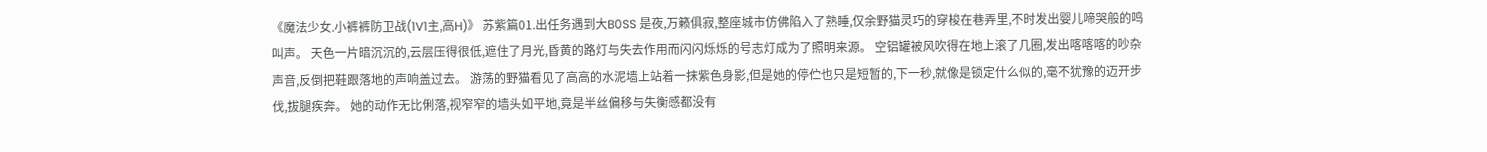《魔法少女.小裤裤防卫战(1V1主,高H)》 苏紫篇01.出任务遇到大B0SS 是夜,万籁俱寂,整座城市仿佛陷入了熟睡,仅余野猫灵巧的穿梭在巷弄里,不时发出婴儿啼哭般的鸣叫声。 天色一片暗沉沉的,云层压得很低,遮住了月光,昏黄的路灯与失去作用而闪闪烁烁的号志灯成为了照明来源。 空铝罐被风吹得在地上滚了几圈,发出喀喀喀的吵杂声音,反倒把鞋跟落地的声响盖过去。 游荡的野猫看见了高高的水泥墙上站着一抹紫色身影,但是她的停伫也只是短暂的,下一秒,就像是锁定什么似的,毫不犹豫的迈开步伐,拔腿疾奔。 她的动作无比俐落,视窄窄的墙头如平地,竟是半丝偏移与失衡感都没有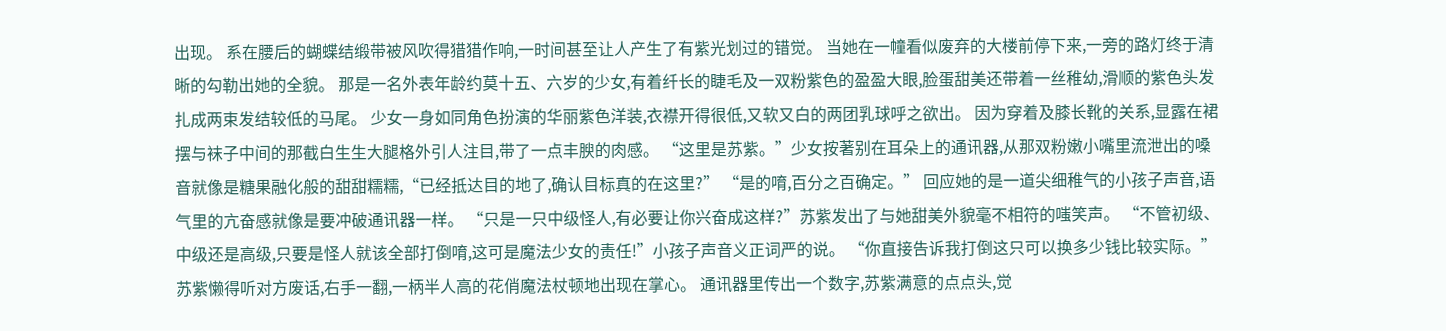出现。 系在腰后的蝴蝶结缎带被风吹得猎猎作响,一时间甚至让人产生了有紫光划过的错觉。 当她在一幢看似废弃的大楼前停下来,一旁的路灯终于清晰的勾勒出她的全貌。 那是一名外表年龄约莫十五、六岁的少女,有着纤长的睫毛及一双粉紫色的盈盈大眼,脸蛋甜美还带着一丝稚幼,滑顺的紫色头发扎成两束发结较低的马尾。 少女一身如同角色扮演的华丽紫色洋装,衣襟开得很低,又软又白的两团乳球呼之欲出。 因为穿着及膝长靴的关系,显露在裙摆与袜子中间的那截白生生大腿格外引人注目,带了一点丰腴的肉感。 “这里是苏紫。”少女按著别在耳朵上的通讯器,从那双粉嫩小嘴里流泄出的嗓音就像是糖果融化般的甜甜糯糯,“已经抵达目的地了,确认目标真的在这里?” “是的唷,百分之百确定。” 回应她的是一道尖细稚气的小孩子声音,语气里的亢奋感就像是要冲破通讯器一样。 “只是一只中级怪人,有必要让你兴奋成这样?”苏紫发出了与她甜美外貌毫不相符的嗤笑声。 “不管初级、中级还是高级,只要是怪人就该全部打倒唷,这可是魔法少女的责任!”小孩子声音义正词严的说。 “你直接告诉我打倒这只可以换多少钱比较实际。”苏紫懒得听对方废话,右手一翻,一柄半人高的花俏魔法杖顿地出现在掌心。 通讯器里传出一个数字,苏紫满意的点点头,觉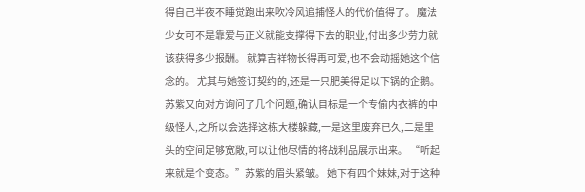得自己半夜不睡觉跑出来吹冷风追捕怪人的代价值得了。 魔法少女可不是靠爱与正义就能支撑得下去的职业,付出多少劳力就该获得多少报酬。 就算吉祥物长得再可爱,也不会动摇她这个信念的。 尤其与她签订契约的,还是一只肥美得足以下锅的企鹅。 苏紫又向对方询问了几个问题,确认目标是一个专偷内衣裤的中级怪人,之所以会选择这栋大楼躲藏,一是这里废弃已久,二是里头的空间足够宽敞,可以让他尽情的将战利品展示出来。 “听起来就是个变态。”苏紫的眉头紧皱。 她下有四个妹妹,对于这种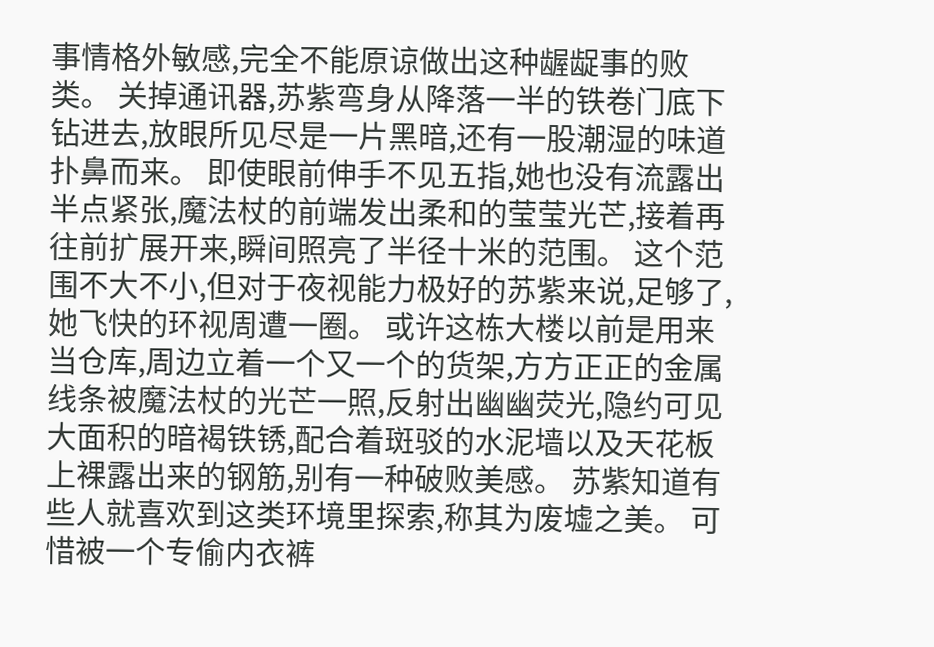事情格外敏感,完全不能原谅做出这种龌龊事的败类。 关掉通讯器,苏紫弯身从降落一半的铁卷门底下钻进去,放眼所见尽是一片黑暗,还有一股潮湿的味道扑鼻而来。 即使眼前伸手不见五指,她也没有流露出半点紧张,魔法杖的前端发出柔和的莹莹光芒,接着再往前扩展开来,瞬间照亮了半径十米的范围。 这个范围不大不小,但对于夜视能力极好的苏紫来说,足够了,她飞快的环视周遭一圈。 或许这栋大楼以前是用来当仓库,周边立着一个又一个的货架,方方正正的金属线条被魔法杖的光芒一照,反射出幽幽荧光,隐约可见大面积的暗褐铁锈,配合着斑驳的水泥墙以及天花板上裸露出来的钢筋,别有一种破败美感。 苏紫知道有些人就喜欢到这类环境里探索,称其为废墟之美。 可惜被一个专偷内衣裤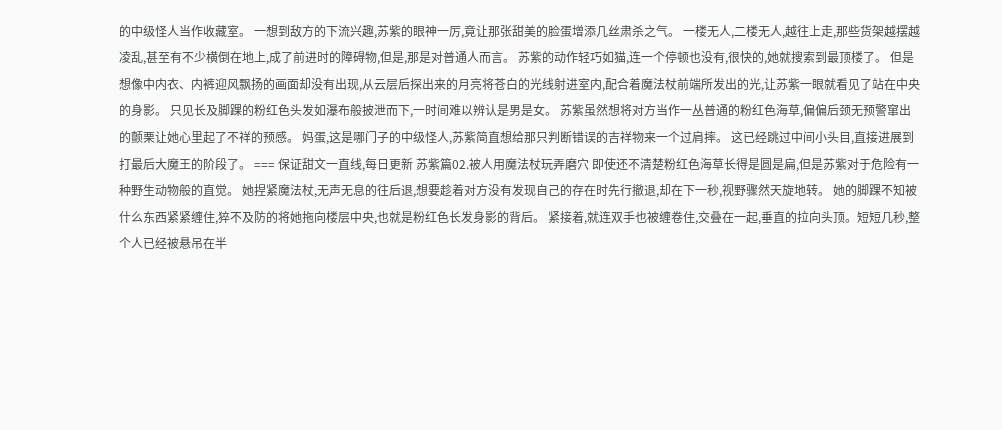的中级怪人当作收藏室。 一想到敌方的下流兴趣,苏紫的眼神一厉,竟让那张甜美的脸蛋增添几丝肃杀之气。 一楼无人,二楼无人,越往上走,那些货架越摆越凌乱,甚至有不少横倒在地上,成了前进时的障碍物,但是,那是对普通人而言。 苏紫的动作轻巧如猫,连一个停顿也没有,很快的,她就搜索到最顶楼了。 但是想像中内衣、内裤迎风飘扬的画面却没有出现,从云层后探出来的月亮将苍白的光线射进室内,配合着魔法杖前端所发出的光,让苏紫一眼就看见了站在中央的身影。 只见长及脚踝的粉红色头发如瀑布般披泄而下,一时间难以辨认是男是女。 苏紫虽然想将对方当作一丛普通的粉红色海草,偏偏后颈无预警窜出的颤栗让她心里起了不祥的预感。 妈蛋,这是哪门子的中级怪人,苏紫简直想给那只判断错误的吉祥物来一个过肩摔。 这已经跳过中间小头目,直接进展到打最后大魔王的阶段了。 === 保证甜文一直线,每日更新 苏紫篇02.被人用魔法杖玩弄磨穴 即使还不清楚粉红色海草长得是圆是扁,但是苏紫对于危险有一种野生动物般的直觉。 她捏紧魔法杖,无声无息的往后退,想要趁着对方没有发现自己的存在时先行撤退,却在下一秒,视野骤然天旋地转。 她的脚踝不知被什么东西紧紧缠住,猝不及防的将她拖向楼层中央,也就是粉红色长发身影的背后。 紧接着,就连双手也被缠卷住,交叠在一起,垂直的拉向头顶。短短几秒,整个人已经被悬吊在半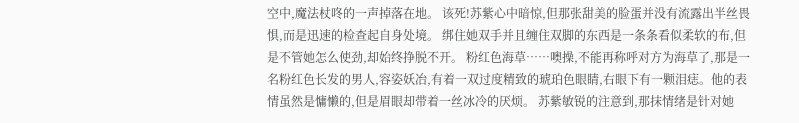空中,魔法杖咚的一声掉落在地。 该死!苏紫心中暗惊,但那张甜美的脸蛋并没有流露出半丝畏惧,而是迅速的检查起自身处境。 绑住她双手并且缠住双脚的东西是一条条看似柔软的布,但是不管她怎么使劲,却始终挣脱不开。 粉红色海草……噢操,不能再称呼对方为海草了,那是一名粉红色长发的男人,容姿妖冶,有着一双过度精致的琥珀色眼睛,右眼下有一颗泪痣。他的表情虽然是慵懒的,但是眉眼却带着一丝冰冷的厌烦。 苏紫敏锐的注意到,那抹情绪是针对她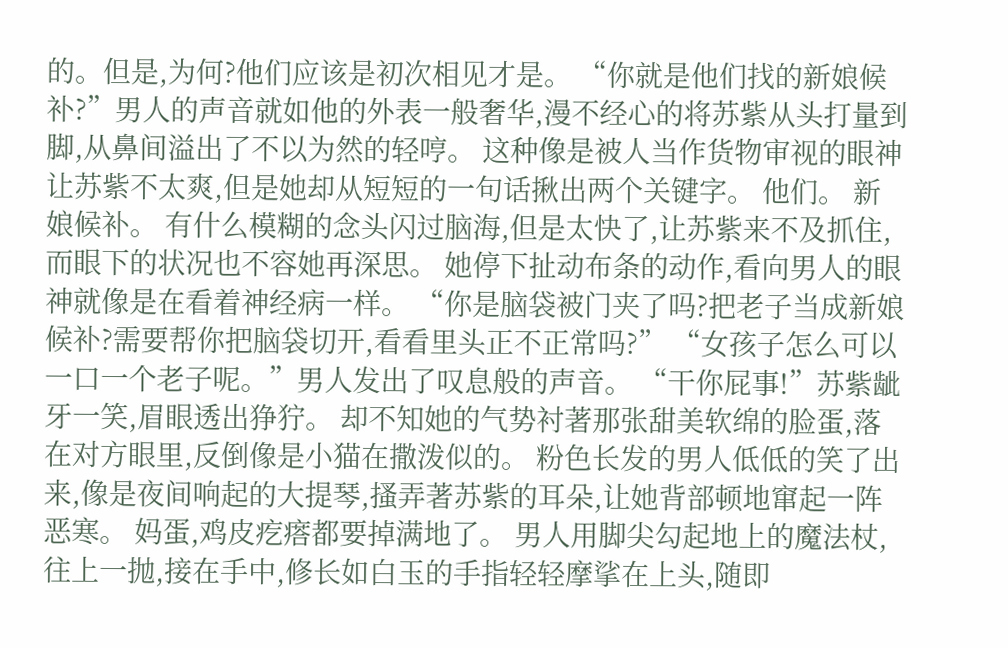的。但是,为何?他们应该是初次相见才是。 “你就是他们找的新娘候补?”男人的声音就如他的外表一般奢华,漫不经心的将苏紫从头打量到脚,从鼻间溢出了不以为然的轻哼。 这种像是被人当作货物审视的眼神让苏紫不太爽,但是她却从短短的一句话揪出两个关键字。 他们。 新娘候补。 有什么模糊的念头闪过脑海,但是太快了,让苏紫来不及抓住,而眼下的状况也不容她再深思。 她停下扯动布条的动作,看向男人的眼神就像是在看着神经病一样。 “你是脑袋被门夹了吗?把老子当成新娘候补?需要帮你把脑袋切开,看看里头正不正常吗?” “女孩子怎么可以一口一个老子呢。”男人发出了叹息般的声音。 “干你屁事!”苏紫龇牙一笑,眉眼透出狰狞。 却不知她的气势衬著那张甜美软绵的脸蛋,落在对方眼里,反倒像是小猫在撒泼似的。 粉色长发的男人低低的笑了出来,像是夜间响起的大提琴,搔弄著苏紫的耳朵,让她背部顿地窜起一阵恶寒。 妈蛋,鸡皮疙瘩都要掉满地了。 男人用脚尖勾起地上的魔法杖,往上一抛,接在手中,修长如白玉的手指轻轻摩挲在上头,随即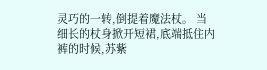灵巧的一转,倒提着魔法杖。 当细长的杖身掀开短裙,底端抵住内裤的时候,苏紫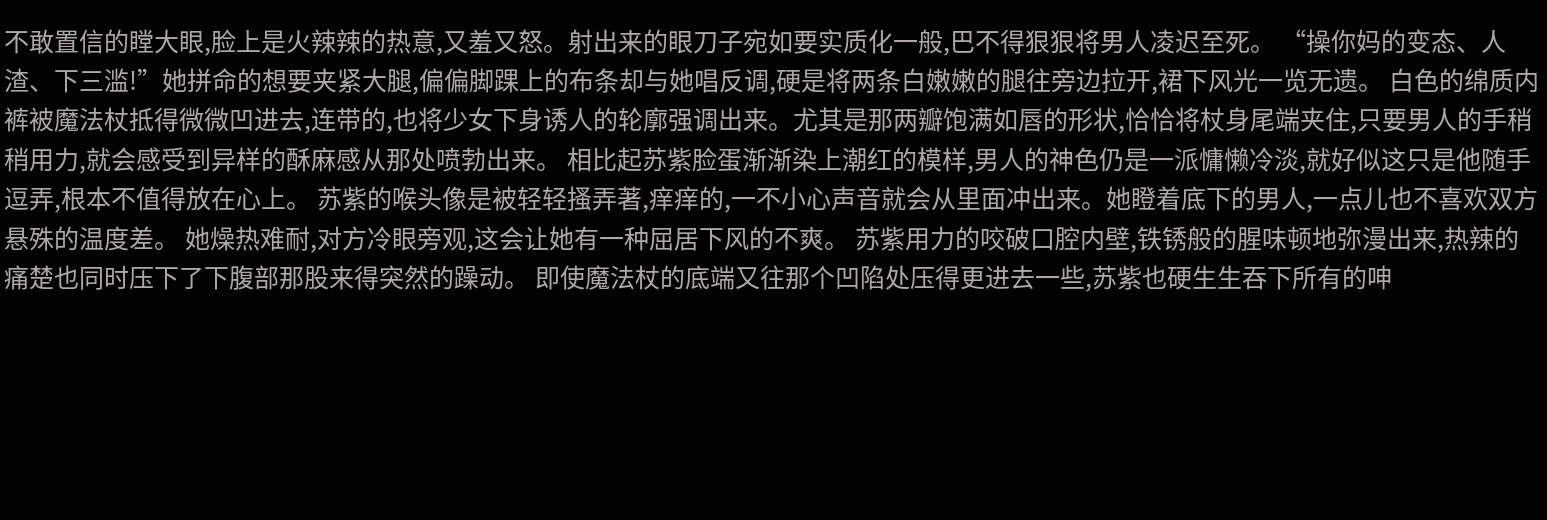不敢置信的瞠大眼,脸上是火辣辣的热意,又羞又怒。射出来的眼刀子宛如要实质化一般,巴不得狠狠将男人凌迟至死。 “操你妈的变态、人渣、下三滥!”她拼命的想要夹紧大腿,偏偏脚踝上的布条却与她唱反调,硬是将两条白嫩嫩的腿往旁边拉开,裙下风光一览无遗。 白色的绵质内裤被魔法杖抵得微微凹进去,连带的,也将少女下身诱人的轮廓强调出来。尤其是那两瓣饱满如唇的形状,恰恰将杖身尾端夹住,只要男人的手稍稍用力,就会感受到异样的酥麻感从那处喷勃出来。 相比起苏紫脸蛋渐渐染上潮红的模样,男人的神色仍是一派慵懒冷淡,就好似这只是他随手逗弄,根本不值得放在心上。 苏紫的喉头像是被轻轻搔弄著,痒痒的,一不小心声音就会从里面冲出来。她瞪着底下的男人,一点儿也不喜欢双方悬殊的温度差。 她燥热难耐,对方冷眼旁观,这会让她有一种屈居下风的不爽。 苏紫用力的咬破口腔内壁,铁锈般的腥味顿地弥漫出来,热辣的痛楚也同时压下了下腹部那股来得突然的躁动。 即使魔法杖的底端又往那个凹陷处压得更进去一些,苏紫也硬生生吞下所有的呻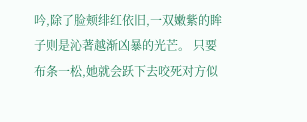吟,除了脸颊绯红依旧,一双嫩紫的眸子则是沁著越渐凶暴的光芒。 只要布条一松,她就会跃下去咬死对方似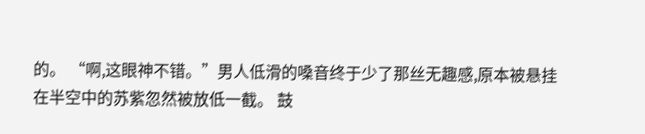的。 “啊,这眼神不错。”男人低滑的嗓音终于少了那丝无趣感,原本被悬挂在半空中的苏紫忽然被放低一截。 鼓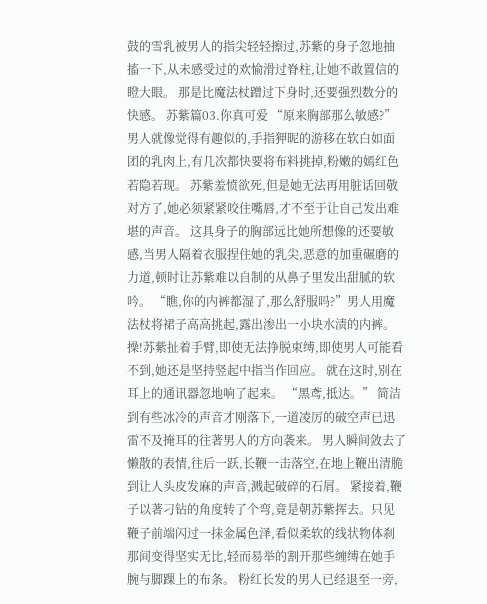鼓的雪乳被男人的指尖轻轻擦过,苏紫的身子忽地抽搐一下,从未感受过的欢愉滑过脊柱,让她不敢置信的瞪大眼。 那是比魔法杖蹭过下身时,还要强烈数分的快感。 苏紫篇03.你真可爱 “原来胸部那么敏感?”男人就像觉得有趣似的,手指狎昵的游移在软白如面团的乳肉上,有几次都快要将布料挑掉,粉嫩的嫣红色若隐若现。 苏紫羞愤欲死,但是她无法再用脏话回敬对方了,她必须紧紧咬住嘴唇,才不至于让自己发出难堪的声音。 这具身子的胸部远比她所想像的还要敏感,当男人隔着衣服捏住她的乳尖,恶意的加重碾磨的力道,顿时让苏紫难以自制的从鼻子里发出甜腻的软吟。 “瞧,你的内裤都湿了,那么舒服吗?”男人用魔法杖将裙子高高挑起,露出渗出一小块水渍的内裤。 操!苏紫扯着手臂,即使无法挣脱束缚,即使男人可能看不到,她还是坚持竖起中指当作回应。 就在这时,别在耳上的通讯器忽地响了起来。 “黑鸢,抵达。” 简洁到有些冰冷的声音才刚落下,一道凌厉的破空声已迅雷不及掩耳的往著男人的方向袭来。 男人瞬间敛去了懒散的表情,往后一跃,长鞭一击落空,在地上鞭出清脆到让人头皮发麻的声音,溅起破碎的石屑。 紧接着,鞭子以著刁钻的角度转了个弯,竟是朝苏紫挥去。只见鞭子前端闪过一抹金属色泽,看似柔软的线状物体刹那间变得坚实无比,轻而易举的割开那些缠缚在她手腕与脚踝上的布条。 粉红长发的男人已经退至一旁,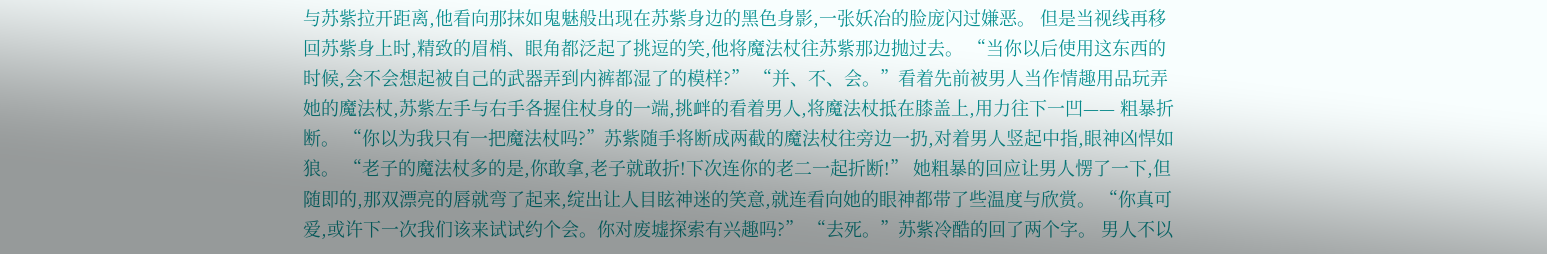与苏紫拉开距离,他看向那抹如鬼魅般出现在苏紫身边的黑色身影,一张妖冶的脸庞闪过嫌恶。 但是当视线再移回苏紫身上时,精致的眉梢、眼角都泛起了挑逗的笑,他将魔法杖往苏紫那边抛过去。 “当你以后使用这东西的时候,会不会想起被自己的武器弄到内裤都湿了的模样?” “并、不、会。”看着先前被男人当作情趣用品玩弄她的魔法杖,苏紫左手与右手各握住杖身的一端,挑衅的看着男人,将魔法杖抵在膝盖上,用力往下一凹—— 粗暴折断。 “你以为我只有一把魔法杖吗?”苏紫随手将断成两截的魔法杖往旁边一扔,对着男人竖起中指,眼神凶悍如狼。 “老子的魔法杖多的是,你敢拿,老子就敢折!下次连你的老二一起折断!” 她粗暴的回应让男人愣了一下,但随即的,那双漂亮的唇就弯了起来,绽出让人目眩神迷的笑意,就连看向她的眼神都带了些温度与欣赏。 “你真可爱,或许下一次我们该来试试约个会。你对废墟探索有兴趣吗?” “去死。”苏紫冷酷的回了两个字。 男人不以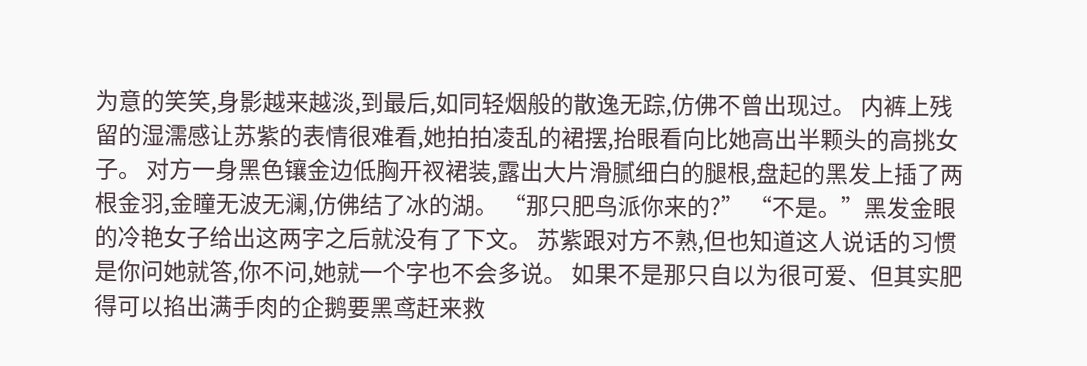为意的笑笑,身影越来越淡,到最后,如同轻烟般的散逸无踪,仿佛不曾出现过。 内裤上残留的湿濡感让苏紫的表情很难看,她拍拍凌乱的裙摆,抬眼看向比她高出半颗头的高挑女子。 对方一身黑色镶金边低胸开衩裙装,露出大片滑腻细白的腿根,盘起的黑发上插了两根金羽,金瞳无波无澜,仿佛结了冰的湖。 “那只肥鸟派你来的?” “不是。”黑发金眼的冷艳女子给出这两字之后就没有了下文。 苏紫跟对方不熟,但也知道这人说话的习惯是你问她就答,你不问,她就一个字也不会多说。 如果不是那只自以为很可爱、但其实肥得可以掐出满手肉的企鹅要黑鸢赶来救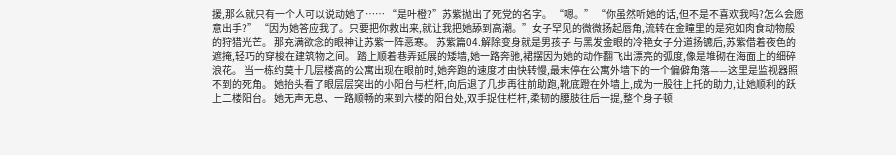援,那么就只有一个人可以说动她了…… “是叶橙?”苏紫抛出了死党的名字。 “嗯。” “你虽然听她的话,但不是不喜欢我吗?怎么会愿意出手?” “因为她答应我了。只要把你救出来,就让我把她舔到高潮。”女子罕见的微微扬起唇角,流转在金瞳里的是宛如肉食动物般的狩猎光芒。 那充满欲念的眼神让苏紫一阵恶寒。 苏紫篇04.解除变身就是男孩子 与黑发金眼的冷艳女子分道扬镳后,苏紫借着夜色的遮掩,轻巧的穿梭在建筑物之间。 踏上顺着巷弄延展的矮墙,她一路奔驰,裙摆因为她的动作翻飞出漂亮的弧度,像是堆砌在海面上的细碎浪花。 当一栋约莫十几层楼高的公寓出现在眼前时,她奔跑的速度才由快转慢,最末停在公寓外墙下的一个偏僻角落——这里是监视器照不到的死角。 她抬头看了眼层层突出的小阳台与栏杆,向后退了几步再往前助跑,靴底蹬在外墙上,成为一股往上托的助力,让她顺利的跃上二楼阳台。 她无声无息、一路顺畅的来到六楼的阳台处,双手捉住栏杆,柔韧的腰肢往后一提,整个身子顿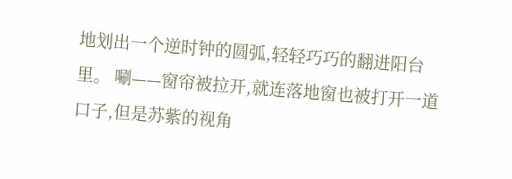地划出一个逆时钟的圆弧,轻轻巧巧的翻进阳台里。 唰——窗帘被拉开,就连落地窗也被打开一道口子,但是苏紫的视角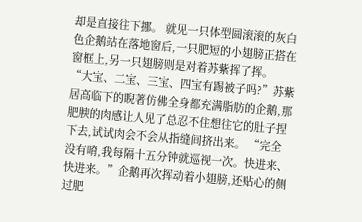却是直接往下挪。 就见一只体型圆滚滚的灰白色企鹅站在落地窗后,一只肥短的小翅膀正搭在窗框上,另一只翅膀则是对着苏紫挥了挥。 “大宝、二宝、三宝、四宝有踢被子吗?”苏紫居高临下的睨著仿佛全身都充满脂肪的企鹅,那肥腴的肉感让人见了总忍不住想往它的肚子捏下去,试试肉会不会从指缝间挤出来。 “完全没有唷,我每隔十五分钟就巡视一次。快进来、快进来。”企鹅再次挥动着小翅膀,还贴心的侧过肥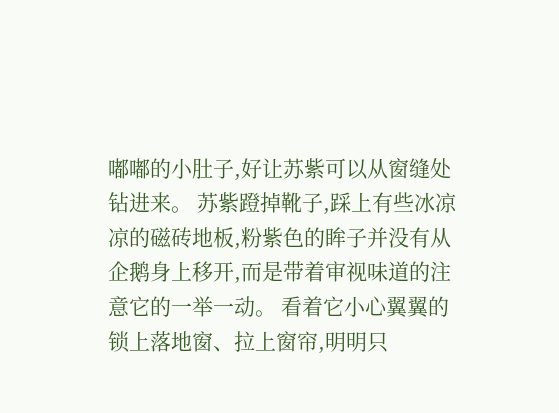嘟嘟的小肚子,好让苏紫可以从窗缝处钻进来。 苏紫蹬掉靴子,踩上有些冰凉凉的磁砖地板,粉紫色的眸子并没有从企鹅身上移开,而是带着审视味道的注意它的一举一动。 看着它小心翼翼的锁上落地窗、拉上窗帘,明明只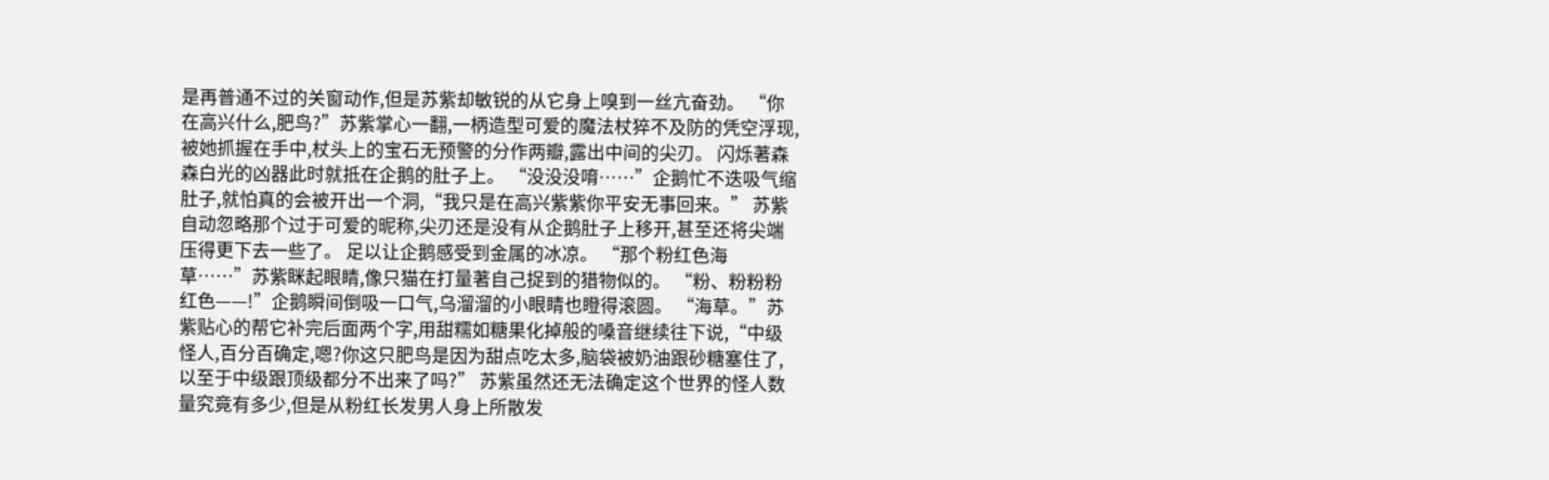是再普通不过的关窗动作,但是苏紫却敏锐的从它身上嗅到一丝亢奋劲。 “你在高兴什么,肥鸟?”苏紫掌心一翻,一柄造型可爱的魔法杖猝不及防的凭空浮现,被她抓握在手中,杖头上的宝石无预警的分作两瓣,露出中间的尖刃。 闪烁著森森白光的凶器此时就抵在企鹅的肚子上。 “没没没唷……”企鹅忙不迭吸气缩肚子,就怕真的会被开出一个洞,“我只是在高兴紫紫你平安无事回来。” 苏紫自动忽略那个过于可爱的昵称,尖刃还是没有从企鹅肚子上移开,甚至还将尖端压得更下去一些了。 足以让企鹅感受到金属的冰凉。 “那个粉红色海草……”苏紫眯起眼睛,像只猫在打量著自己捉到的猎物似的。 “粉、粉粉粉红色——!”企鹅瞬间倒吸一口气,乌溜溜的小眼睛也瞪得滚圆。 “海草。”苏紫贴心的帮它补完后面两个字,用甜糯如糖果化掉般的嗓音继续往下说,“中级怪人,百分百确定,嗯?你这只肥鸟是因为甜点吃太多,脑袋被奶油跟砂糖塞住了,以至于中级跟顶级都分不出来了吗?” 苏紫虽然还无法确定这个世界的怪人数量究竟有多少,但是从粉红长发男人身上所散发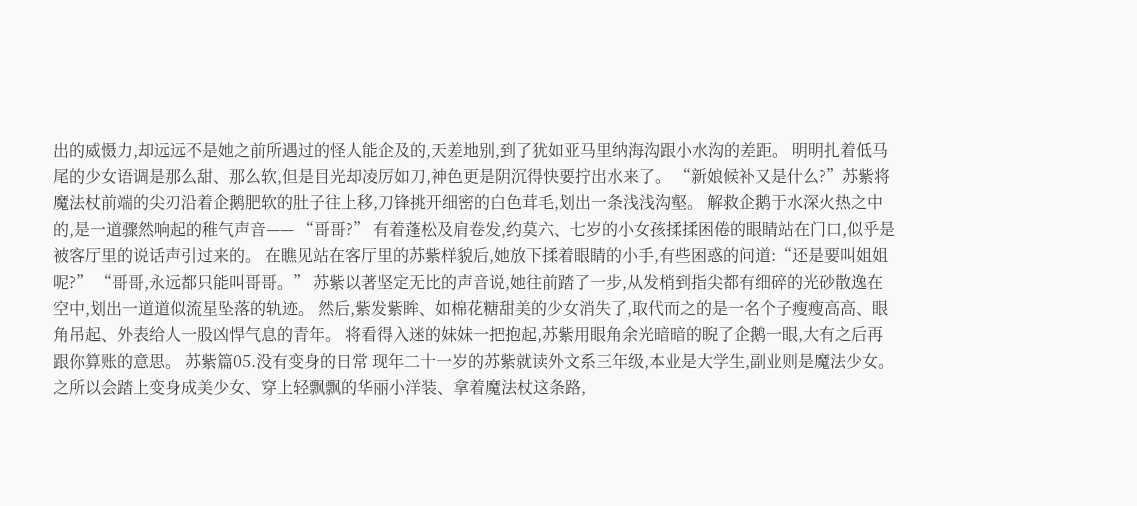出的威慑力,却远远不是她之前所遇过的怪人能企及的,天差地别,到了犹如亚马里纳海沟跟小水沟的差距。 明明扎着低马尾的少女语调是那么甜、那么软,但是目光却凌厉如刀,神色更是阴沉得快要拧出水来了。 “新娘候补又是什么?”苏紫将魔法杖前端的尖刃沿着企鹅肥软的肚子往上移,刀锋挑开细密的白色茸毛,划出一条浅浅沟壑。 解救企鹅于水深火热之中的,是一道骤然响起的稚气声音—— “哥哥?” 有着蓬松及肩卷发,约莫六、七岁的小女孩揉揉困倦的眼睛站在门口,似乎是被客厅里的说话声引过来的。 在瞧见站在客厅里的苏紫样貌后,她放下揉着眼睛的小手,有些困惑的问道:“还是要叫姐姐呢?” “哥哥,永远都只能叫哥哥。” 苏紫以著坚定无比的声音说,她往前踏了一步,从发梢到指尖都有细碎的光砂散逸在空中,划出一道道似流星坠落的轨迹。 然后,紫发紫眸、如棉花糖甜美的少女消失了,取代而之的是一名个子瘦瘦高高、眼角吊起、外表给人一股凶悍气息的青年。 将看得入迷的妹妹一把抱起,苏紫用眼角余光暗暗的睨了企鹅一眼,大有之后再跟你算账的意思。 苏紫篇05.没有变身的日常 现年二十一岁的苏紫就读外文系三年级,本业是大学生,副业则是魔法少女。 之所以会踏上变身成美少女、穿上轻飘飘的华丽小洋装、拿着魔法杖这条路,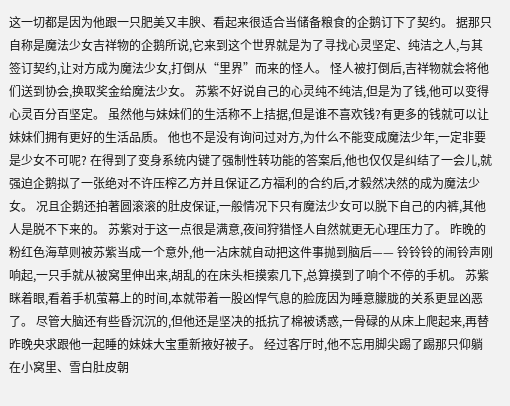这一切都是因为他跟一只肥美又丰腴、看起来很适合当储备粮食的企鹅订下了契约。 据那只自称是魔法少女吉祥物的企鹅所说,它来到这个世界就是为了寻找心灵坚定、纯洁之人,与其签订契约,让对方成为魔法少女,打倒从“里界”而来的怪人。 怪人被打倒后,吉祥物就会将他们送到协会,换取奖金给魔法少女。 苏紫不好说自己的心灵纯不纯洁,但是为了钱,他可以变得心灵百分百坚定。 虽然他与妹妹们的生活称不上拮据,但是谁不喜欢钱?有更多的钱就可以让妹妹们拥有更好的生活品质。 他也不是没有询问过对方,为什么不能变成魔法少年,一定非要是少女不可呢? 在得到了变身系统内键了强制性转功能的答案后,他也仅仅是纠结了一会儿,就强迫企鹅拟了一张绝对不许压榨乙方并且保证乙方福利的合约后,才毅然决然的成为魔法少女。 况且企鹅还拍著圆滚滚的肚皮保证,一般情况下只有魔法少女可以脱下自己的内裤,其他人是脱不下来的。 苏紫对于这一点很是满意,夜间狩猎怪人自然就更无心理压力了。 昨晚的粉红色海草则被苏紫当成一个意外,他一沾床就自动把这件事抛到脑后—— 铃铃铃的闹铃声刚响起,一只手就从被窝里伸出来,胡乱的在床头柜摸索几下,总算摸到了响个不停的手机。 苏紫眯着眼,看着手机萤幕上的时间,本就带着一股凶悍气息的脸庞因为睡意朦胧的关系更显凶恶了。 尽管大脑还有些昏沉沉的,但他还是坚决的抵抗了棉被诱惑,一骨碌的从床上爬起来,再替昨晚央求跟他一起睡的妹妹大宝重新掖好被子。 经过客厅时,他不忘用脚尖踢了踢那只仰躺在小窝里、雪白肚皮朝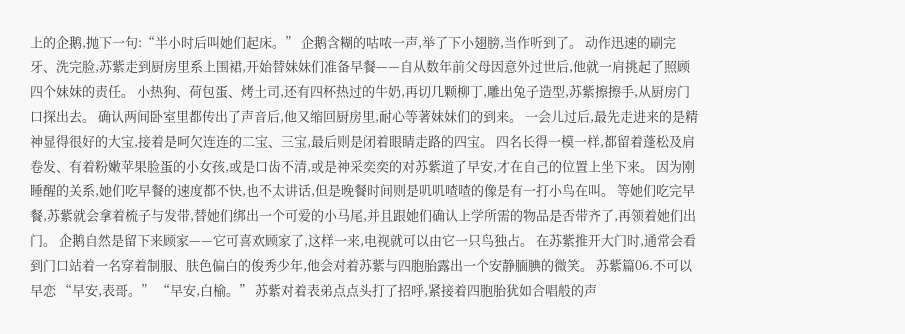上的企鹅,抛下一句:“半小时后叫她们起床。” 企鹅含糊的咕哝一声,举了下小翅膀,当作听到了。 动作迅速的刷完牙、洗完脸,苏紫走到厨房里系上围裙,开始替妹妹们准备早餐——自从数年前父母因意外过世后,他就一肩挑起了照顾四个妹妹的责任。 小热狗、荷包蛋、烤土司,还有四杯热过的牛奶,再切几颗柳丁,雕出兔子造型,苏紫擦擦手,从厨房门口探出去。 确认两间卧室里都传出了声音后,他又缩回厨房里,耐心等著妹妹们的到来。 一会儿过后,最先走进来的是精神显得很好的大宝,接着是呵欠连连的二宝、三宝,最后则是闭着眼睛走路的四宝。 四名长得一模一样,都留着蓬松及肩卷发、有着粉嫩苹果脸蛋的小女孩,或是口齿不清,或是神采奕奕的对苏紫道了早安,才在自己的位置上坐下来。 因为刚睡醒的关系,她们吃早餐的速度都不快,也不太讲话,但是晚餐时间则是叽叽喳喳的像是有一打小鸟在叫。 等她们吃完早餐,苏紫就会拿着梳子与发带,替她们绑出一个可爱的小马尾,并且跟她们确认上学所需的物品是否带齐了,再领着她们出门。 企鹅自然是留下来顾家——它可喜欢顾家了,这样一来,电视就可以由它一只鸟独占。 在苏紫推开大门时,通常会看到门口站着一名穿着制服、肤色偏白的俊秀少年,他会对着苏紫与四胞胎露出一个安静腼腆的微笑。 苏紫篇06.不可以早恋 “早安,表哥。” “早安,白榆。” 苏紫对着表弟点点头打了招呼,紧接着四胞胎犹如合唱般的声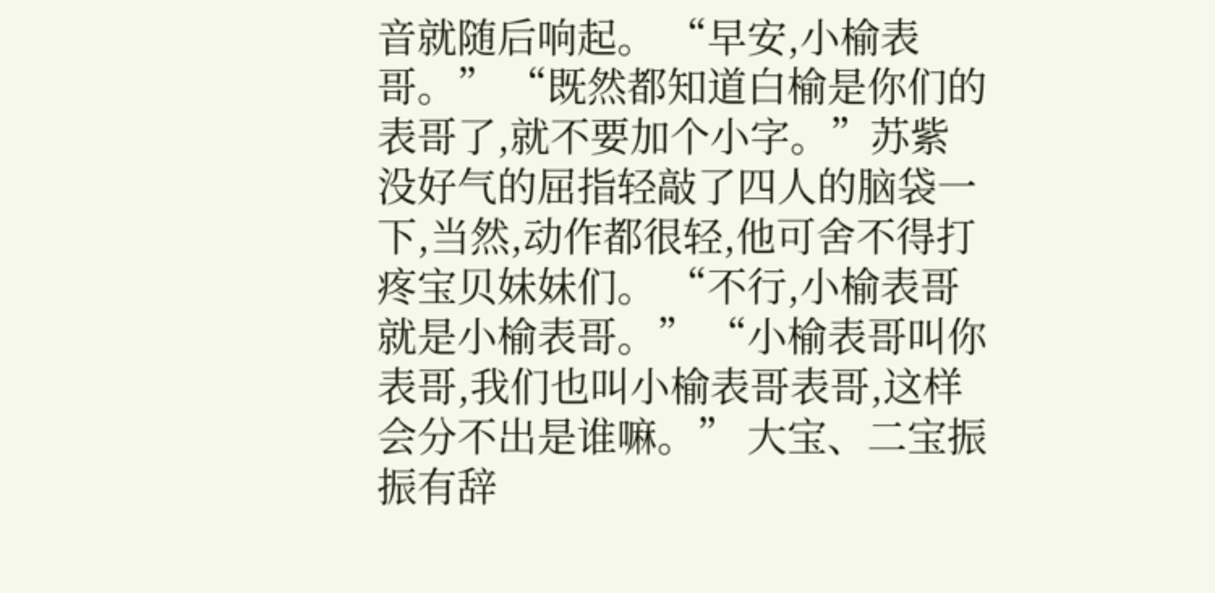音就随后响起。 “早安,小榆表哥。” “既然都知道白榆是你们的表哥了,就不要加个小字。”苏紫没好气的屈指轻敲了四人的脑袋一下,当然,动作都很轻,他可舍不得打疼宝贝妹妹们。 “不行,小榆表哥就是小榆表哥。” “小榆表哥叫你表哥,我们也叫小榆表哥表哥,这样会分不出是谁嘛。” 大宝、二宝振振有辞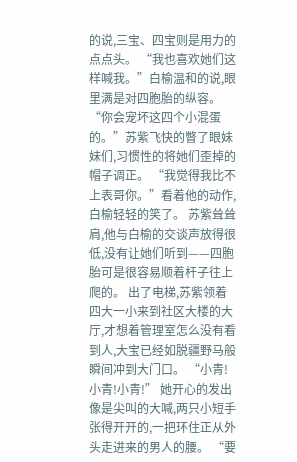的说,三宝、四宝则是用力的点点头。 “我也喜欢她们这样喊我。”白榆温和的说,眼里满是对四胞胎的纵容。 “你会宠坏这四个小混蛋的。”苏紫飞快的瞥了眼妹妹们,习惯性的将她们歪掉的帽子调正。 “我觉得我比不上表哥你。”看着他的动作,白榆轻轻的笑了。 苏紫耸耸肩,他与白榆的交谈声放得很低,没有让她们听到——四胞胎可是很容易顺着杆子往上爬的。 出了电梯,苏紫领着四大一小来到社区大楼的大厅,才想着管理室怎么没有看到人,大宝已经如脱疆野马般瞬间冲到大门口。 “小青!小青!小青!” 她开心的发出像是尖叫的大喊,两只小短手张得开开的,一把环住正从外头走进来的男人的腰。 “要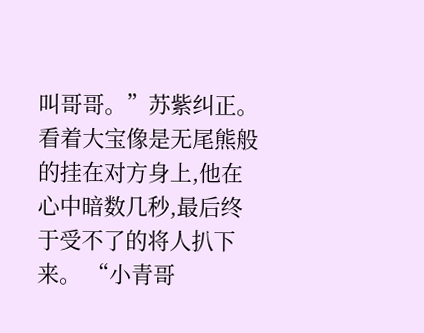叫哥哥。”苏紫纠正。看着大宝像是无尾熊般的挂在对方身上,他在心中暗数几秒,最后终于受不了的将人扒下来。 “小青哥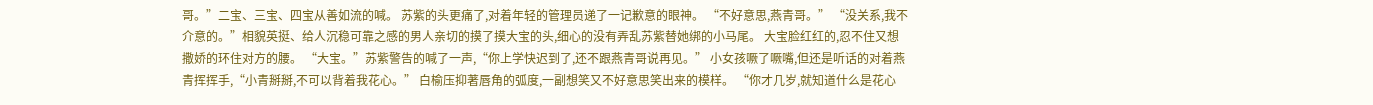哥。”二宝、三宝、四宝从善如流的喊。 苏紫的头更痛了,对着年轻的管理员递了一记歉意的眼神。 “不好意思,燕青哥。” “没关系,我不介意的。”相貌英挺、给人沉稳可靠之感的男人亲切的摸了摸大宝的头,细心的没有弄乱苏紫替她绑的小马尾。 大宝脸红红的,忍不住又想撒娇的环住对方的腰。 “大宝。”苏紫警告的喊了一声,“你上学快迟到了,还不跟燕青哥说再见。” 小女孩噘了噘嘴,但还是听话的对着燕青挥挥手,“小青掰掰,不可以背着我花心。” 白榆压抑著唇角的弧度,一副想笑又不好意思笑出来的模样。 “你才几岁,就知道什么是花心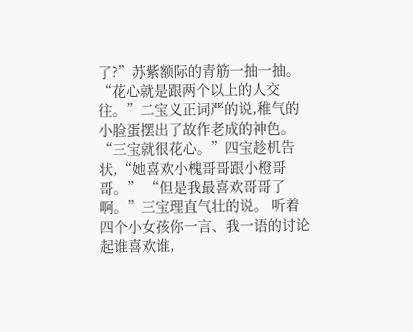了?”苏紫额际的青筋一抽一抽。 “花心就是跟两个以上的人交往。”二宝义正词严的说,稚气的小脸蛋摆出了故作老成的神色。 “三宝就很花心。”四宝趁机告状,“她喜欢小槐哥哥跟小橙哥哥。” “但是我最喜欢哥哥了啊。”三宝理直气壮的说。 听着四个小女孩你一言、我一语的讨论起谁喜欢谁,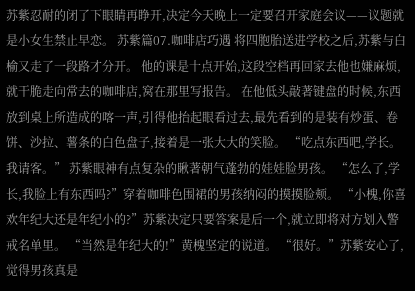苏紫忍耐的闭了下眼睛再睁开,决定今天晚上一定要召开家庭会议——议题就是小女生禁止早恋。 苏紫篇07.咖啡店巧遇 将四胞胎送进学校之后,苏紫与白榆又走了一段路才分开。 他的课是十点开始,这段空档再回家去他也嫌麻烦,就干脆走向常去的咖啡店,窝在那里写报告。 在他低头敲著键盘的时候,东西放到桌上所造成的喀一声,引得他抬起眼看过去,最先看到的是装有炒蛋、卷饼、沙拉、薯条的白色盘子,接着是一张大大的笑脸。 “吃点东西吧,学长。我请客。” 苏紫眼神有点复杂的瞅著朝气蓬勃的娃娃脸男孩。 “怎么了,学长,我脸上有东西吗?”穿着咖啡色围裙的男孩纳闷的摸摸脸颊。 “小槐,你喜欢年纪大还是年纪小的?”苏紫决定只要答案是后一个,就立即将对方划入警戒名单里。 “当然是年纪大的!”黄槐坚定的说道。 “很好。”苏紫安心了,觉得男孩真是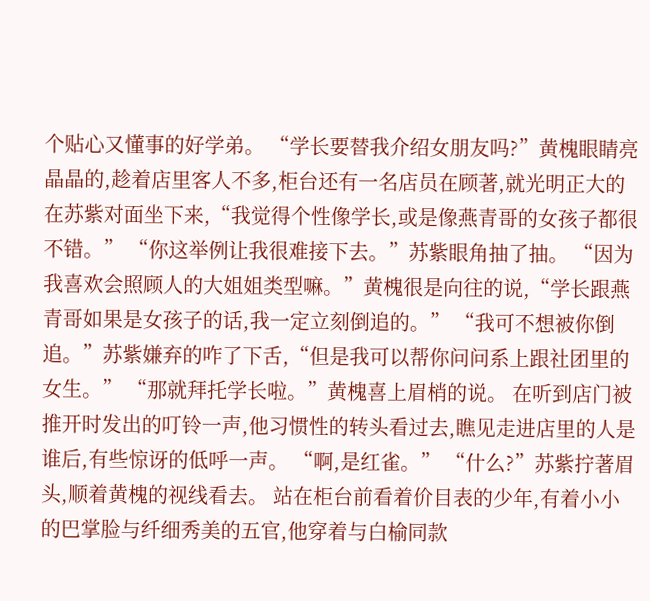个贴心又懂事的好学弟。 “学长要替我介绍女朋友吗?”黄槐眼睛亮晶晶的,趁着店里客人不多,柜台还有一名店员在顾著,就光明正大的在苏紫对面坐下来,“我觉得个性像学长,或是像燕青哥的女孩子都很不错。” “你这举例让我很难接下去。”苏紫眼角抽了抽。 “因为我喜欢会照顾人的大姐姐类型嘛。”黄槐很是向往的说,“学长跟燕青哥如果是女孩子的话,我一定立刻倒追的。” “我可不想被你倒追。”苏紫嫌弃的咋了下舌,“但是我可以帮你问问系上跟社团里的女生。” “那就拜托学长啦。”黄槐喜上眉梢的说。 在听到店门被推开时发出的叮铃一声,他习惯性的转头看过去,瞧见走进店里的人是谁后,有些惊讶的低呼一声。 “啊,是红雀。” “什么?”苏紫拧著眉头,顺着黄槐的视线看去。 站在柜台前看着价目表的少年,有着小小的巴掌脸与纤细秀美的五官,他穿着与白榆同款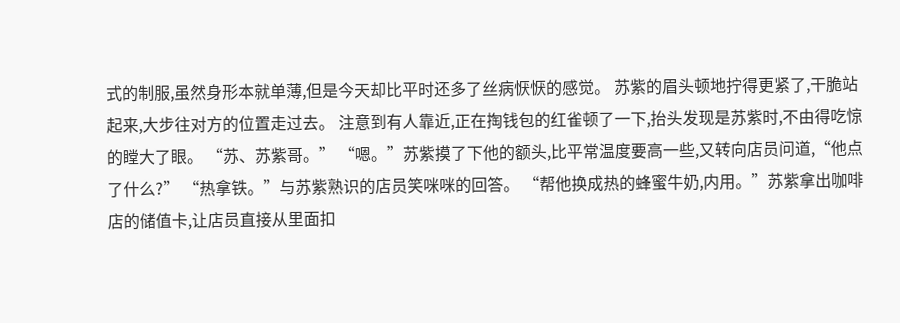式的制服,虽然身形本就单薄,但是今天却比平时还多了丝病恹恹的感觉。 苏紫的眉头顿地拧得更紧了,干脆站起来,大步往对方的位置走过去。 注意到有人靠近,正在掏钱包的红雀顿了一下,抬头发现是苏紫时,不由得吃惊的瞠大了眼。 “苏、苏紫哥。” “嗯。”苏紫摸了下他的额头,比平常温度要高一些,又转向店员问道,“他点了什么?” “热拿铁。”与苏紫熟识的店员笑咪咪的回答。 “帮他换成热的蜂蜜牛奶,内用。”苏紫拿出咖啡店的储值卡,让店员直接从里面扣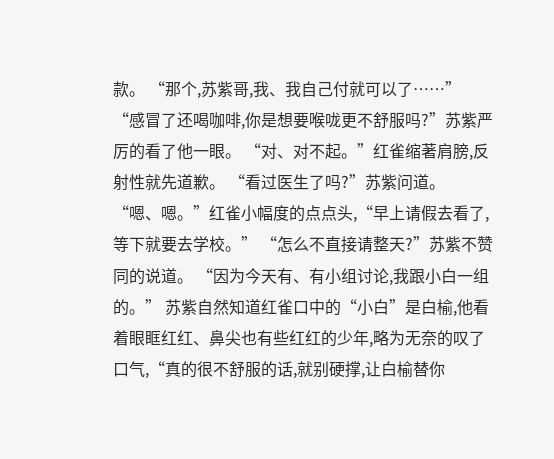款。 “那个,苏紫哥,我、我自己付就可以了……” “感冒了还喝咖啡,你是想要喉咙更不舒服吗?”苏紫严厉的看了他一眼。 “对、对不起。”红雀缩著肩膀,反射性就先道歉。 “看过医生了吗?”苏紫问道。 “嗯、嗯。”红雀小幅度的点点头,“早上请假去看了,等下就要去学校。” “怎么不直接请整天?”苏紫不赞同的说道。 “因为今天有、有小组讨论,我跟小白一组的。” 苏紫自然知道红雀口中的“小白”是白榆,他看着眼眶红红、鼻尖也有些红红的少年,略为无奈的叹了口气,“真的很不舒服的话,就别硬撑,让白榆替你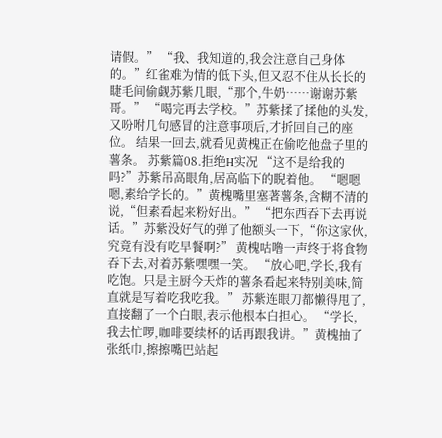请假。” “我、我知道的,我会注意自己身体的。”红雀难为情的低下头,但又忍不住从长长的睫毛间偷觑苏紫几眼,“那个,牛奶……谢谢苏紫哥。” “喝完再去学校。”苏紫揉了揉他的头发,又吩咐几句感冒的注意事项后,才折回自己的座位。 结果一回去,就看见黄槐正在偷吃他盘子里的薯条。 苏紫篇08.拒绝H实况 “这不是给我的吗?”苏紫吊高眼角,居高临下的睨着他。 “嗯嗯嗯,素给学长的。”黄槐嘴里塞著薯条,含糊不清的说,“但素看起来粉好出。” “把东西吞下去再说话。”苏紫没好气的弹了他额头一下,“你这家伙,究竟有没有吃早餐啊?” 黄槐咕噜一声终于将食物吞下去,对着苏紫嘿嘿一笑。 “放心吧,学长,我有吃饱。只是主厨今天炸的薯条看起来特别美味,简直就是写着吃我吃我。” 苏紫连眼刀都懒得甩了,直接翻了一个白眼,表示他根本白担心。 “学长,我去忙啰,咖啡要续杯的话再跟我讲。”黄槐抽了张纸巾,擦擦嘴巴站起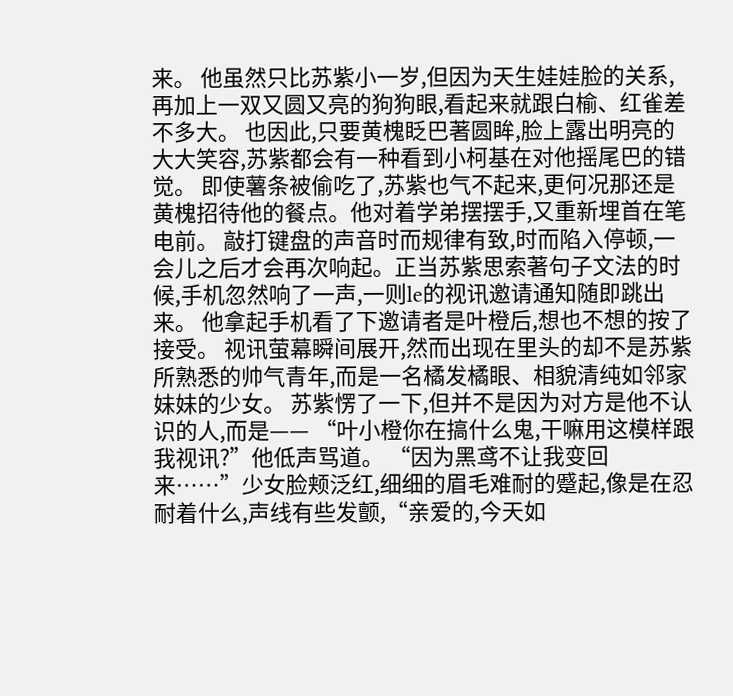来。 他虽然只比苏紫小一岁,但因为天生娃娃脸的关系,再加上一双又圆又亮的狗狗眼,看起来就跟白榆、红雀差不多大。 也因此,只要黄槐眨巴著圆眸,脸上露出明亮的大大笑容,苏紫都会有一种看到小柯基在对他摇尾巴的错觉。 即使薯条被偷吃了,苏紫也气不起来,更何况那还是黄槐招待他的餐点。他对着学弟摆摆手,又重新埋首在笔电前。 敲打键盘的声音时而规律有致,时而陷入停顿,一会儿之后才会再次响起。正当苏紫思索著句子文法的时候,手机忽然响了一声,一则le的视讯邀请通知随即跳出来。 他拿起手机看了下邀请者是叶橙后,想也不想的按了接受。 视讯萤幕瞬间展开,然而出现在里头的却不是苏紫所熟悉的帅气青年,而是一名橘发橘眼、相貌清纯如邻家妹妹的少女。 苏紫愣了一下,但并不是因为对方是他不认识的人,而是—— “叶小橙你在搞什么鬼,干嘛用这模样跟我视讯?”他低声骂道。 “因为黑鸢不让我变回来……”少女脸颊泛红,细细的眉毛难耐的蹙起,像是在忍耐着什么,声线有些发颤,“亲爱的,今天如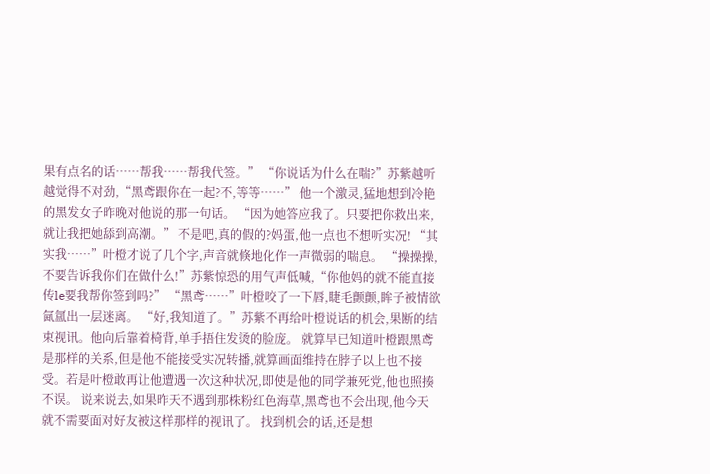果有点名的话……帮我……帮我代签。” “你说话为什么在喘?”苏紫越听越觉得不对劲,“黑鸢跟你在一起?不,等等……” 他一个激灵,猛地想到冷艳的黑发女子昨晚对他说的那一句话。 “因为她答应我了。只要把你救出来,就让我把她舔到高潮。” 不是吧,真的假的?妈蛋,他一点也不想听实况! “其实我……”叶橙才说了几个字,声音就倏地化作一声微弱的喘息。 “操操操,不要告诉我你们在做什么!”苏紫惊恐的用气声低喊,“你他妈的就不能直接传le要我帮你签到吗?” “黑鸢……”叶橙咬了一下唇,睫毛颤颤,眸子被情欲氤氲出一层迷离。 “好,我知道了。”苏紫不再给叶橙说话的机会,果断的结束视讯。他向后靠着椅背,单手捂住发烫的脸庞。 就算早已知道叶橙跟黑鸢是那样的关系,但是他不能接受实况转播,就算画面维持在脖子以上也不接受。若是叶橙敢再让他遭遇一次这种状况,即使是他的同学兼死党,他也照揍不误。 说来说去,如果昨天不遇到那株粉红色海草,黑鸢也不会出现,他今天就不需要面对好友被这样那样的视讯了。 找到机会的话,还是想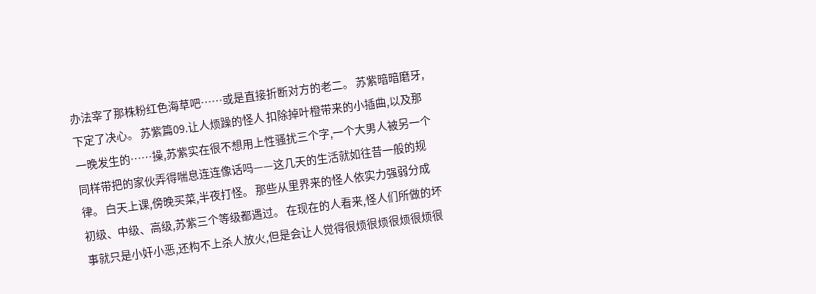办法宰了那株粉红色海草吧……或是直接折断对方的老二。 苏紫暗暗磨牙,下定了决心。 苏紫篇09.让人烦躁的怪人 扣除掉叶橙带来的小插曲,以及那一晚发生的……操,苏紫实在很不想用上性骚扰三个字,一个大男人被另一个同样带把的家伙弄得喘息连连像话吗——这几天的生活就如往昔一般的规律。 白天上课,傍晚买菜,半夜打怪。 那些从里界来的怪人依实力强弱分成初级、中级、高级,苏紫三个等级都遇过。 在现在的人看来,怪人们所做的坏事就只是小奸小恶,还构不上杀人放火,但是会让人觉得很烦很烦很烦很烦很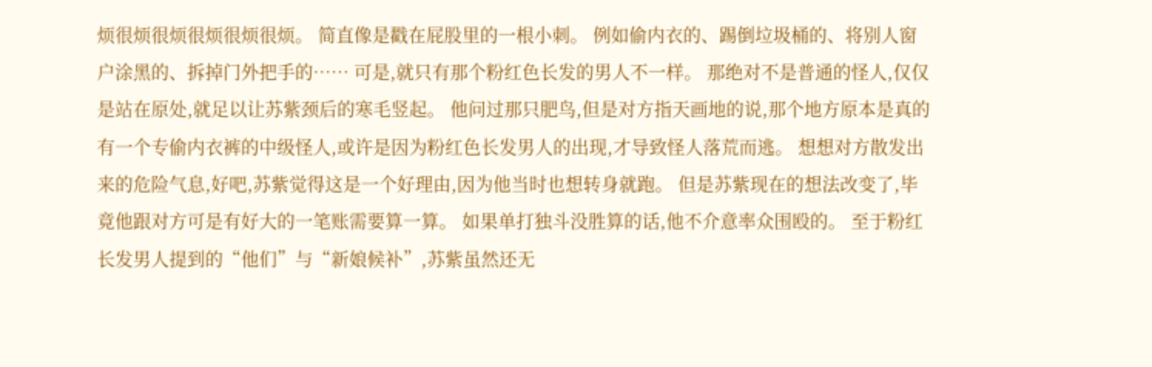烦很烦很烦很烦很烦很烦。 简直像是戳在屁股里的一根小刺。 例如偷内衣的、踢倒垃圾桶的、将别人窗户涂黑的、拆掉门外把手的…… 可是,就只有那个粉红色长发的男人不一样。 那绝对不是普通的怪人,仅仅是站在原处,就足以让苏紫颈后的寒毛竖起。 他问过那只肥鸟,但是对方指天画地的说,那个地方原本是真的有一个专偷内衣裤的中级怪人,或许是因为粉红色长发男人的出现,才导致怪人落荒而逃。 想想对方散发出来的危险气息,好吧,苏紫觉得这是一个好理由,因为他当时也想转身就跑。 但是苏紫现在的想法改变了,毕竟他跟对方可是有好大的一笔账需要算一算。 如果单打独斗没胜算的话,他不介意率众围殴的。 至于粉红长发男人提到的“他们”与“新娘候补”,苏紫虽然还无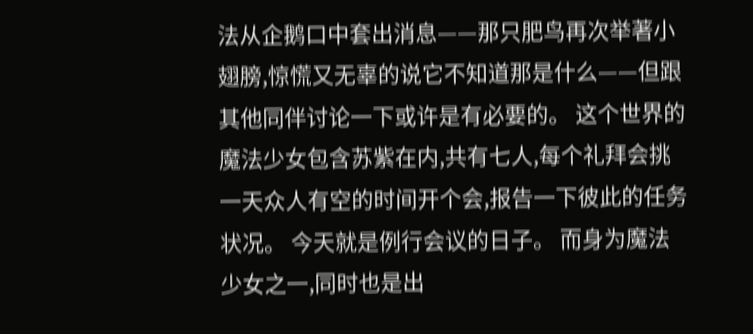法从企鹅口中套出消息——那只肥鸟再次举著小翅膀,惊慌又无辜的说它不知道那是什么——但跟其他同伴讨论一下或许是有必要的。 这个世界的魔法少女包含苏紫在内,共有七人,每个礼拜会挑一天众人有空的时间开个会,报告一下彼此的任务状况。 今天就是例行会议的日子。 而身为魔法少女之一,同时也是出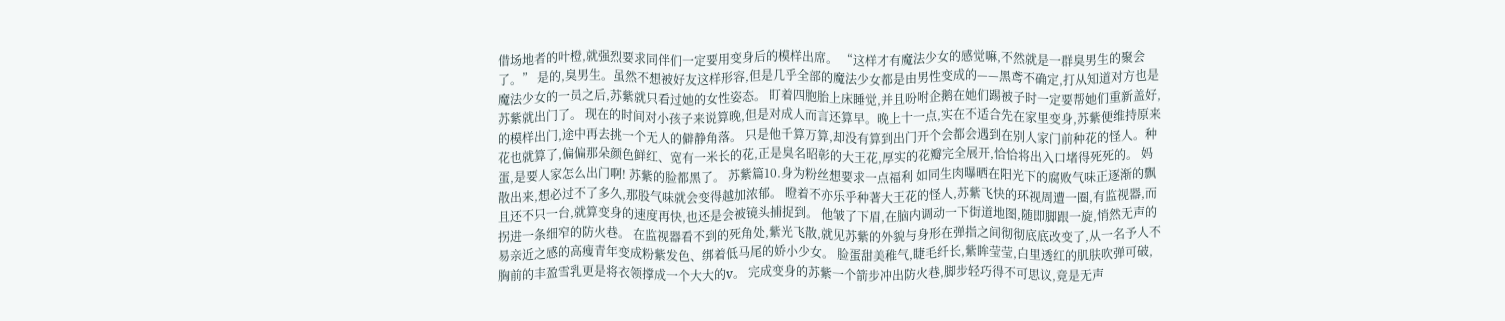借场地者的叶橙,就强烈要求同伴们一定要用变身后的模样出席。 “这样才有魔法少女的感觉嘛,不然就是一群臭男生的聚会了。” 是的,臭男生。虽然不想被好友这样形容,但是几乎全部的魔法少女都是由男性变成的——黑鸢不确定,打从知道对方也是魔法少女的一员之后,苏紫就只看过她的女性姿态。 盯着四胞胎上床睡觉,并且吩咐企鹅在她们踢被子时一定要帮她们重新盖好,苏紫就出门了。 现在的时间对小孩子来说算晚,但是对成人而言还算早。晚上十一点,实在不适合先在家里变身,苏紫便维持原来的模样出门,途中再去挑一个无人的僻静角落。 只是他千算万算,却没有算到出门开个会都会遇到在别人家门前种花的怪人。种花也就算了,偏偏那朵颜色鲜红、宽有一米长的花,正是臭名昭彰的大王花,厚实的花瓣完全展开,恰恰将出入口堵得死死的。 妈蛋,是要人家怎么出门啊! 苏紫的脸都黑了。 苏紫篇10.身为粉丝想要求一点福利 如同生肉曝晒在阳光下的腐败气味正逐渐的飘散出来,想必过不了多久,那股气味就会变得越加浓郁。 瞪着不亦乐乎种著大王花的怪人,苏紫飞快的环视周遭一圈,有监视器,而且还不只一台,就算变身的速度再快,也还是会被镜头捕捉到。 他皱了下眉,在脑内调动一下街道地图,随即脚跟一旋,悄然无声的拐进一条细窄的防火巷。 在监视器看不到的死角处,紫光飞散,就见苏紫的外貌与身形在弹指之间彻彻底底改变了,从一名予人不易亲近之感的高瘦青年变成粉紫发色、绑着低马尾的娇小少女。 脸蛋甜美稚气,睫毛纤长,紫眸莹莹,白里透红的肌肤吹弹可破,胸前的丰盈雪乳更是将衣领撑成一个大大的v。 完成变身的苏紫一个箭步冲出防火巷,脚步轻巧得不可思议,竟是无声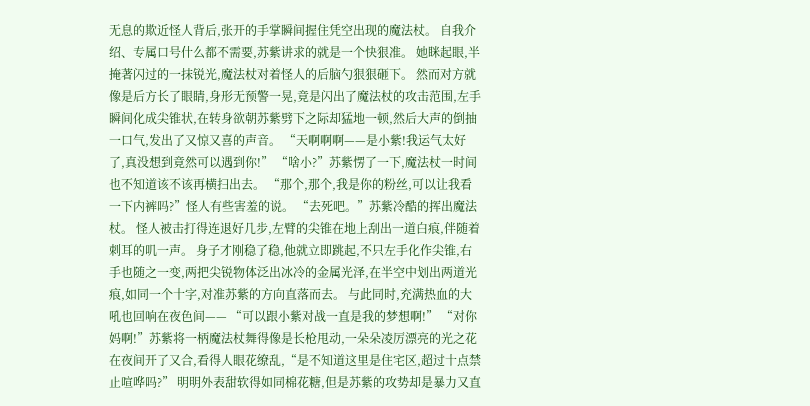无息的欺近怪人背后,张开的手掌瞬间握住凭空出现的魔法杖。 自我介绍、专属口号什么都不需要,苏紫讲求的就是一个快狠准。 她眯起眼,半掩著闪过的一抹锐光,魔法杖对着怪人的后脑勺狠狠砸下。 然而对方就像是后方长了眼睛,身形无预警一晃,竟是闪出了魔法杖的攻击范围,左手瞬间化成尖锥状,在转身欲朝苏紫劈下之际却猛地一顿,然后大声的倒抽一口气,发出了又惊又喜的声音。 “天啊啊啊——是小紫!我运气太好了,真没想到竟然可以遇到你!” “啥小?”苏紫愣了一下,魔法杖一时间也不知道该不该再横扫出去。 “那个,那个,我是你的粉丝,可以让我看一下内裤吗?”怪人有些害羞的说。 “去死吧。”苏紫冷酷的挥出魔法杖。 怪人被击打得连退好几步,左臂的尖锥在地上刮出一道白痕,伴随着刺耳的叽一声。 身子才刚稳了稳,他就立即跳起,不只左手化作尖锥,右手也随之一变,两把尖锐物体泛出冰冷的金属光泽,在半空中划出两道光痕,如同一个十字,对准苏紫的方向直落而去。 与此同时,充满热血的大吼也回响在夜色间—— “可以跟小紫对战一直是我的梦想啊!” “对你妈啊!”苏紫将一柄魔法杖舞得像是长枪甩动,一朵朵凌厉漂亮的光之花在夜间开了又合,看得人眼花缭乱,“是不知道这里是住宅区,超过十点禁止喧哗吗?” 明明外表甜软得如同棉花糖,但是苏紫的攻势却是暴力又直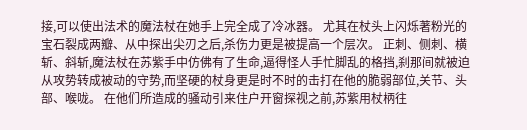接,可以使出法术的魔法杖在她手上完全成了冷冰器。 尤其在杖头上闪烁著粉光的宝石裂成两瓣、从中探出尖刃之后,杀伤力更是被提高一个层次。 正刺、侧刺、横斩、斜斩,魔法杖在苏紫手中仿佛有了生命,逼得怪人手忙脚乱的格挡,刹那间就被迫从攻势转成被动的守势,而坚硬的杖身更是时不时的击打在他的脆弱部位,关节、头部、喉咙。 在他们所造成的骚动引来住户开窗探视之前,苏紫用杖柄往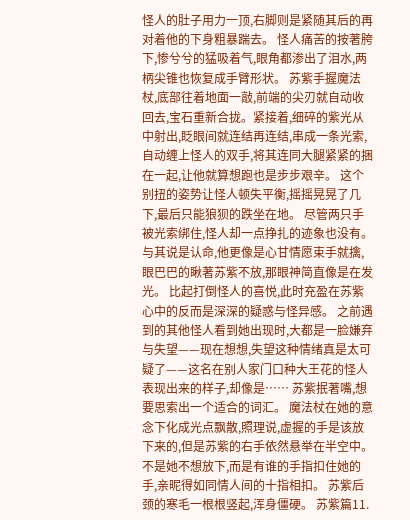怪人的肚子用力一顶,右脚则是紧随其后的再对着他的下身粗暴踹去。 怪人痛苦的按著胯下,惨兮兮的猛吸着气,眼角都渗出了泪水,两柄尖锥也恢复成手臂形状。 苏紫手握魔法杖,底部往着地面一敲,前端的尖刃就自动收回去,宝石重新合拢。紧接着,细碎的紫光从中射出,眨眼间就连结再连结,串成一条光索,自动缠上怪人的双手,将其连同大腿紧紧的捆在一起,让他就算想跑也是步步艰辛。 这个别扭的姿势让怪人顿失平衡,摇摇晃晃了几下,最后只能狼狈的跌坐在地。 尽管两只手被光索绑住,怪人却一点挣扎的迹象也没有。与其说是认命,他更像是心甘情愿束手就擒,眼巴巴的瞅著苏紫不放,那眼神简直像是在发光。 比起打倒怪人的喜悦,此时充盈在苏紫心中的反而是深深的疑惑与怪异感。 之前遇到的其他怪人看到她出现时,大都是一脸嫌弃与失望——现在想想,失望这种情绪真是太可疑了——这名在别人家门口种大王花的怪人表现出来的样子,却像是…… 苏紫抿著嘴,想要思索出一个适合的词汇。 魔法杖在她的意念下化成光点飘散,照理说,虚握的手是该放下来的,但是苏紫的右手依然悬举在半空中。不是她不想放下,而是有谁的手指扣住她的手,亲昵得如同情人间的十指相扣。 苏紫后颈的寒毛一根根竖起,浑身僵硬。 苏紫篇11.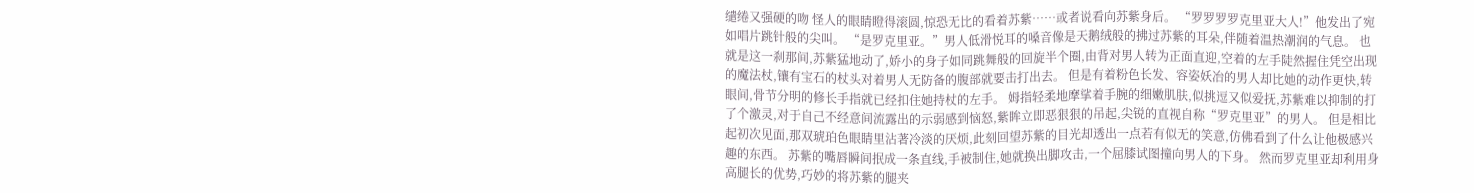缱绻又强硬的吻 怪人的眼睛瞪得滚圆,惊恐无比的看着苏紫……或者说看向苏紫身后。 “罗罗罗罗克里亚大人!”他发出了宛如唱片跳针般的尖叫。 “是罗克里亚。”男人低滑悦耳的嗓音像是天鹅绒般的拂过苏紫的耳朵,伴随着温热潮润的气息。 也就是这一刹那间,苏紫猛地动了,娇小的身子如同跳舞般的回旋半个圈,由背对男人转为正面直迎,空着的左手陡然握住凭空出现的魔法杖,镶有宝石的杖头对着男人无防备的腹部就要击打出去。 但是有着粉色长发、容姿妖冶的男人却比她的动作更快,转眼间,骨节分明的修长手指就已经扣住她持杖的左手。 姆指轻柔地摩挲着手腕的细嫩肌肤,似挑逗又似爱抚,苏紫难以抑制的打了个激灵,对于自己不经意间流露出的示弱感到恼怒,紫眸立即恶狠狠的吊起,尖锐的直视自称“罗克里亚”的男人。 但是相比起初次见面,那双琥珀色眼睛里沾著冷淡的厌烦,此刻回望苏紫的目光却透出一点若有似无的笑意,仿佛看到了什么让他极感兴趣的东西。 苏紫的嘴唇瞬间抿成一条直线,手被制住,她就换出脚攻击,一个屈膝试图撞向男人的下身。 然而罗克里亚却利用身高腿长的优势,巧妙的将苏紫的腿夹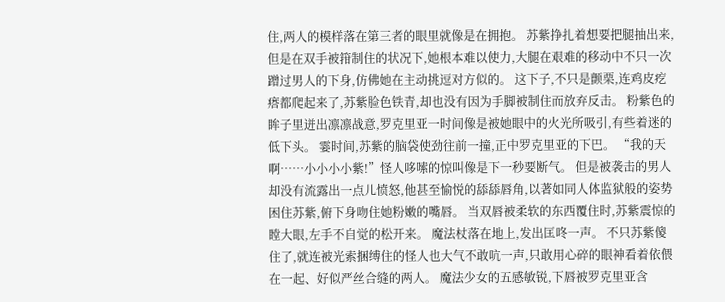住,两人的模样落在第三者的眼里就像是在拥抱。 苏紫挣扎着想要把腿抽出来,但是在双手被箝制住的状况下,她根本难以使力,大腿在艰难的移动中不只一次蹭过男人的下身,仿佛她在主动挑逗对方似的。 这下子,不只是颤栗,连鸡皮疙瘩都爬起来了,苏紫脸色铁青,却也没有因为手脚被制住而放弃反击。 粉紫色的眸子里迸出凛凛战意,罗克里亚一时间像是被她眼中的火光所吸引,有些着迷的低下头。 霎时间,苏紫的脑袋使劲往前一撞,正中罗克里亚的下巴。 “我的天啊……小小小小紫!”怪人哆嗦的惊叫像是下一秒要断气。 但是被袭击的男人却没有流露出一点儿愤怒,他甚至愉悦的舔舔唇角,以著如同人体监狱般的姿势困住苏紫,俯下身吻住她粉嫩的嘴唇。 当双唇被柔软的东西覆住时,苏紫震惊的瞠大眼,左手不自觉的松开来。 魔法杖落在地上,发出匡咚一声。 不只苏紫傻住了,就连被光索捆缚住的怪人也大气不敢吭一声,只敢用心碎的眼神看着依偎在一起、好似严丝合缝的两人。 魔法少女的五感敏锐,下唇被罗克里亚含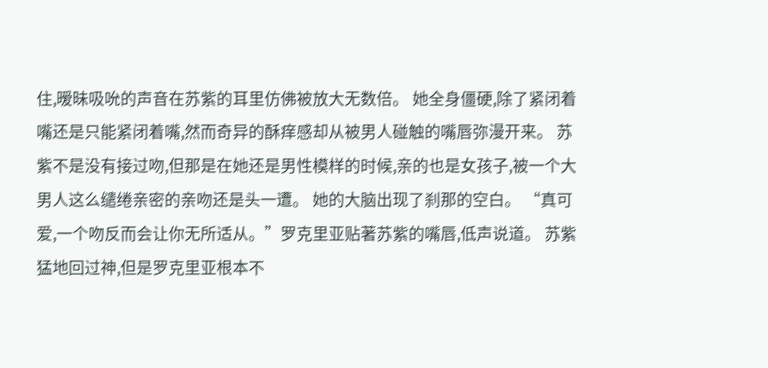住,暧昧吸吮的声音在苏紫的耳里仿佛被放大无数倍。 她全身僵硬,除了紧闭着嘴还是只能紧闭着嘴,然而奇异的酥痒感却从被男人碰触的嘴唇弥漫开来。 苏紫不是没有接过吻,但那是在她还是男性模样的时候,亲的也是女孩子,被一个大男人这么缱绻亲密的亲吻还是头一遭。 她的大脑出现了刹那的空白。 “真可爱,一个吻反而会让你无所适从。”罗克里亚贴著苏紫的嘴唇,低声说道。 苏紫猛地回过神,但是罗克里亚根本不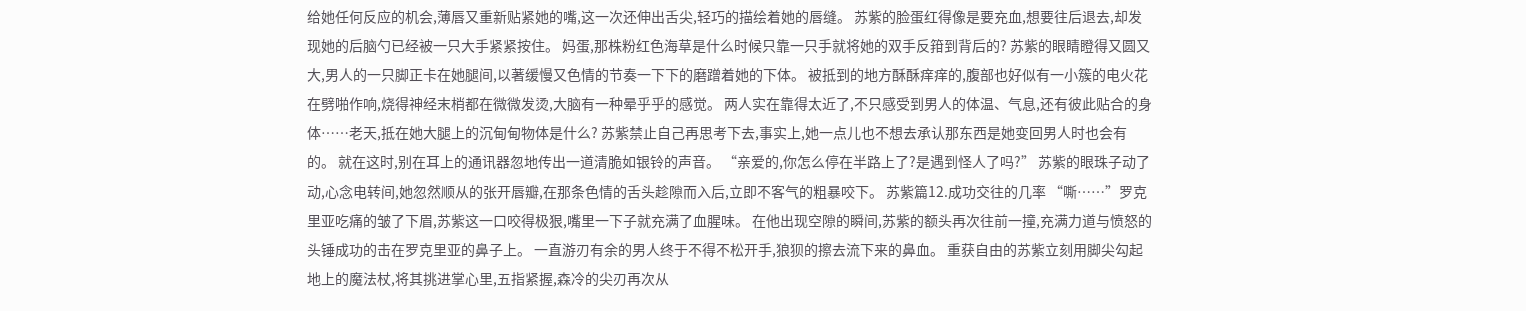给她任何反应的机会,薄唇又重新贴紧她的嘴,这一次还伸出舌尖,轻巧的描绘着她的唇缝。 苏紫的脸蛋红得像是要充血,想要往后退去,却发现她的后脑勺已经被一只大手紧紧按住。 妈蛋,那株粉红色海草是什么时候只靠一只手就将她的双手反箝到背后的? 苏紫的眼睛瞪得又圆又大,男人的一只脚正卡在她腿间,以著缓慢又色情的节奏一下下的磨蹭着她的下体。 被抵到的地方酥酥痒痒的,腹部也好似有一小簇的电火花在劈啪作响,烧得神经末梢都在微微发烫,大脑有一种晕乎乎的感觉。 两人实在靠得太近了,不只感受到男人的体温、气息,还有彼此贴合的身体……老天,抵在她大腿上的沉甸甸物体是什么? 苏紫禁止自己再思考下去,事实上,她一点儿也不想去承认那东西是她变回男人时也会有的。 就在这时,别在耳上的通讯器忽地传出一道清脆如银铃的声音。 “亲爱的,你怎么停在半路上了?是遇到怪人了吗?” 苏紫的眼珠子动了动,心念电转间,她忽然顺从的张开唇瓣,在那条色情的舌头趁隙而入后,立即不客气的粗暴咬下。 苏紫篇12.成功交往的几率 “嘶……”罗克里亚吃痛的皱了下眉,苏紫这一口咬得极狠,嘴里一下子就充满了血腥味。 在他出现空隙的瞬间,苏紫的额头再次往前一撞,充满力道与愤怒的头锤成功的击在罗克里亚的鼻子上。 一直游刃有余的男人终于不得不松开手,狼狈的擦去流下来的鼻血。 重获自由的苏紫立刻用脚尖勾起地上的魔法杖,将其挑进掌心里,五指紧握,森冷的尖刃再次从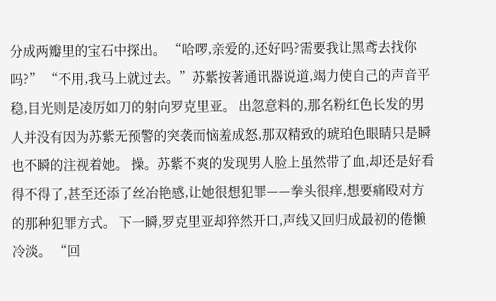分成两瓣里的宝石中探出。 “哈啰,亲爱的,还好吗?需要我让黑鸢去找你吗?” “不用,我马上就过去。”苏紫按著通讯器说道,竭力使自己的声音平稳,目光则是凌厉如刀的射向罗克里亚。 出忽意料的,那名粉红色长发的男人并没有因为苏紫无预警的突袭而恼羞成怒,那双精致的琥珀色眼睛只是瞬也不瞬的注视着她。 操。苏紫不爽的发现男人脸上虽然带了血,却还是好看得不得了,甚至还添了丝冶艳感,让她很想犯罪——拳头很痒,想要痛殴对方的那种犯罪方式。 下一瞬,罗克里亚却猝然开口,声线又回归成最初的倦懒冷淡。 “回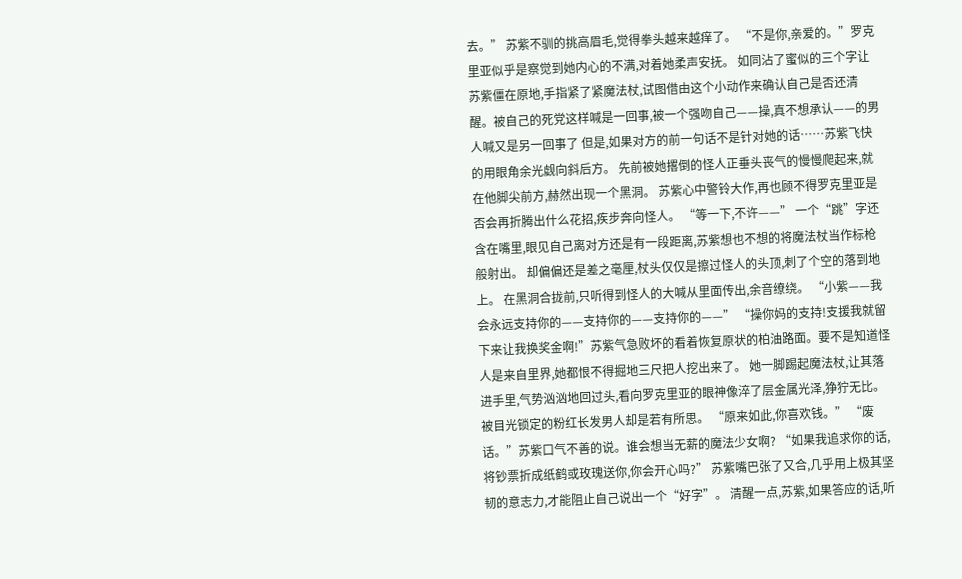去。” 苏紫不驯的挑高眉毛,觉得拳头越来越痒了。 “不是你,亲爱的。”罗克里亚似乎是察觉到她内心的不满,对着她柔声安抚。 如同沾了蜜似的三个字让苏紫僵在原地,手指紧了紧魔法杖,试图借由这个小动作来确认自己是否还清醒。被自己的死党这样喊是一回事,被一个强吻自己——操,真不想承认——的男人喊又是另一回事了 但是,如果对方的前一句话不是针对她的话……苏紫飞快的用眼角余光觑向斜后方。 先前被她撂倒的怪人正垂头丧气的慢慢爬起来,就在他脚尖前方,赫然出现一个黑洞。 苏紫心中警铃大作,再也顾不得罗克里亚是否会再折腾出什么花招,疾步奔向怪人。 “等一下,不许——” 一个“跳”字还含在嘴里,眼见自己离对方还是有一段距离,苏紫想也不想的将魔法杖当作标枪般射出。 却偏偏还是差之毫厘,杖头仅仅是擦过怪人的头顶,刺了个空的落到地上。 在黑洞合拢前,只听得到怪人的大喊从里面传出,余音缭绕。 “小紫——我会永远支持你的——支持你的——支持你的——” “操你妈的支持!支援我就留下来让我换奖金啊!”苏紫气急败坏的看着恢复原状的柏油路面。要不是知道怪人是来自里界,她都恨不得掘地三尺把人挖出来了。 她一脚踢起魔法杖,让其落进手里,气势汹汹地回过头,看向罗克里亚的眼神像淬了层金属光泽,狰狞无比。 被目光锁定的粉红长发男人却是若有所思。 “原来如此,你喜欢钱。” “废话。”苏紫口气不善的说。谁会想当无薪的魔法少女啊? “如果我追求你的话,将钞票折成纸鹤或玫瑰送你,你会开心吗?” 苏紫嘴巴张了又合,几乎用上极其坚韧的意志力,才能阻止自己说出一个“好字”。 清醒一点,苏紫,如果答应的话,听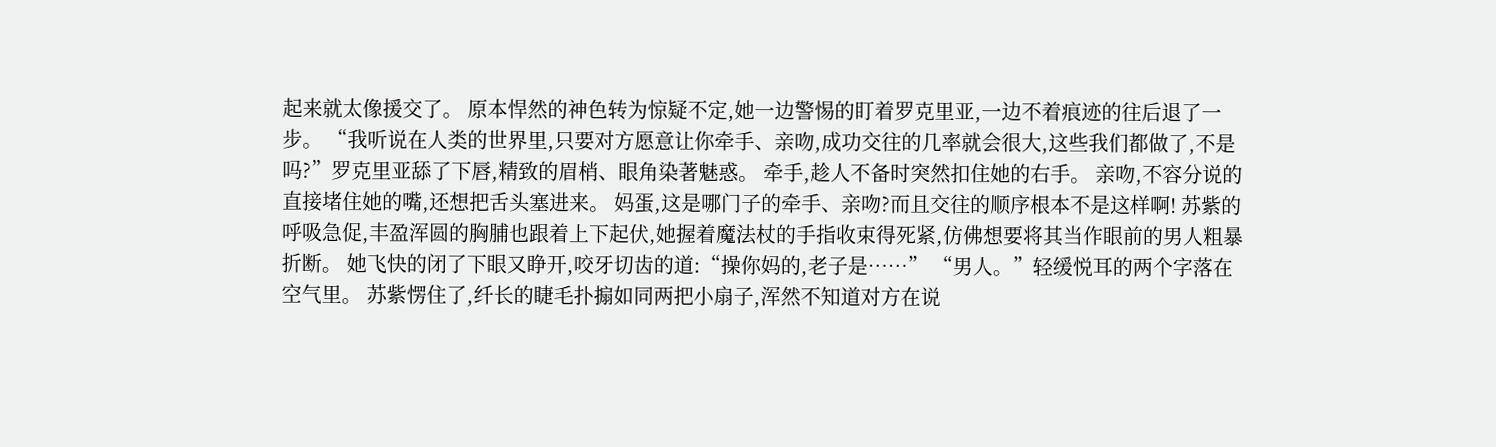起来就太像援交了。 原本悍然的神色转为惊疑不定,她一边警惕的盯着罗克里亚,一边不着痕迹的往后退了一步。 “我听说在人类的世界里,只要对方愿意让你牵手、亲吻,成功交往的几率就会很大,这些我们都做了,不是吗?”罗克里亚舔了下唇,精致的眉梢、眼角染著魅惑。 牵手,趁人不备时突然扣住她的右手。 亲吻,不容分说的直接堵住她的嘴,还想把舌头塞进来。 妈蛋,这是哪门子的牵手、亲吻?而且交往的顺序根本不是这样啊! 苏紫的呼吸急促,丰盈浑圆的胸脯也跟着上下起伏,她握着魔法杖的手指收束得死紧,仿佛想要将其当作眼前的男人粗暴折断。 她飞快的闭了下眼又睁开,咬牙切齿的道:“操你妈的,老子是……” “男人。”轻缓悦耳的两个字落在空气里。 苏紫愣住了,纤长的睫毛扑搧如同两把小扇子,浑然不知道对方在说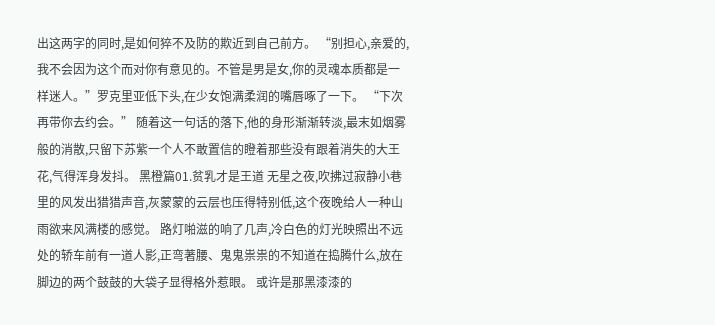出这两字的同时,是如何猝不及防的欺近到自己前方。 “别担心,亲爱的,我不会因为这个而对你有意见的。不管是男是女,你的灵魂本质都是一样迷人。”罗克里亚低下头,在少女饱满柔润的嘴唇啄了一下。 “下次再带你去约会。” 随着这一句话的落下,他的身形渐渐转淡,最末如烟雾般的消散,只留下苏紫一个人不敢置信的瞪着那些没有跟着消失的大王花,气得浑身发抖。 黑橙篇01.贫乳才是王道 无星之夜,吹拂过寂静小巷里的风发出猎猎声音,灰蒙蒙的云层也压得特别低,这个夜晚给人一种山雨欲来风满楼的感觉。 路灯啪滋的响了几声,冷白色的灯光映照出不远处的轿车前有一道人影,正弯著腰、鬼鬼祟祟的不知道在捣腾什么,放在脚边的两个鼓鼓的大袋子显得格外惹眼。 或许是那黑漆漆的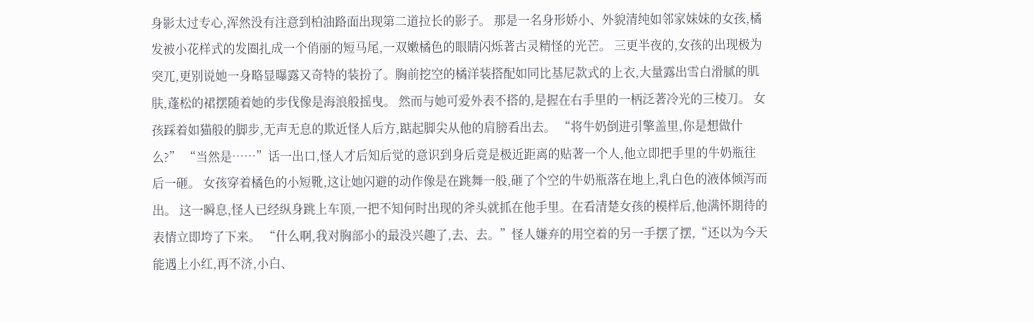身影太过专心,浑然没有注意到柏油路面出现第二道拉长的影子。 那是一名身形娇小、外貌清纯如邻家妹妹的女孩,橘发被小花样式的发圈扎成一个俏丽的短马尾,一双嫩橘色的眼睛闪烁著古灵精怪的光芒。 三更半夜的,女孩的出现极为突兀,更别说她一身略显曝露又奇特的装扮了。胸前挖空的橘洋装搭配如同比基尼款式的上衣,大量露出雪白滑腻的肌肤,蓬松的裙摆随着她的步伐像是海浪般摇曳。 然而与她可爱外表不搭的,是握在右手里的一柄泛著冷光的三棱刀。 女孩踩着如猫般的脚步,无声无息的欺近怪人后方,踮起脚尖从他的肩膀看出去。 “将牛奶倒进引擎盖里,你是想做什么?” “当然是……”话一出口,怪人才后知后觉的意识到身后竟是极近距离的贴著一个人,他立即把手里的牛奶瓶往后一砸。 女孩穿着橘色的小短靴,这让她闪避的动作像是在跳舞一般,砸了个空的牛奶瓶落在地上,乳白色的液体倾泻而出。 这一瞬息,怪人已经纵身跳上车顶,一把不知何时出现的斧头就抓在他手里。在看清楚女孩的模样后,他满怀期待的表情立即垮了下来。 “什么啊,我对胸部小的最没兴趣了,去、去。”怪人嫌弃的用空着的另一手摆了摆,“还以为今天能遇上小红,再不济,小白、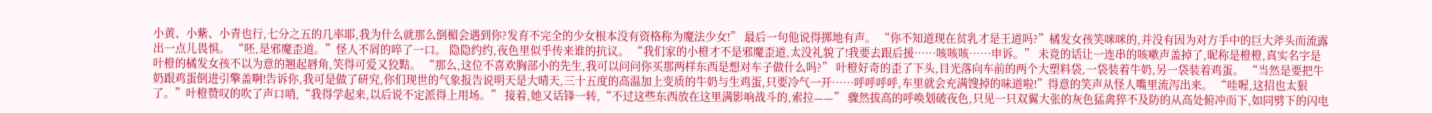小黄、小紫、小青也行,七分之五的几率耶,我为什么就那么倒楣会遇到你?发育不完全的少女根本没有资格称为魔法少女!” 最后一句他说得掷地有声。 “你不知道现在贫乳才是王道吗?”橘发女孩笑咪咪的,并没有因为对方手中的巨大斧头而流露出一点儿畏惧。 “呸,是邪魔歪道。”怪人不屑的啐了一口。 隐隐约约,夜色里似乎传来谁的抗议。 “我们家的小橙才不是邪魔歪道,太没礼貌了!我要去跟后援……咳咳咳……申诉。” 未竟的话让一连串的咳嗽声盖掉了,昵称是橙橙,真实名字是叶橙的橘发女孩不以为意的翘起唇角,笑得可爱又狡黠。 “那么,这位不喜欢胸部小的先生,我可以问问你买那两样东西是想对车子做什么吗?” 叶橙好奇的歪了下头,目光落向车前的两个大塑料袋,一袋装着牛奶,另一袋装着鸡蛋。 “当然是要把牛奶跟鸡蛋倒进引擎盖啊!告诉你,我可是做了研究,你们现世的气象报告说明天是大晴天,三十五度的高温加上变质的牛奶与生鸡蛋,只要冷气一开……呼呼呼呼,车里就会充满馊掉的味道啦!”得意的笑声从怪人嘴里流泻出来。 “哇喔,这招也太狠了。”叶橙赞叹的吹了声口哨,“我得学起来,以后说不定派得上用场。” 接着,她又话锋一转,“不过这些东西放在这里满影响战斗的,索拉——” 骤然拔高的呼唤划破夜色,只见一只双翼大张的灰色猛禽猝不及防的从高处俯冲而下,如同劈下的闪电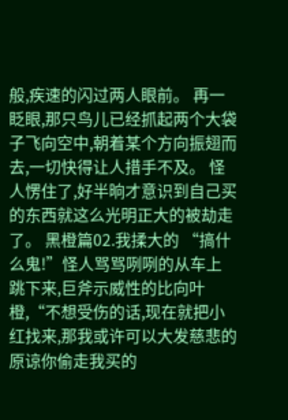般,疾速的闪过两人眼前。 再一眨眼,那只鸟儿已经抓起两个大袋子飞向空中,朝着某个方向振翅而去,一切快得让人措手不及。 怪人愣住了,好半晌才意识到自己买的东西就这么光明正大的被劫走了。 黑橙篇02.我揉大的 “搞什么鬼!”怪人骂骂咧咧的从车上跳下来,巨斧示威性的比向叶橙,“不想受伤的话,现在就把小红找来,那我或许可以大发慈悲的原谅你偷走我买的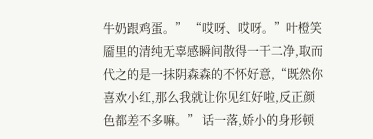牛奶跟鸡蛋。” “哎呀、哎呀。”叶橙笑靥里的清纯无辜感瞬间散得一干二净,取而代之的是一抹阴森森的不怀好意,“既然你喜欢小红,那么我就让你见红好啦,反正颜色都差不多嘛。” 话一落,娇小的身形顿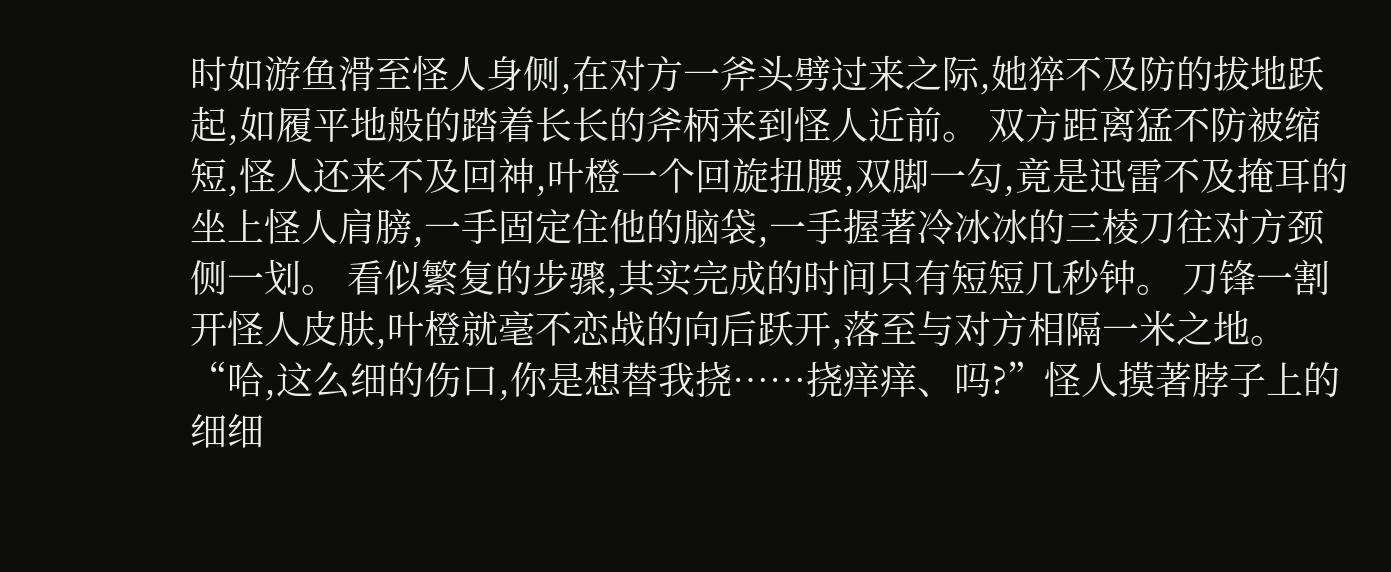时如游鱼滑至怪人身侧,在对方一斧头劈过来之际,她猝不及防的拔地跃起,如履平地般的踏着长长的斧柄来到怪人近前。 双方距离猛不防被缩短,怪人还来不及回神,叶橙一个回旋扭腰,双脚一勾,竟是迅雷不及掩耳的坐上怪人肩膀,一手固定住他的脑袋,一手握著冷冰冰的三棱刀往对方颈侧一划。 看似繁复的步骤,其实完成的时间只有短短几秒钟。 刀锋一割开怪人皮肤,叶橙就毫不恋战的向后跃开,落至与对方相隔一米之地。 “哈,这么细的伤口,你是想替我挠……挠痒痒、吗?”怪人摸著脖子上的细细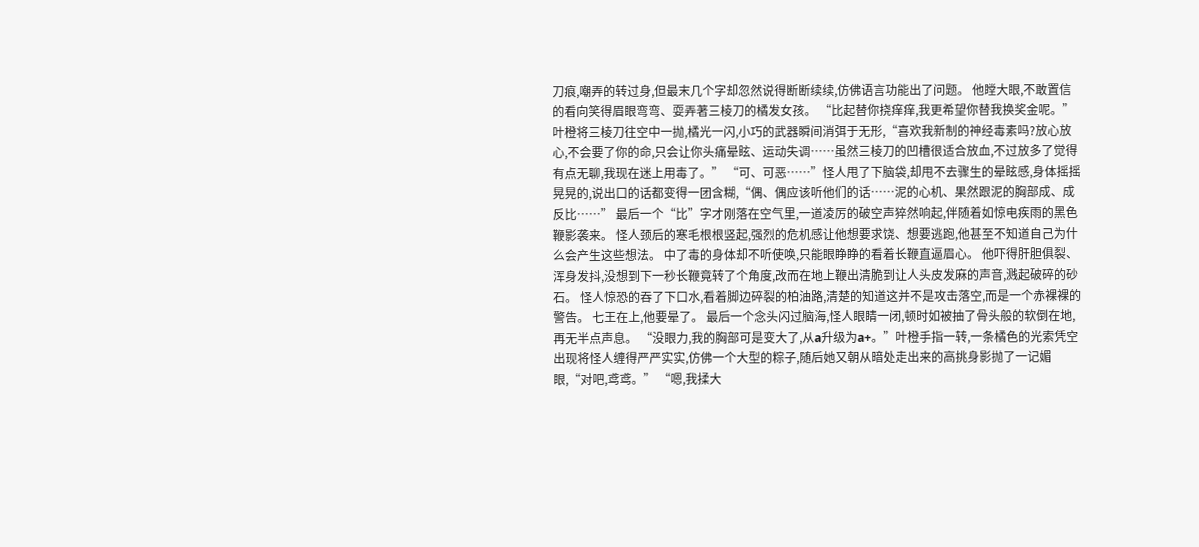刀痕,嘲弄的转过身,但最末几个字却忽然说得断断续续,仿佛语言功能出了问题。 他瞠大眼,不敢置信的看向笑得眉眼弯弯、耍弄著三棱刀的橘发女孩。 “比起替你挠痒痒,我更希望你替我换奖金呢。”叶橙将三棱刀往空中一抛,橘光一闪,小巧的武器瞬间消弭于无形,“喜欢我新制的神经毒素吗?放心放心,不会要了你的命,只会让你头痛晕眩、运动失调……虽然三棱刀的凹槽很适合放血,不过放多了觉得有点无聊,我现在迷上用毒了。” “可、可恶……”怪人甩了下脑袋,却甩不去骤生的晕眩感,身体摇摇晃晃的,说出口的话都变得一团含糊,“偶、偶应该听他们的话……泥的心机、果然跟泥的胸部成、成反比……” 最后一个“比”字才刚落在空气里,一道凌厉的破空声猝然响起,伴随着如惊电疾雨的黑色鞭影袭来。 怪人颈后的寒毛根根竖起,强烈的危机感让他想要求饶、想要逃跑,他甚至不知道自己为什么会产生这些想法。 中了毒的身体却不听使唤,只能眼睁睁的看着长鞭直逼眉心。 他吓得肝胆俱裂、浑身发抖,没想到下一秒长鞭竟转了个角度,改而在地上鞭出清脆到让人头皮发麻的声音,溅起破碎的砂石。 怪人惊恐的吞了下口水,看着脚边碎裂的柏油路,清楚的知道这并不是攻击落空,而是一个赤裸裸的警告。 七王在上,他要晕了。 最后一个念头闪过脑海,怪人眼睛一闭,顿时如被抽了骨头般的软倒在地,再无半点声息。 “没眼力,我的胸部可是变大了,从a升级为a+。”叶橙手指一转,一条橘色的光索凭空出现将怪人缠得严严实实,仿佛一个大型的粽子,随后她又朝从暗处走出来的高挑身影抛了一记媚眼,“对吧,鸢鸢。” “嗯,我揉大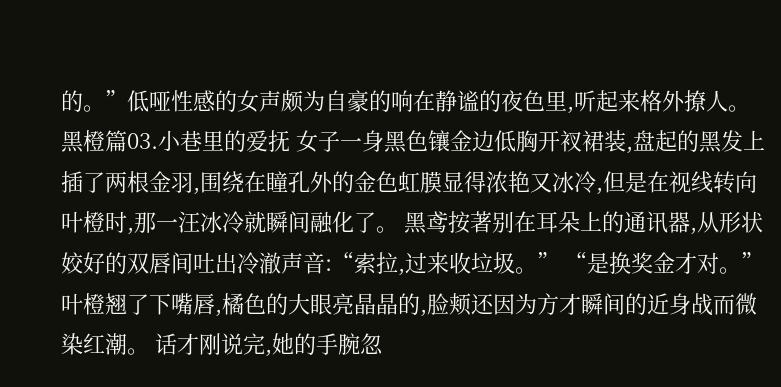的。”低哑性感的女声颇为自豪的响在静谧的夜色里,听起来格外撩人。 黑橙篇03.小巷里的爱抚 女子一身黑色镶金边低胸开衩裙装,盘起的黑发上插了两根金羽,围绕在瞳孔外的金色虹膜显得浓艳又冰冷,但是在视线转向叶橙时,那一汪冰冷就瞬间融化了。 黑鸢按著别在耳朵上的通讯器,从形状姣好的双唇间吐出冷澈声音:“索拉,过来收垃圾。” “是换奖金才对。”叶橙翘了下嘴唇,橘色的大眼亮晶晶的,脸颊还因为方才瞬间的近身战而微染红潮。 话才刚说完,她的手腕忽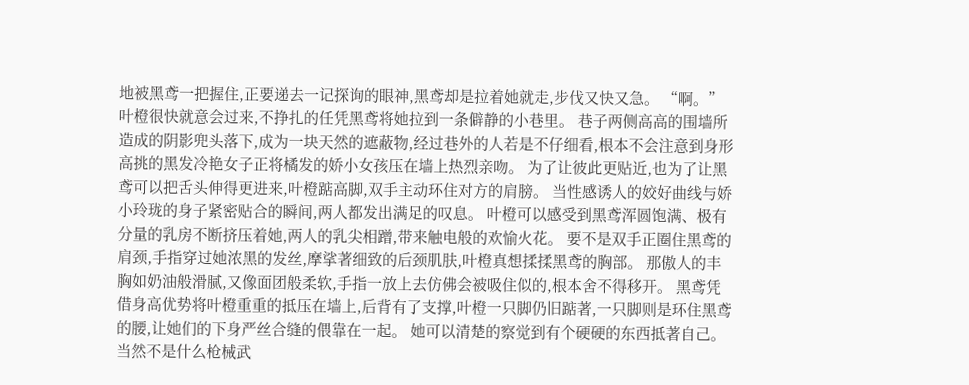地被黑鸢一把握住,正要递去一记探询的眼神,黑鸢却是拉着她就走,步伐又快又急。 “啊。”叶橙很快就意会过来,不挣扎的任凭黑鸢将她拉到一条僻静的小巷里。 巷子两侧高高的围墙所造成的阴影兜头落下,成为一块天然的遮蔽物,经过巷外的人若是不仔细看,根本不会注意到身形高挑的黑发冷艳女子正将橘发的娇小女孩压在墙上热烈亲吻。 为了让彼此更贴近,也为了让黑鸢可以把舌头伸得更进来,叶橙踮高脚,双手主动环住对方的肩膀。 当性感诱人的姣好曲线与娇小玲珑的身子紧密贴合的瞬间,两人都发出满足的叹息。 叶橙可以感受到黑鸢浑圆饱满、极有分量的乳房不断挤压着她,两人的乳尖相蹭,带来触电般的欢愉火花。 要不是双手正圈住黑鸢的肩颈,手指穿过她浓黑的发丝,摩挲著细致的后颈肌肤,叶橙真想揉揉黑鸢的胸部。 那傲人的丰胸如奶油般滑腻,又像面团般柔软,手指一放上去仿佛会被吸住似的,根本舍不得移开。 黑鸢凭借身高优势将叶橙重重的抵压在墙上,后背有了支撑,叶橙一只脚仍旧踮著,一只脚则是环住黑鸢的腰,让她们的下身严丝合缝的偎靠在一起。 她可以清楚的察觉到有个硬硬的东西抵著自己。 当然不是什么枪械武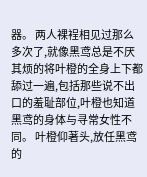器。 两人裸裎相见过那么多次了,就像黑鸢总是不厌其烦的将叶橙的全身上下都舔过一遍,包括那些说不出口的羞耻部位,叶橙也知道黑鸢的身体与寻常女性不同。 叶橙仰著头,放任黑鸢的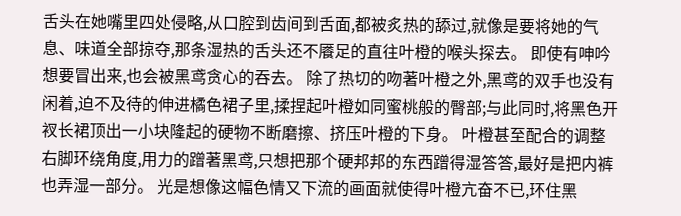舌头在她嘴里四处侵略,从口腔到齿间到舌面,都被炙热的舔过,就像是要将她的气息、味道全部掠夺,那条湿热的舌头还不餍足的直往叶橙的喉头探去。 即使有呻吟想要冒出来,也会被黑鸢贪心的吞去。 除了热切的吻著叶橙之外,黑鸢的双手也没有闲着,迫不及待的伸进橘色裙子里,揉捏起叶橙如同蜜桃般的臀部;与此同时,将黑色开衩长裙顶出一小块隆起的硬物不断磨擦、挤压叶橙的下身。 叶橙甚至配合的调整右脚环绕角度,用力的蹭著黑鸢,只想把那个硬邦邦的东西蹭得湿答答,最好是把内裤也弄湿一部分。 光是想像这幅色情又下流的画面就使得叶橙亢奋不已,环住黑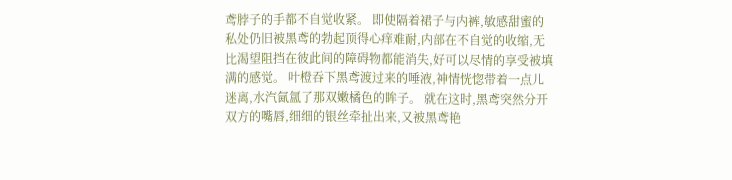鸢脖子的手都不自觉收紧。 即使隔着裙子与内裤,敏感甜蜜的私处仍旧被黑鸢的勃起顶得心痒难耐,内部在不自觉的收缩,无比渴望阻挡在彼此间的障碍物都能消失,好可以尽情的享受被填满的感觉。 叶橙吞下黑鸢渡过来的唾液,神情恍惚带着一点儿迷离,水汽氤氲了那双嫩橘色的眸子。 就在这时,黑鸢突然分开双方的嘴唇,细细的银丝牵扯出来,又被黑鸢艳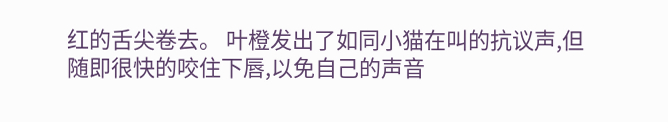红的舌尖卷去。 叶橙发出了如同小猫在叫的抗议声,但随即很快的咬住下唇,以免自己的声音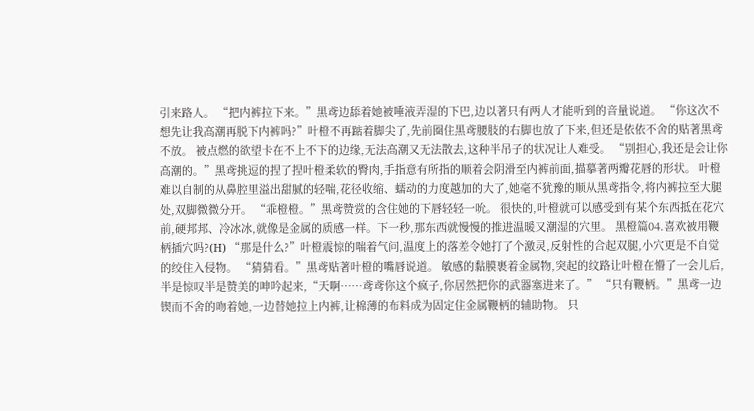引来路人。 “把内裤拉下来。”黑鸢边舔着她被唾液弄湿的下巴,边以著只有两人才能听到的音量说道。 “你这次不想先让我高潮再脱下内裤吗?”叶橙不再踮着脚尖了,先前圈住黑鸢腰肢的右脚也放了下来,但还是依依不舍的贴著黑鸢不放。 被点燃的欲望卡在不上不下的边缘,无法高潮又无法散去,这种半吊子的状况让人难受。 “别担心,我还是会让你高潮的。”黑鸢挑逗的捏了捏叶橙柔软的臀肉,手指意有所指的顺着会阴滑至内裤前面,描摹著两瓣花唇的形状。 叶橙难以自制的从鼻腔里溢出甜腻的轻喘,花径收缩、蠕动的力度越加的大了,她毫不犹豫的顺从黑鸢指令,将内裤拉至大腿处,双脚微微分开。 “乖橙橙。”黑鸢赞赏的含住她的下唇轻轻一吮。 很快的,叶橙就可以感受到有某个东西抵在花穴前,硬邦邦、冷冰冰,就像是金属的质感一样。下一秒,那东西就慢慢的推进温暖又潮湿的穴里。 黑橙篇04.喜欢被用鞭柄插穴吗?(H) “那是什么?”叶橙震惊的喘着气问,温度上的落差令她打了个激灵,反射性的合起双腿,小穴更是不自觉的绞住入侵物。 “猜猜看。”黑鸢贴著叶橙的嘴唇说道。 敏感的黏膜裹着金属物,突起的纹路让叶橙在懵了一会儿后,半是惊叹半是赞美的呻吟起来,“天啊……鸢鸢你这个疯子,你居然把你的武器塞进来了。” “只有鞭柄。”黑鸢一边锲而不舍的吻着她,一边替她拉上内裤,让棉薄的布料成为固定住金属鞭柄的辅助物。 只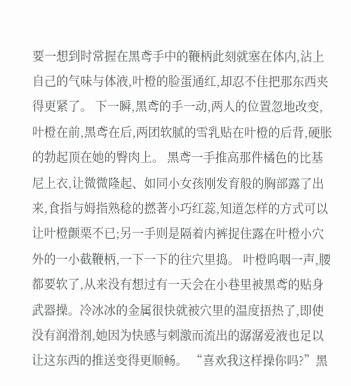要一想到时常握在黑鸢手中的鞭柄此刻就塞在体内,沾上自己的气味与体液,叶橙的脸蛋通红,却忍不住把那东西夹得更紧了。 下一瞬,黑鸢的手一动,两人的位置忽地改变,叶橙在前,黑鸢在后,两团软腻的雪乳贴在叶橙的后背,硬胀的勃起顶在她的臀肉上。 黑鸢一手推高那件橘色的比基尼上衣,让微微隆起、如同小女孩刚发育般的胸部露了出来,食指与姆指熟稔的撚著小巧红蕊,知道怎样的方式可以让叶橙颤栗不已;另一手则是隔着内裤捉住露在叶橙小穴外的一小截鞭柄,一下一下的往穴里捣。 叶橙呜咽一声,腰都要软了,从来没有想过有一天会在小巷里被黑鸢的贴身武器操。冷冰冰的金属很快就被穴里的温度捂热了,即使没有润滑剂,她因为快感与刺激而流出的潺潺爱液也足以让这东西的推送变得更顺畅。 “喜欢我这样操你吗?”黑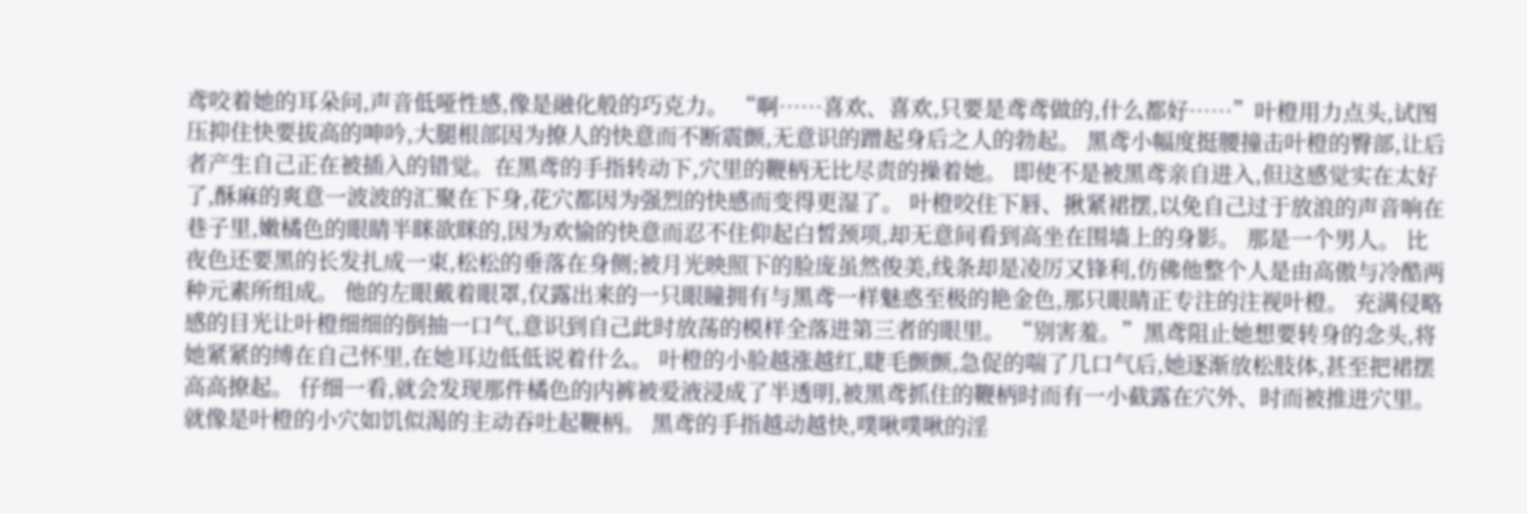鸢咬着她的耳朵问,声音低哑性感,像是融化般的巧克力。 “啊……喜欢、喜欢,只要是鸢鸢做的,什么都好……”叶橙用力点头,试图压抑住快要拔高的呻吟,大腿根部因为撩人的快意而不断震颤,无意识的蹭起身后之人的勃起。 黑鸢小幅度挺腰撞击叶橙的臀部,让后者产生自己正在被插入的错觉。在黑鸢的手指转动下,穴里的鞭柄无比尽责的操着她。 即使不是被黑鸢亲自进入,但这感觉实在太好了,酥麻的爽意一波波的汇聚在下身,花穴都因为强烈的快感而变得更湿了。 叶橙咬住下唇、揪紧裙摆,以免自己过于放浪的声音响在巷子里,嫩橘色的眼睛半眯欲眯的,因为欢愉的快意而忍不住仰起白皙颈项,却无意间看到高坐在围墙上的身影。 那是一个男人。 比夜色还要黑的长发扎成一束,松松的垂落在身侧;被月光映照下的脸庞虽然俊美,线条却是凌厉又锋利,仿佛他整个人是由高傲与冷酷两种元素所组成。 他的左眼戴着眼罩,仅露出来的一只眼瞳拥有与黑鸢一样魅惑至极的艳金色,那只眼睛正专注的注视叶橙。 充满侵略感的目光让叶橙细细的倒抽一口气,意识到自己此时放荡的模样全落进第三者的眼里。 “别害羞。”黑鸢阻止她想要转身的念头,将她紧紧的缚在自己怀里,在她耳边低低说着什么。 叶橙的小脸越涨越红,睫毛颤颤,急促的喘了几口气后,她逐渐放松肢体,甚至把裙摆高高撩起。 仔细一看,就会发现那件橘色的内裤被爱液浸成了半透明,被黑鸢抓住的鞭柄时而有一小截露在穴外、时而被推进穴里。 就像是叶橙的小穴如饥似渴的主动吞吐起鞭柄。 黑鸢的手指越动越快,噗啾噗啾的淫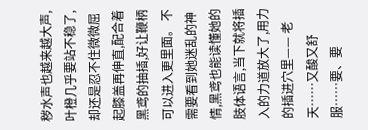秽水声也越来越大声,叶橙几乎要站不稳了,却还是忍不住微微屈起膝盖再伸直,配合着黑鸢的抽插,好让鞭柄可以进入更里面。 不需要看到她迷乱的神情,黑鸢也能读懂她的肢体语言,当下就将插入的力道放大了,用力的插进穴里—— 老天……又酸又舒服……要、要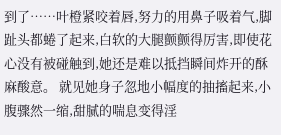到了……叶橙紧咬着唇,努力的用鼻子吸着气,脚趾头都蜷了起来,白软的大腿颤颤得厉害,即使花心没有被碰触到,她还是难以抵挡瞬间炸开的酥麻酸意。 就见她身子忽地小幅度的抽搐起来,小腹骤然一缩,甜腻的喘息变得淫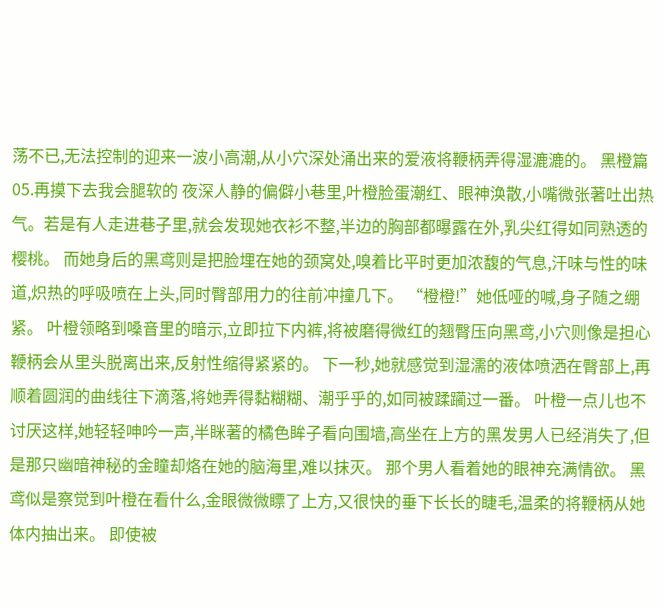荡不已,无法控制的迎来一波小高潮,从小穴深处涌出来的爱液将鞭柄弄得湿漉漉的。 黑橙篇05.再摸下去我会腿软的 夜深人静的偏僻小巷里,叶橙脸蛋潮红、眼神涣散,小嘴微张著吐出热气。若是有人走进巷子里,就会发现她衣衫不整,半边的胸部都曝露在外,乳尖红得如同熟透的樱桃。 而她身后的黑鸢则是把脸埋在她的颈窝处,嗅着比平时更加浓馥的气息,汗味与性的味道,炽热的呼吸喷在上头,同时臀部用力的往前冲撞几下。 “橙橙!”她低哑的喊,身子随之绷紧。 叶橙领略到嗓音里的暗示,立即拉下内裤,将被磨得微红的翘臀压向黑鸢,小穴则像是担心鞭柄会从里头脱离出来,反射性缩得紧紧的。 下一秒,她就感觉到湿濡的液体喷洒在臀部上,再顺着圆润的曲线往下滴落,将她弄得黏糊糊、潮乎乎的,如同被蹂躏过一番。 叶橙一点儿也不讨厌这样,她轻轻呻吟一声,半眯著的橘色眸子看向围墙,高坐在上方的黑发男人已经消失了,但是那只幽暗神秘的金瞳却烙在她的脑海里,难以抹灭。 那个男人看着她的眼神充满情欲。 黑鸢似是察觉到叶橙在看什么,金眼微微瞟了上方,又很快的垂下长长的睫毛,温柔的将鞭柄从她体内抽出来。 即使被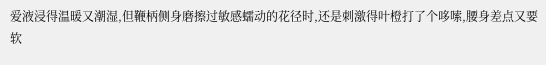爱液浸得温暖又潮湿,但鞭柄侧身磨擦过敏感蠕动的花径时,还是刺激得叶橙打了个哆嗦,腰身差点又要软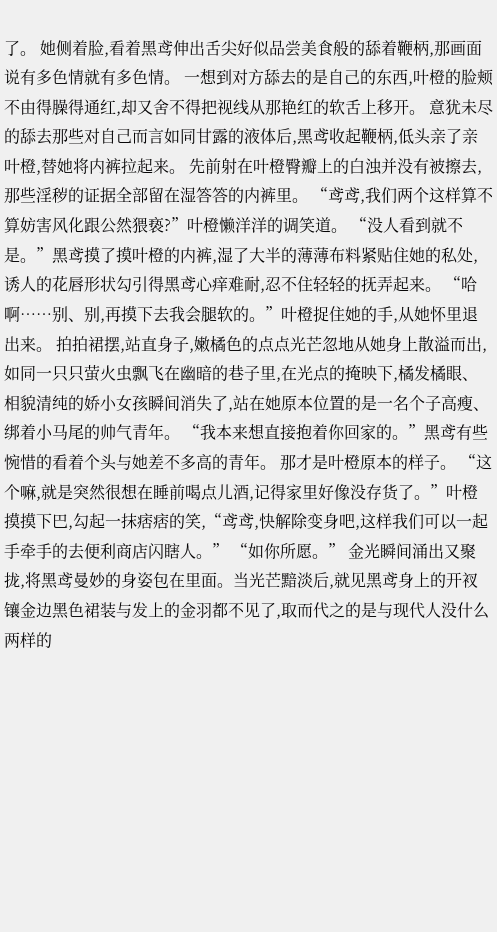了。 她侧着脸,看着黑鸢伸出舌尖好似品尝美食般的舔着鞭柄,那画面说有多色情就有多色情。 一想到对方舔去的是自己的东西,叶橙的脸颊不由得臊得通红,却又舍不得把视线从那艳红的软舌上移开。 意犹未尽的舔去那些对自己而言如同甘露的液体后,黑鸢收起鞭柄,低头亲了亲叶橙,替她将内裤拉起来。 先前射在叶橙臀瓣上的白浊并没有被擦去,那些淫秽的证据全部留在湿答答的内裤里。 “鸢鸢,我们两个这样算不算妨害风化跟公然猥亵?”叶橙懒洋洋的调笑道。 “没人看到就不是。”黑鸢摸了摸叶橙的内裤,湿了大半的薄薄布料紧贴住她的私处,诱人的花唇形状勾引得黑鸢心痒难耐,忍不住轻轻的抚弄起来。 “哈啊……别、别,再摸下去我会腿软的。”叶橙捉住她的手,从她怀里退出来。 拍拍裙摆,站直身子,嫩橘色的点点光芒忽地从她身上散溢而出,如同一只只萤火虫飘飞在幽暗的巷子里,在光点的掩映下,橘发橘眼、相貌清纯的娇小女孩瞬间消失了,站在她原本位置的是一名个子高瘦、绑着小马尾的帅气青年。 “我本来想直接抱着你回家的。”黑鸢有些惋惜的看着个头与她差不多高的青年。 那才是叶橙原本的样子。 “这个嘛,就是突然很想在睡前喝点儿酒,记得家里好像没存货了。”叶橙摸摸下巴,勾起一抹痞痞的笑,“鸢鸢,快解除变身吧,这样我们可以一起手牵手的去便利商店闪瞎人。” “如你所愿。” 金光瞬间涌出又聚拢,将黑鸢曼妙的身姿包在里面。当光芒黯淡后,就见黑鸢身上的开衩镶金边黑色裙装与发上的金羽都不见了,取而代之的是与现代人没什么两样的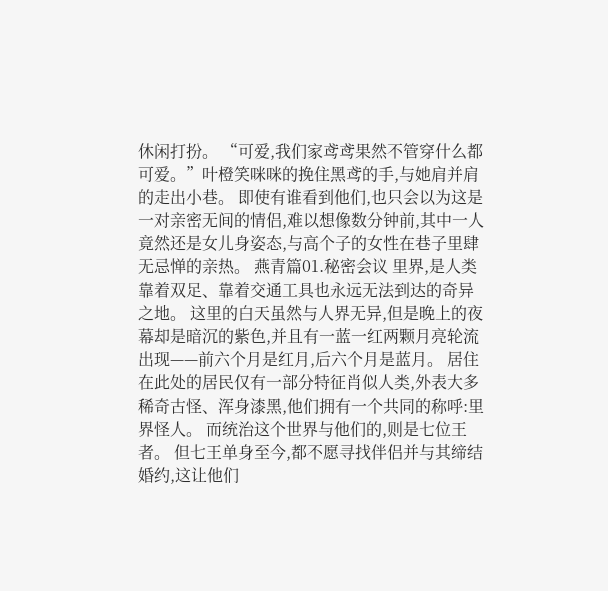休闲打扮。 “可爱,我们家鸢鸢果然不管穿什么都可爱。”叶橙笑咪咪的挽住黑鸢的手,与她肩并肩的走出小巷。 即使有谁看到他们,也只会以为这是一对亲密无间的情侣,难以想像数分钟前,其中一人竟然还是女儿身姿态,与高个子的女性在巷子里肆无忌惮的亲热。 燕青篇01.秘密会议 里界,是人类靠着双足、靠着交通工具也永远无法到达的奇异之地。 这里的白天虽然与人界无异,但是晚上的夜幕却是暗沉的紫色,并且有一蓝一红两颗月亮轮流出现——前六个月是红月,后六个月是蓝月。 居住在此处的居民仅有一部分特征肖似人类,外表大多稀奇古怪、浑身漆黑,他们拥有一个共同的称呼:里界怪人。 而统治这个世界与他们的,则是七位王者。 但七王单身至今,都不愿寻找伴侣并与其缔结婚约,这让他们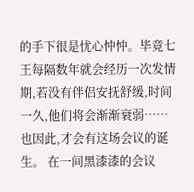的手下很是忧心忡忡。毕竟七王每隔数年就会经历一次发情期,若没有伴侣安抚舒缓,时间一久,他们将会渐渐衰弱…… 也因此,才会有这场会议的诞生。 在一间黑漆漆的会议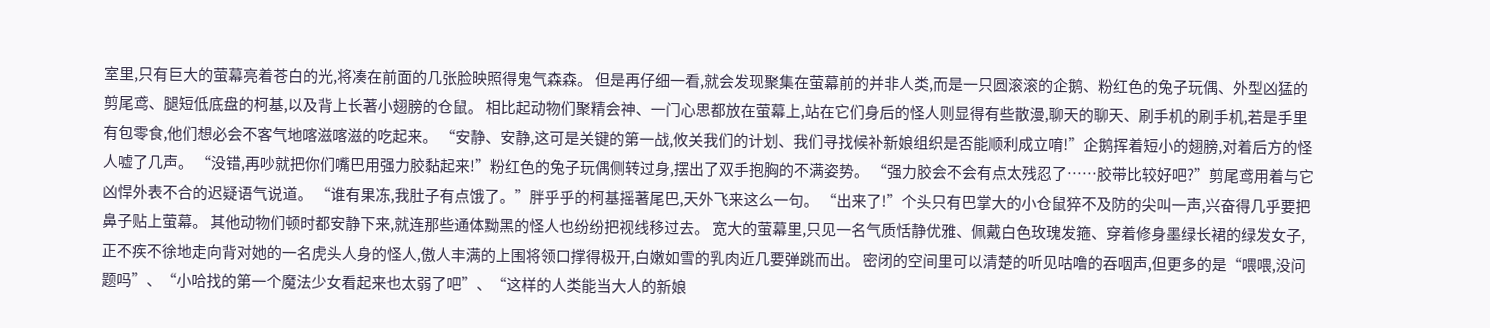室里,只有巨大的萤幕亮着苍白的光,将凑在前面的几张脸映照得鬼气森森。 但是再仔细一看,就会发现聚集在萤幕前的并非人类,而是一只圆滚滚的企鹅、粉红色的兔子玩偶、外型凶猛的剪尾鸢、腿短低底盘的柯基,以及背上长著小翅膀的仓鼠。 相比起动物们聚精会神、一门心思都放在萤幕上,站在它们身后的怪人则显得有些散漫,聊天的聊天、刷手机的刷手机,若是手里有包零食,他们想必会不客气地喀滋喀滋的吃起来。 “安静、安静,这可是关键的第一战,攸关我们的计划、我们寻找候补新娘组织是否能顺利成立唷!”企鹅挥着短小的翅膀,对着后方的怪人嘘了几声。 “没错,再吵就把你们嘴巴用强力胶黏起来!”粉红色的兔子玩偶侧转过身,摆出了双手抱胸的不满姿势。 “强力胶会不会有点太残忍了……胶带比较好吧?”剪尾鸢用着与它凶悍外表不合的迟疑语气说道。 “谁有果冻,我肚子有点饿了。”胖乎乎的柯基摇著尾巴,天外飞来这么一句。 “出来了!”个头只有巴掌大的小仓鼠猝不及防的尖叫一声,兴奋得几乎要把鼻子贴上萤幕。 其他动物们顿时都安静下来,就连那些通体黝黑的怪人也纷纷把视线移过去。 宽大的萤幕里,只见一名气质恬静优雅、佩戴白色玫瑰发箍、穿着修身墨绿长裙的绿发女子,正不疾不徐地走向背对她的一名虎头人身的怪人,傲人丰满的上围将领口撑得极开,白嫩如雪的乳肉近几要弹跳而出。 密闭的空间里可以清楚的听见咕噜的吞咽声,但更多的是“喂喂,没问题吗”、“小哈找的第一个魔法少女看起来也太弱了吧”、“这样的人类能当大人的新娘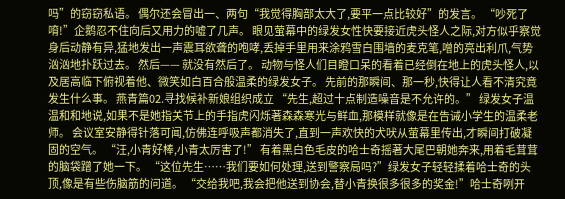吗”的窃窃私语。 偶尔还会冒出一、两句“我觉得胸部太大了,要平一点比较好”的发言。 “吵死了唷!”企鹅忍不住向后又用力的嘘了几声。 眼见萤幕中的绿发女性快要接近虎头怪人之际,对方似乎察觉身后动静有异,猛地发出一声震耳欲聋的咆哮,丢掉手里用来涂鸦雪白围墙的麦克笔,噌的亮出利爪,气势汹汹地扑跃过去。 然后—— 就没有然后了。 动物与怪人们目瞪口呆的看着已经倒在地上的虎头怪人,以及居高临下俯视着他、微笑如白百合般温柔的绿发女子。 先前的那瞬间、那一秒,快得让人看不清究竟发生什么事。 燕青篇02.寻找候补新娘组织成立 “先生,超过十点制造噪音是不允许的。” 绿发女子温温和和地说,如果不是她指关节上的手指虎闪烁著森森寒光与鲜血,那模样就像是在告诫小学生的温柔老师。 会议室安静得针落可闻,仿佛连呼吸声都消失了,直到一声欢快的犬吠从萤幕里传出,才瞬间打破凝固的空气。 “汪,小青好棒,小青太厉害了!” 有着黑白色毛皮的哈士奇摇著大尾巴朝她奔来,用着毛茸茸的脑袋蹭了她一下。 “这位先生……我们要如何处理,送到警察局吗?”绿发女子轻轻揉着哈士奇的头顶,像是有些伤脑筋的问道。 “交给我吧,我会把他送到协会,替小青换很多很多的奖金!”哈士奇咧开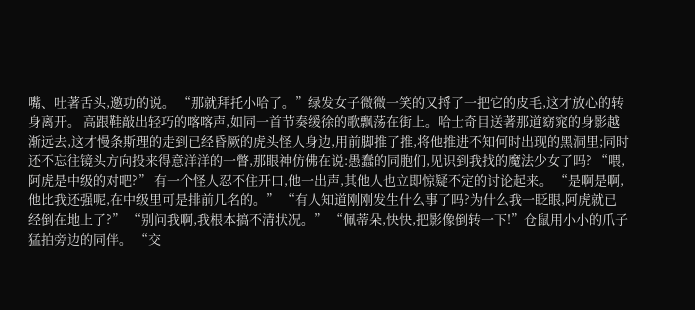嘴、吐著舌头,邀功的说。 “那就拜托小哈了。”绿发女子微微一笑的又捋了一把它的皮毛,这才放心的转身离开。 高跟鞋敲出轻巧的喀喀声,如同一首节奏缓徐的歌飘荡在街上。哈士奇目送著那道窈窕的身影越渐远去,这才慢条斯理的走到已经昏厥的虎头怪人身边,用前脚推了推,将他推进不知何时出现的黑洞里;同时还不忘往镜头方向投来得意洋洋的一瞥,那眼神仿佛在说:愚蠢的同胞们,见识到我找的魔法少女了吗? “喂,阿虎是中级的对吧?” 有一个怪人忍不住开口,他一出声,其他人也立即惊疑不定的讨论起来。 “是啊是啊,他比我还强呢,在中级里可是排前几名的。” “有人知道刚刚发生什么事了吗?为什么我一眨眼,阿虎就已经倒在地上了?” “别问我啊,我根本搞不清状况。” “佩蒂朵,快快,把影像倒转一下!”仓鼠用小小的爪子猛拍旁边的同伴。 “交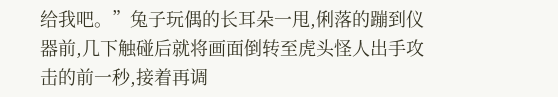给我吧。”兔子玩偶的长耳朵一甩,俐落的蹦到仪器前,几下触碰后就将画面倒转至虎头怪人出手攻击的前一秒,接着再调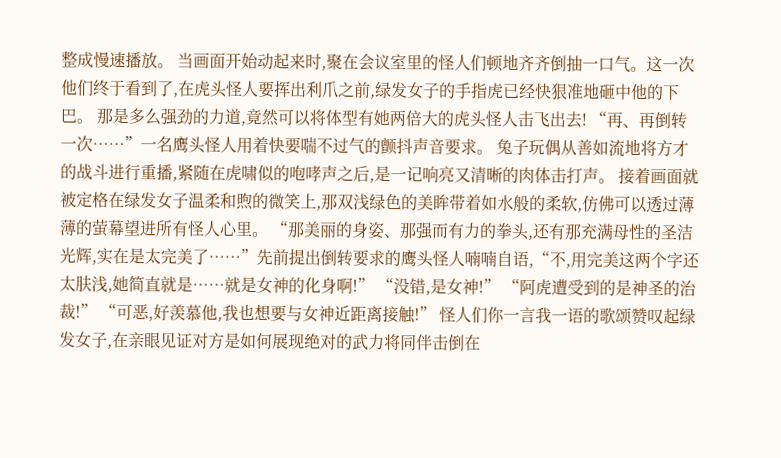整成慢速播放。 当画面开始动起来时,聚在会议室里的怪人们顿地齐齐倒抽一口气。这一次他们终于看到了,在虎头怪人要挥出利爪之前,绿发女子的手指虎已经快狠准地砸中他的下巴。 那是多么强劲的力道,竟然可以将体型有她两倍大的虎头怪人击飞出去! “再、再倒转一次……”一名鹰头怪人用着快要喘不过气的颤抖声音要求。 兔子玩偶从善如流地将方才的战斗进行重播,紧随在虎啸似的咆哮声之后,是一记响亮又清晰的肉体击打声。 接着画面就被定格在绿发女子温柔和煦的微笑上,那双浅绿色的美眸带着如水般的柔软,仿佛可以透过薄薄的萤幕望进所有怪人心里。 “那美丽的身姿、那强而有力的拳头,还有那充满母性的圣洁光辉,实在是太完美了……”先前提出倒转要求的鹰头怪人喃喃自语,“不,用完美这两个字还太肤浅,她简直就是……就是女神的化身啊!” “没错,是女神!” “阿虎遭受到的是神圣的治裁!” “可恶,好羡慕他,我也想要与女神近距离接触!” 怪人们你一言我一语的歌颂赞叹起绿发女子,在亲眼见证对方是如何展现绝对的武力将同伴击倒在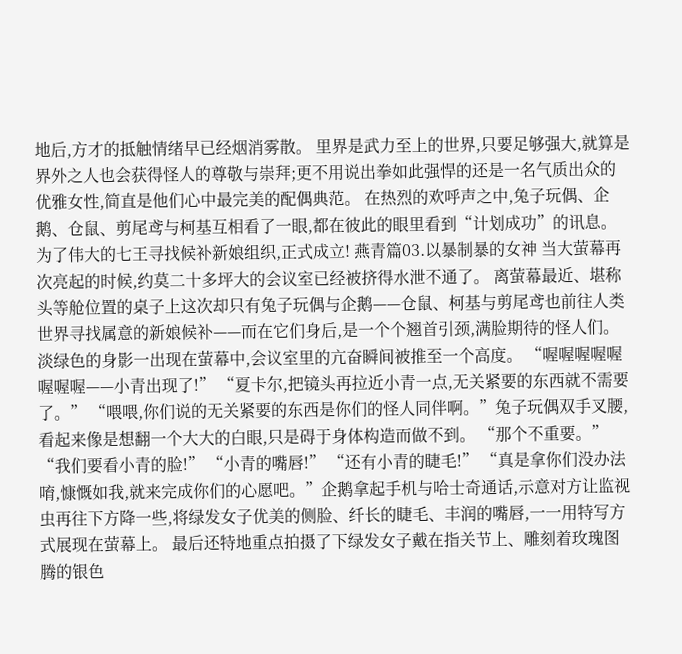地后,方才的抵触情绪早已经烟消雾散。 里界是武力至上的世界,只要足够强大,就算是界外之人也会获得怪人的尊敬与崇拜;更不用说出拳如此强悍的还是一名气质出众的优雅女性,简直是他们心中最完美的配偶典范。 在热烈的欢呼声之中,兔子玩偶、企鹅、仓鼠、剪尾鸢与柯基互相看了一眼,都在彼此的眼里看到“计划成功”的讯息。 为了伟大的七王寻找候补新娘组织,正式成立! 燕青篇03.以暴制暴的女神 当大萤幕再次亮起的时候,约莫二十多坪大的会议室已经被挤得水泄不通了。 离萤幕最近、堪称头等舱位置的桌子上这次却只有兔子玩偶与企鹅——仓鼠、柯基与剪尾鸢也前往人类世界寻找属意的新娘候补——而在它们身后,是一个个翘首引颈,满脸期待的怪人们。 淡绿色的身影一出现在萤幕中,会议室里的亢奋瞬间被推至一个高度。 “喔喔喔喔喔喔喔喔——小青出现了!” “夏卡尔,把镜头再拉近小青一点,无关紧要的东西就不需要了。” “喂喂,你们说的无关紧要的东西是你们的怪人同伴啊。”兔子玩偶双手叉腰,看起来像是想翻一个大大的白眼,只是碍于身体构造而做不到。 “那个不重要。” “我们要看小青的脸!” “小青的嘴唇!” “还有小青的睫毛!” “真是拿你们没办法唷,慷慨如我,就来完成你们的心愿吧。”企鹅拿起手机与哈士奇通话,示意对方让监视虫再往下方降一些,将绿发女子优美的侧脸、纤长的睫毛、丰润的嘴唇,一一用特写方式展现在萤幕上。 最后还特地重点拍摄了下绿发女子戴在指关节上、雕刻着玫瑰图腾的银色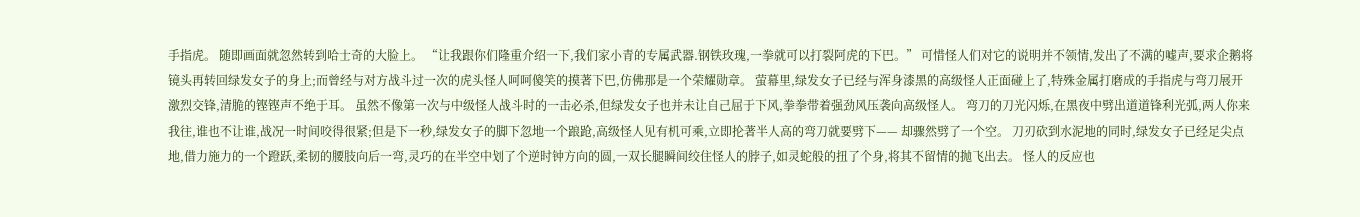手指虎。 随即画面就忽然转到哈士奇的大脸上。 “让我跟你们隆重介绍一下,我们家小青的专属武器.钢铁玫瑰,一拳就可以打裂阿虎的下巴。” 可惜怪人们对它的说明并不领情,发出了不满的嘘声,要求企鹅将镜头再转回绿发女子的身上;而曾经与对方战斗过一次的虎头怪人呵呵傻笑的摸著下巴,仿佛那是一个荣耀勋章。 萤幕里,绿发女子已经与浑身漆黑的高级怪人正面碰上了,特殊金属打磨成的手指虎与弯刀展开激烈交锋,清脆的铿铿声不绝于耳。 虽然不像第一次与中级怪人战斗时的一击必杀,但绿发女子也并未让自己屈于下风,拳拳带着强劲风压袭向高级怪人。 弯刀的刀光闪烁,在黑夜中劈出道道锋利光弧,两人你来我往,谁也不让谁,战况一时间咬得很紧;但是下一秒,绿发女子的脚下忽地一个踉跄,高级怪人见有机可乘,立即抡著半人高的弯刀就要劈下—— 却骤然劈了一个空。 刀刃砍到水泥地的同时,绿发女子已经足尖点地,借力施力的一个蹬跃,柔韧的腰肢向后一弯,灵巧的在半空中划了个逆时钟方向的圆,一双长腿瞬间绞住怪人的脖子,如灵蛇般的扭了个身,将其不留情的抛飞出去。 怪人的反应也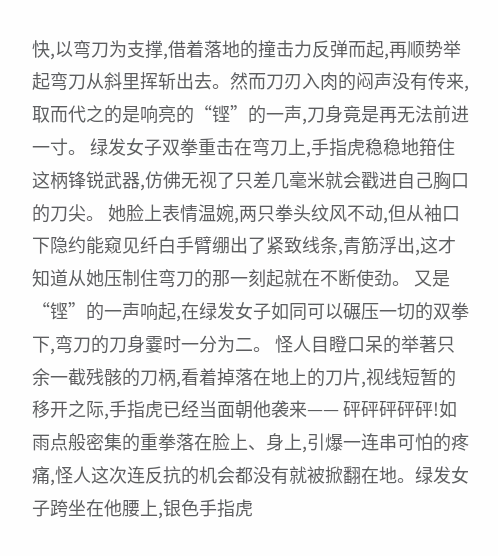快,以弯刀为支撑,借着落地的撞击力反弹而起,再顺势举起弯刀从斜里挥斩出去。然而刀刃入肉的闷声没有传来,取而代之的是响亮的“铿”的一声,刀身竟是再无法前进一寸。 绿发女子双拳重击在弯刀上,手指虎稳稳地箝住这柄锋锐武器,仿佛无视了只差几毫米就会戳进自己胸口的刀尖。 她脸上表情温婉,两只拳头纹风不动,但从袖口下隐约能窥见纤白手臂绷出了紧致线条,青筋浮出,这才知道从她压制住弯刀的那一刻起就在不断使劲。 又是“铿”的一声响起,在绿发女子如同可以碾压一切的双拳下,弯刀的刀身霎时一分为二。 怪人目瞪口呆的举著只余一截残骸的刀柄,看着掉落在地上的刀片,视线短暂的移开之际,手指虎已经当面朝他袭来—— 砰砰砰砰砰!如雨点般密集的重拳落在脸上、身上,引爆一连串可怕的疼痛,怪人这次连反抗的机会都没有就被掀翻在地。绿发女子跨坐在他腰上,银色手指虎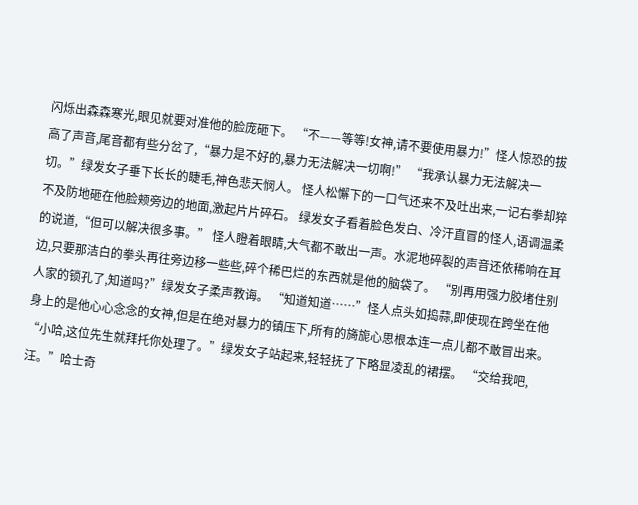闪烁出森森寒光,眼见就要对准他的脸庞砸下。 “不——等等!女神,请不要使用暴力!”怪人惊恐的拔高了声音,尾音都有些分岔了,“暴力是不好的,暴力无法解决一切啊!” “我承认暴力无法解决一切。”绿发女子垂下长长的睫毛,神色悲天悯人。 怪人松懈下的一口气还来不及吐出来,一记右拳却猝不及防地砸在他脸颊旁边的地面,激起片片碎石。 绿发女子看着脸色发白、冷汗直冒的怪人,语调温柔的说道,“但可以解决很多事。” 怪人瞪着眼睛,大气都不敢出一声。水泥地碎裂的声音还依稀响在耳边,只要那洁白的拳头再往旁边移一些些,碎个稀巴烂的东西就是他的脑袋了。 “别再用强力胶堵住别人家的锁孔了,知道吗?”绿发女子柔声教诲。 “知道知道……”怪人点头如捣蒜,即使现在跨坐在他身上的是他心心念念的女神,但是在绝对暴力的镇压下,所有的旖旎心思根本连一点儿都不敢冒出来。 “小哈,这位先生就拜托你处理了。”绿发女子站起来,轻轻抚了下略显凌乱的裙摆。 “交给我吧,汪。”哈士奇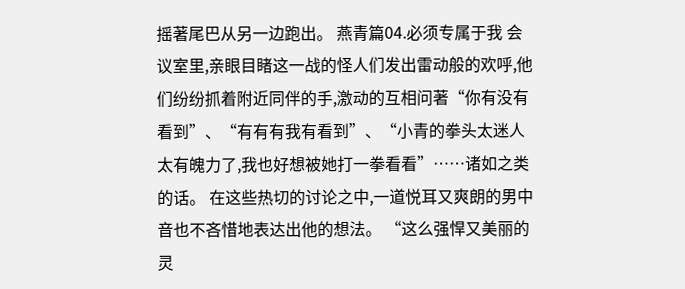摇著尾巴从另一边跑出。 燕青篇04.必须专属于我 会议室里,亲眼目睹这一战的怪人们发出雷动般的欢呼,他们纷纷抓着附近同伴的手,激动的互相问著“你有没有看到”、“有有有我有看到”、“小青的拳头太迷人太有魄力了,我也好想被她打一拳看看”……诸如之类的话。 在这些热切的讨论之中,一道悦耳又爽朗的男中音也不吝惜地表达出他的想法。 “这么强悍又美丽的灵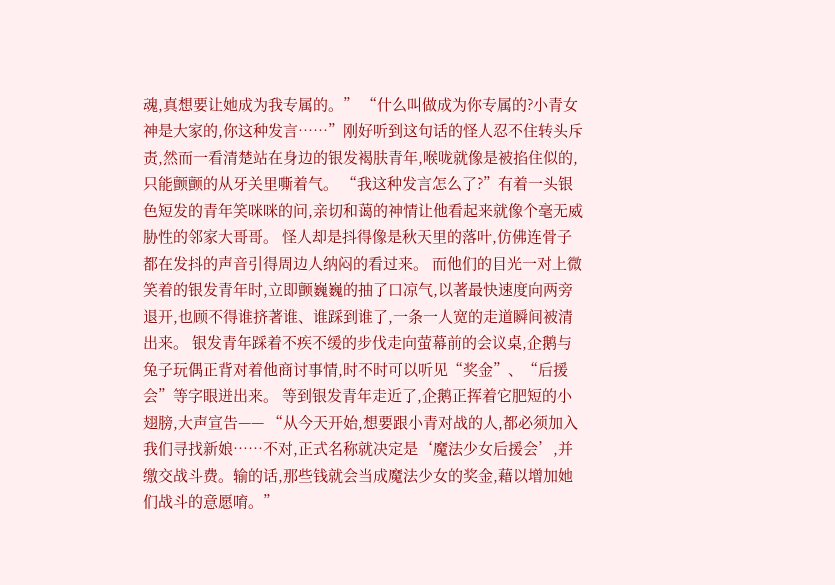魂,真想要让她成为我专属的。” “什么叫做成为你专属的?小青女神是大家的,你这种发言……”刚好听到这句话的怪人忍不住转头斥责,然而一看清楚站在身边的银发褐肤青年,喉咙就像是被掐住似的,只能颤颤的从牙关里嘶着气。 “我这种发言怎么了?”有着一头银色短发的青年笑咪咪的问,亲切和蔼的神情让他看起来就像个毫无威胁性的邻家大哥哥。 怪人却是抖得像是秋天里的落叶,仿佛连骨子都在发抖的声音引得周边人纳闷的看过来。 而他们的目光一对上微笑着的银发青年时,立即颤巍巍的抽了口凉气,以著最快速度向两旁退开,也顾不得谁挤著谁、谁踩到谁了,一条一人宽的走道瞬间被清出来。 银发青年踩着不疾不缓的步伐走向萤幕前的会议桌,企鹅与兔子玩偶正背对着他商讨事情,时不时可以听见“奖金”、“后援会”等字眼迸出来。 等到银发青年走近了,企鹅正挥着它肥短的小翅膀,大声宣告—— “从今天开始,想要跟小青对战的人,都必须加入我们寻找新娘……不对,正式名称就决定是‘魔法少女后援会’,并缴交战斗费。输的话,那些钱就会当成魔法少女的奖金,藉以增加她们战斗的意愿唷。”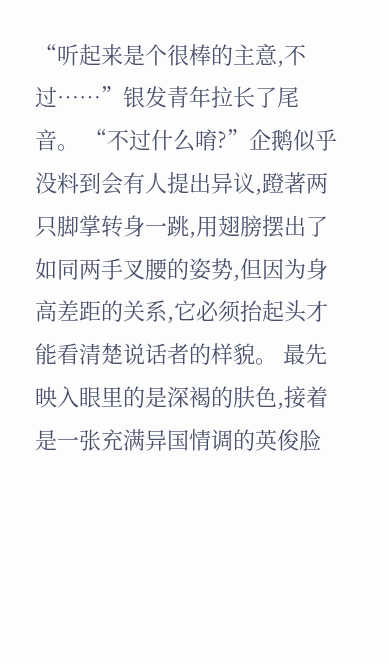“听起来是个很棒的主意,不过……”银发青年拉长了尾音。 “不过什么唷?”企鹅似乎没料到会有人提出异议,蹬著两只脚掌转身一跳,用翅膀摆出了如同两手叉腰的姿势,但因为身高差距的关系,它必须抬起头才能看清楚说话者的样貌。 最先映入眼里的是深褐的肤色,接着是一张充满异国情调的英俊脸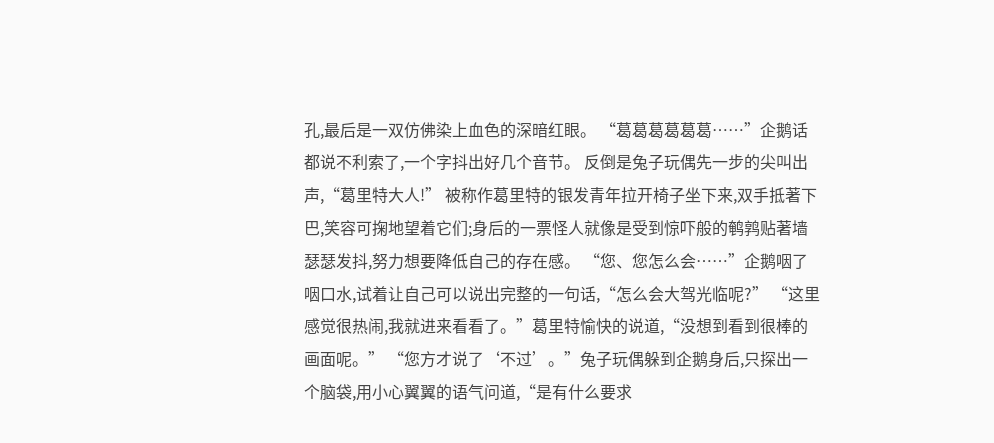孔,最后是一双仿佛染上血色的深暗红眼。 “葛葛葛葛葛葛……”企鹅话都说不利索了,一个字抖出好几个音节。 反倒是兔子玩偶先一步的尖叫出声,“葛里特大人!” 被称作葛里特的银发青年拉开椅子坐下来,双手抵著下巴,笑容可掬地望着它们;身后的一票怪人就像是受到惊吓般的鹌鹑贴著墙瑟瑟发抖,努力想要降低自己的存在感。 “您、您怎么会……”企鹅咽了咽口水,试着让自己可以说出完整的一句话,“怎么会大驾光临呢?” “这里感觉很热闹,我就进来看看了。”葛里特愉快的说道,“没想到看到很棒的画面呢。” “您方才说了‘不过’。”兔子玩偶躲到企鹅身后,只探出一个脑袋,用小心翼翼的语气问道,“是有什么要求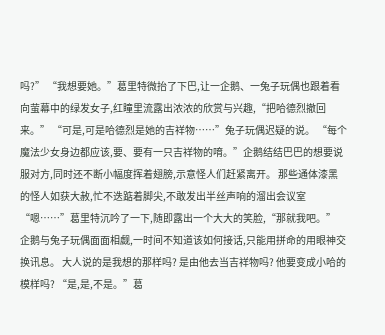吗?” “我想要她。”葛里特微抬了下巴,让一企鹅、一兔子玩偶也跟着看向萤幕中的绿发女子,红瞳里流露出浓浓的欣赏与兴趣,“把哈德烈撤回来。” “可是,可是哈德烈是她的吉祥物……”兔子玩偶迟疑的说。 “每个魔法少女身边都应该,要、要有一只吉祥物的唷。”企鹅结结巴巴的想要说服对方,同时还不断小幅度挥着翅膀,示意怪人们赶紧离开。 那些通体漆黑的怪人如获大赦,忙不迭踮着脚尖,不敢发出半丝声响的溜出会议室 “嗯……”葛里特沉吟了一下,随即露出一个大大的笑脸,“那就我吧。” 企鹅与兔子玩偶面面相觑,一时间不知道该如何接话,只能用拼命的用眼神交换讯息。 大人说的是我想的那样吗? 是由他去当吉祥物吗? 他要变成小哈的模样吗? “是,是,不是。”葛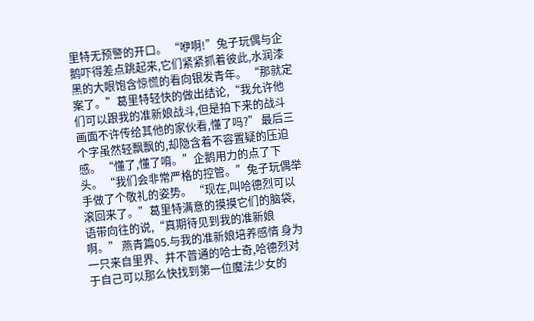里特无预警的开口。 “咿啊!”兔子玩偶与企鹅吓得差点跳起来,它们紧紧抓着彼此,水润漆黑的大眼饱含惊慌的看向银发青年。 “那就定案了。”葛里特轻快的做出结论,“我允许他们可以跟我的准新娘战斗,但是拍下来的战斗画面不许传给其他的家伙看,懂了吗?” 最后三个字虽然轻飘飘的,却隐含着不容置疑的压迫感。 “懂了,懂了唷。”企鹅用力的点了下头。 “我们会非常严格的控管。”兔子玩偶举手做了个敬礼的姿势。 “现在,叫哈德烈可以滚回来了。”葛里特满意的摸摸它们的脑袋,语带向往的说,“真期待见到我的准新娘啊。” 燕青篇05.与我的准新娘培养感情 身为一只来自里界、并不普通的哈士奇,哈德烈对于自己可以那么快找到第一位魔法少女的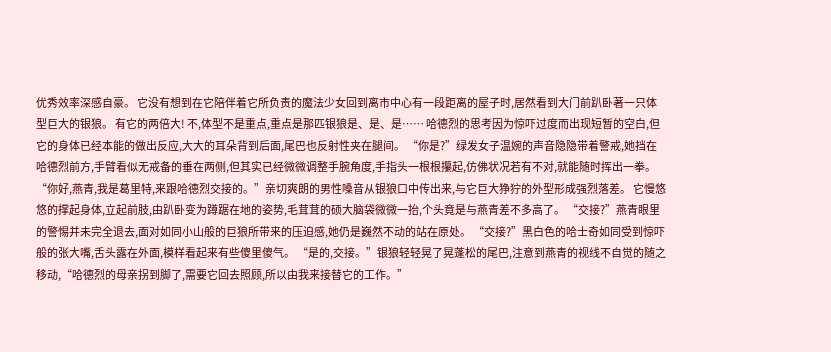优秀效率深感自豪。 它没有想到在它陪伴着它所负责的魔法少女回到离市中心有一段距离的屋子时,居然看到大门前趴卧著一只体型巨大的银狼。 有它的两倍大! 不,体型不是重点,重点是那匹银狼是、是、是…… 哈德烈的思考因为惊吓过度而出现短暂的空白,但它的身体已经本能的做出反应,大大的耳朵背到后面,尾巴也反射性夹在腿间。 “你是?”绿发女子温婉的声音隐隐带着警戒,她挡在哈德烈前方,手臂看似无戒备的垂在两侧,但其实已经微微调整手腕角度,手指头一根根攥起,仿佛状况若有不对,就能随时挥出一拳。 “你好,燕青,我是葛里特,来跟哈德烈交接的。”亲切爽朗的男性嗓音从银狼口中传出来,与它巨大狰狞的外型形成强烈落差。 它慢悠悠的撑起身体,立起前肢,由趴卧变为蹲踞在地的姿势,毛茸茸的硕大脑袋微微一抬,个头竟是与燕青差不多高了。 “交接?”燕青眼里的警惕并未完全退去,面对如同小山般的巨狼所带来的压迫感,她仍是巍然不动的站在原处。 “交接?”黑白色的哈士奇如同受到惊吓般的张大嘴,舌头露在外面,模样看起来有些傻里傻气。 “是的,交接。”银狼轻轻晃了晃蓬松的尾巴,注意到燕青的视线不自觉的随之移动,“哈德烈的母亲拐到脚了,需要它回去照顾,所以由我来接替它的工作。”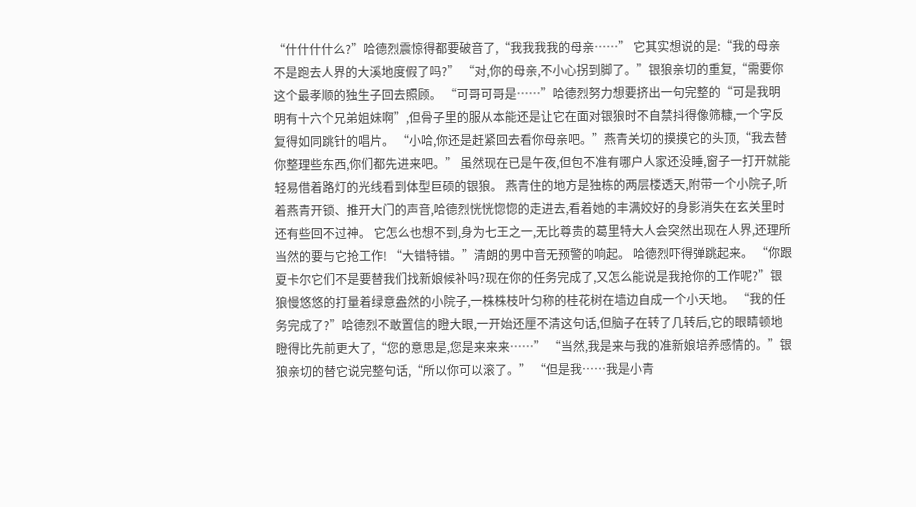“什什什什么?”哈德烈震惊得都要破音了,“我我我我的母亲……” 它其实想说的是:“我的母亲不是跑去人界的大溪地度假了吗?” “对,你的母亲,不小心拐到脚了。”银狼亲切的重复,“需要你这个最孝顺的独生子回去照顾。 “可哥可哥是……”哈德烈努力想要挤出一句完整的“可是我明明有十六个兄弟姐妹啊”,但骨子里的服从本能还是让它在面对银狼时不自禁抖得像筛糠,一个字反复得如同跳针的唱片。 “小哈,你还是赶紧回去看你母亲吧。”燕青关切的摸摸它的头顶,“我去替你整理些东西,你们都先进来吧。” 虽然现在已是午夜,但包不准有哪户人家还没睡,窗子一打开就能轻易借着路灯的光线看到体型巨硕的银狼。 燕青住的地方是独栋的两层楼透天,附带一个小院子,听着燕青开锁、推开大门的声音,哈德烈恍恍惚惚的走进去,看着她的丰满姣好的身影消失在玄关里时还有些回不过神。 它怎么也想不到,身为七王之一,无比尊贵的葛里特大人会突然出现在人界,还理所当然的要与它抢工作! “大错特错。”清朗的男中音无预警的响起。 哈德烈吓得弹跳起来。 “你跟夏卡尔它们不是要替我们找新娘候补吗?现在你的任务完成了,又怎么能说是我抢你的工作呢?”银狼慢悠悠的打量着绿意盎然的小院子,一株株枝叶匀称的桂花树在墙边自成一个小天地。 “我的任务完成了?”哈德烈不敢置信的瞪大眼,一开始还厘不清这句话,但脑子在转了几转后,它的眼睛顿地瞪得比先前更大了,“您的意思是,您是来来来……” “当然,我是来与我的准新娘培养感情的。”银狼亲切的替它说完整句话,“所以你可以滚了。” “但是我……我是小青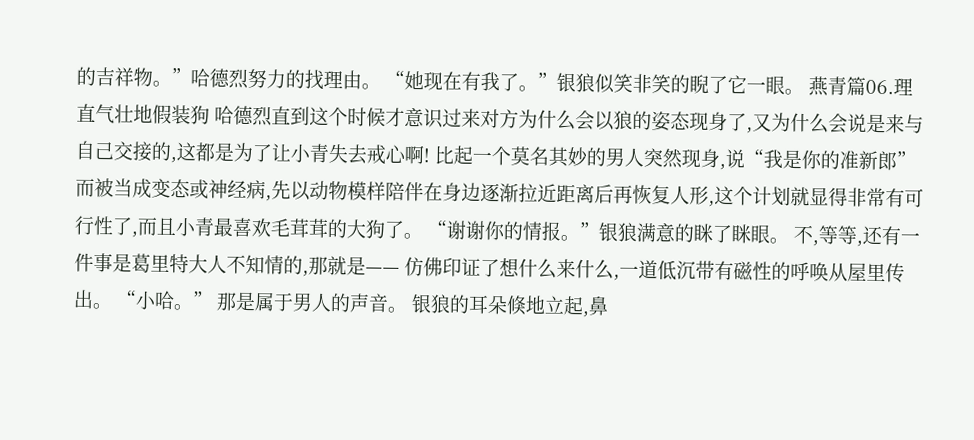的吉祥物。”哈德烈努力的找理由。 “她现在有我了。”银狼似笑非笑的睨了它一眼。 燕青篇06.理直气壮地假装狗 哈德烈直到这个时候才意识过来对方为什么会以狼的姿态现身了,又为什么会说是来与自己交接的,这都是为了让小青失去戒心啊! 比起一个莫名其妙的男人突然现身,说“我是你的准新郎”而被当成变态或神经病,先以动物模样陪伴在身边逐渐拉近距离后再恢复人形,这个计划就显得非常有可行性了,而且小青最喜欢毛茸茸的大狗了。 “谢谢你的情报。”银狼满意的眯了眯眼。 不,等等,还有一件事是葛里特大人不知情的,那就是—— 仿佛印证了想什么来什么,一道低沉带有磁性的呼唤从屋里传出。 “小哈。” 那是属于男人的声音。 银狼的耳朵倏地立起,鼻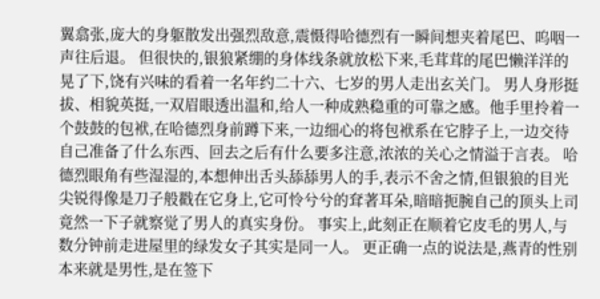翼翕张,庞大的身躯散发出强烈敌意,震慑得哈德烈有一瞬间想夹着尾巴、呜咽一声往后退。 但很快的,银狼紧绷的身体线条就放松下来,毛茸茸的尾巴懒洋洋的晃了下,饶有兴味的看着一名年约二十六、七岁的男人走出玄关门。 男人身形挺拔、相貌英挺,一双眉眼透出温和,给人一种成熟稳重的可靠之感。他手里拎着一个鼓鼓的包袱,在哈德烈身前蹲下来,一边细心的将包袱系在它脖子上,一边交待自己准备了什么东西、回去之后有什么要多注意,浓浓的关心之情溢于言表。 哈德烈眼角有些湿湿的,本想伸出舌头舔舔男人的手,表示不舍之情,但银狼的目光尖锐得像是刀子般戳在它身上,它可怜兮兮的耷著耳朵,暗暗扼腕自己的顶头上司竟然一下子就察觉了男人的真实身份。 事实上,此刻正在顺着它皮毛的男人,与数分钟前走进屋里的绿发女子其实是同一人。 更正确一点的说法是,燕青的性别本来就是男性,是在签下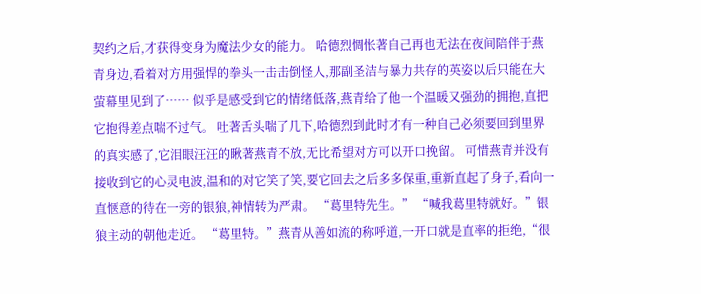契约之后,才获得变身为魔法少女的能力。 哈德烈惆怅著自己再也无法在夜间陪伴于燕青身边,看着对方用强悍的拳头一击击倒怪人,那副圣洁与暴力共存的英姿以后只能在大萤幕里见到了…… 似乎是感受到它的情绪低落,燕青给了他一个温暖又强劲的拥抱,直把它抱得差点喘不过气。 吐著舌头喘了几下,哈德烈到此时才有一种自己必须要回到里界的真实感了,它泪眼汪汪的瞅著燕青不放,无比希望对方可以开口挽留。 可惜燕青并没有接收到它的心灵电波,温和的对它笑了笑,要它回去之后多多保重,重新直起了身子,看向一直惬意的待在一旁的银狼,神情转为严肃。 “葛里特先生。” “喊我葛里特就好。”银狼主动的朝他走近。 “葛里特。”燕青从善如流的称呼道,一开口就是直率的拒绝,“很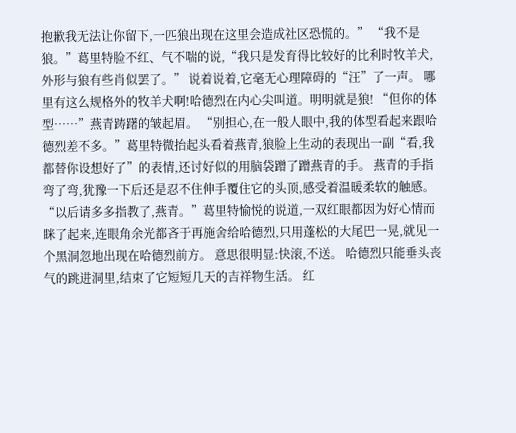抱歉我无法让你留下,一匹狼出现在这里会造成社区恐慌的。” “我不是狼。”葛里特脸不红、气不喘的说,“我只是发育得比较好的比利时牧羊犬,外形与狼有些肖似罢了。” 说着说着,它毫无心理障碍的“汪”了一声。 哪里有这么规格外的牧羊犬啊!哈德烈在内心尖叫道。明明就是狼! “但你的体型……”燕青踌躇的皱起眉。 “别担心,在一般人眼中,我的体型看起来跟哈德烈差不多。”葛里特微抬起头看着燕青,狼脸上生动的表现出一副“看,我都替你设想好了”的表情,还讨好似的用脑袋蹭了蹭燕青的手。 燕青的手指弯了弯,犹豫一下后还是忍不住伸手覆住它的头顶,感受着温暖柔软的触感。 “以后请多多指教了,燕青。”葛里特愉悦的说道,一双红眼都因为好心情而眯了起来,连眼角余光都吝于再施舍给哈德烈,只用蓬松的大尾巴一晃,就见一个黑洞忽地出现在哈德烈前方。 意思很明显:快滚,不送。 哈德烈只能垂头丧气的跳进洞里,结束了它短短几天的吉祥物生活。 红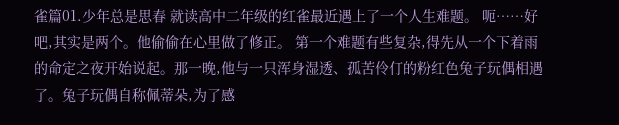雀篇01.少年总是思春 就读高中二年级的红雀最近遇上了一个人生难题。 呃……好吧,其实是两个。他偷偷在心里做了修正。 第一个难题有些复杂,得先从一个下着雨的命定之夜开始说起。那一晚,他与一只浑身湿透、孤苦伶仃的粉红色兔子玩偶相遇了。兔子玩偶自称佩蒂朵,为了感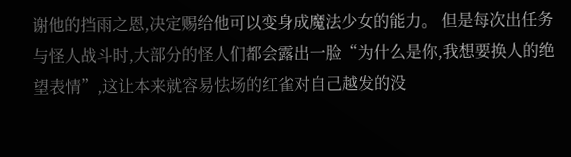谢他的挡雨之恩,决定赐给他可以变身成魔法少女的能力。 但是每次出任务与怪人战斗时,大部分的怪人们都会露出一脸“为什么是你,我想要换人的绝望表情”,这让本来就容易怯场的红雀对自己越发的没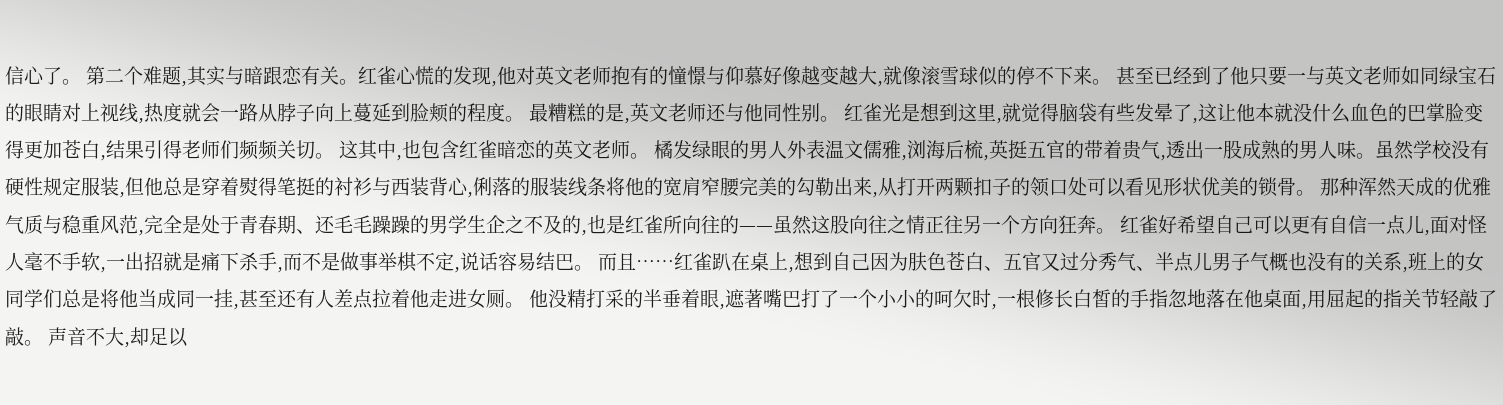信心了。 第二个难题,其实与暗跟恋有关。红雀心慌的发现,他对英文老师抱有的憧憬与仰慕好像越变越大,就像滚雪球似的停不下来。 甚至已经到了他只要一与英文老师如同绿宝石的眼睛对上视线,热度就会一路从脖子向上蔓延到脸颊的程度。 最糟糕的是,英文老师还与他同性别。 红雀光是想到这里,就觉得脑袋有些发晕了,这让他本就没什么血色的巴掌脸变得更加苍白,结果引得老师们频频关切。 这其中,也包含红雀暗恋的英文老师。 橘发绿眼的男人外表温文儒雅,浏海后梳,英挺五官的带着贵气,透出一股成熟的男人味。虽然学校没有硬性规定服装,但他总是穿着熨得笔挺的衬衫与西装背心,俐落的服装线条将他的宽肩窄腰完美的勾勒出来,从打开两颗扣子的领口处可以看见形状优美的锁骨。 那种浑然天成的优雅气质与稳重风范,完全是处于青春期、还毛毛躁躁的男学生企之不及的,也是红雀所向往的——虽然这股向往之情正往另一个方向狂奔。 红雀好希望自己可以更有自信一点儿,面对怪人毫不手软,一出招就是痛下杀手,而不是做事举棋不定,说话容易结巴。 而且……红雀趴在桌上,想到自己因为肤色苍白、五官又过分秀气、半点儿男子气概也没有的关系,班上的女同学们总是将他当成同一挂,甚至还有人差点拉着他走进女厕。 他没精打采的半垂着眼,遮著嘴巴打了一个小小的呵欠时,一根修长白皙的手指忽地落在他桌面,用屈起的指关节轻敲了敲。 声音不大,却足以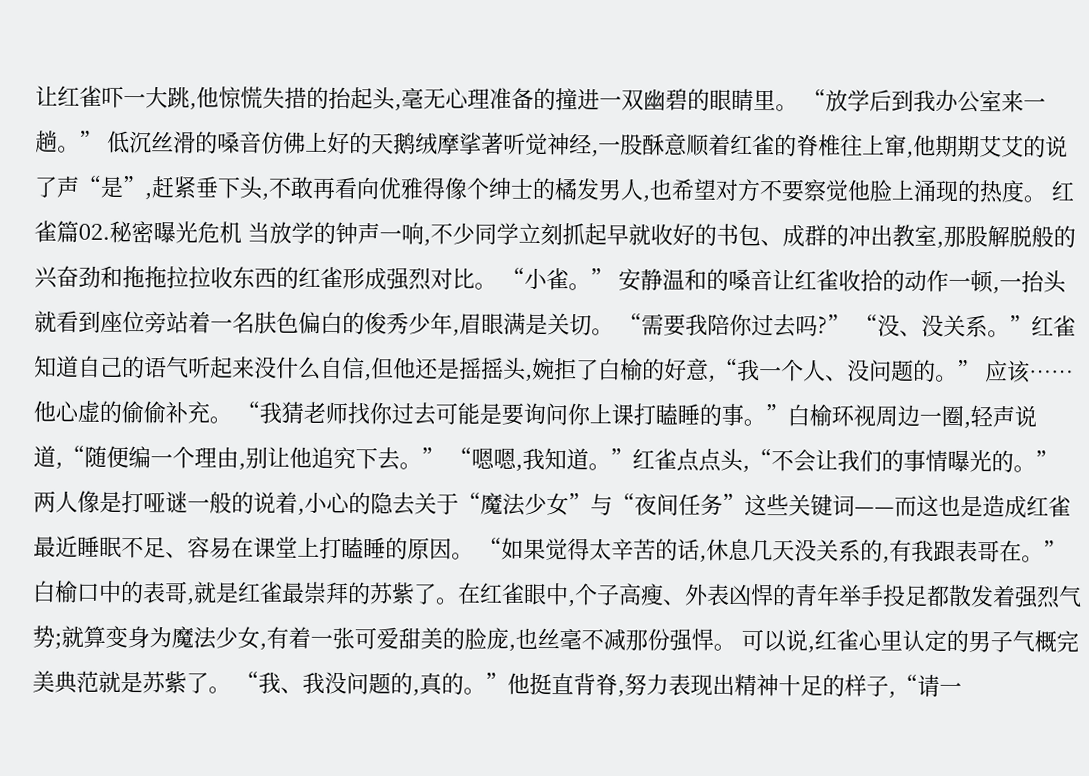让红雀吓一大跳,他惊慌失措的抬起头,毫无心理准备的撞进一双幽碧的眼睛里。 “放学后到我办公室来一趟。” 低沉丝滑的嗓音仿佛上好的天鹅绒摩挲著听觉神经,一股酥意顺着红雀的脊椎往上窜,他期期艾艾的说了声“是”,赶紧垂下头,不敢再看向优雅得像个绅士的橘发男人,也希望对方不要察觉他脸上涌现的热度。 红雀篇02.秘密曝光危机 当放学的钟声一响,不少同学立刻抓起早就收好的书包、成群的冲出教室,那股解脱般的兴奋劲和拖拖拉拉收东西的红雀形成强烈对比。 “小雀。” 安静温和的嗓音让红雀收拾的动作一顿,一抬头就看到座位旁站着一名肤色偏白的俊秀少年,眉眼满是关切。 “需要我陪你过去吗?” “没、没关系。”红雀知道自己的语气听起来没什么自信,但他还是摇摇头,婉拒了白榆的好意,“我一个人、没问题的。” 应该……他心虚的偷偷补充。 “我猜老师找你过去可能是要询问你上课打瞌睡的事。”白榆环视周边一圈,轻声说道,“随便编一个理由,别让他追究下去。” “嗯嗯,我知道。”红雀点点头,“不会让我们的事情曝光的。” 两人像是打哑谜一般的说着,小心的隐去关于“魔法少女”与“夜间任务”这些关键词——而这也是造成红雀最近睡眠不足、容易在课堂上打瞌睡的原因。 “如果觉得太辛苦的话,休息几天没关系的,有我跟表哥在。” 白榆口中的表哥,就是红雀最崇拜的苏紫了。在红雀眼中,个子高瘦、外表凶悍的青年举手投足都散发着强烈气势;就算变身为魔法少女,有着一张可爱甜美的脸庞,也丝毫不减那份强悍。 可以说,红雀心里认定的男子气概完美典范就是苏紫了。 “我、我没问题的,真的。”他挺直背脊,努力表现出精神十足的样子,“请一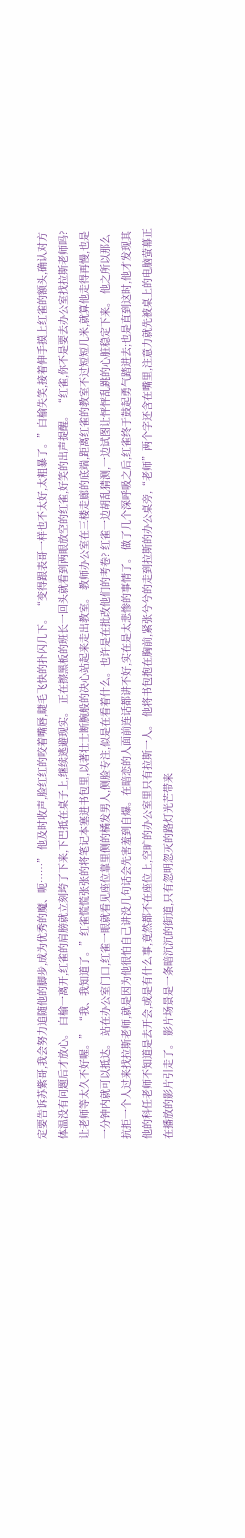定要告诉苏紫哥,我会努力追随他的脚步,成为优秀的魔、呃……” 他及时收声,脸红红的咬着嘴唇,睫毛飞快的扑闪几下。 “变得跟表哥一样也不太好,太粗暴了。”白榆失笑,接着伸手摸上红雀的额头,确认对方体温没有问题后才放心。 白榆一离开,红雀的肩膀就立刻垮了下来,下巴抵在桌子上,继续逃避现实。 正在擦黑板的班长一回头就看到两眼放空的红雀,好笑的出声提醒。 “红雀,你不是要去办公室找拉斯老师吗?让老师等太久不好喔。” “我、我知道了。”红雀慌慌张张的将笔记本塞进书包里,以著壮士断腕般的决心站起来走出教室。 教师办公室在三楼走廊的底端,距离红雀的教室不过短短几米,就算他走得再慢,也是一分钟内就可以抵达。 站在办公室门口,红雀一眼就看见座位靠里侧的橘发男人,侧脸专注,似是在看着什么。也许是在批改他们的考卷? 红雀一边胡乱猜测,一边试图让怦怦乱跳的心脏稳定下来。 他之所以那么抗拒一个人过来找拉斯老师,就是因为他很怕自己讲没几句话会先害羞到自爆。在暗恋的人面前连话都讲不好,实在是太悲惨的事情了。 做了几个深呼吸之后,红雀终于鼓起勇气踏进去;也是直到这时,他才发现其他的科任老师不知道是去开会,或是有什么事,竟然都不在座位上,空旷的办公室里只有拉斯一人。 他将书包抱在胸前,紧张兮兮的走到拉斯的办公桌旁,“老师”两个字还含在嘴里,注意力就先被桌上的电脑萤幕正在播放的影片引走了。 影片场景是一条暗沉沉的街道,只有忽明忽灭的路灯光芒带来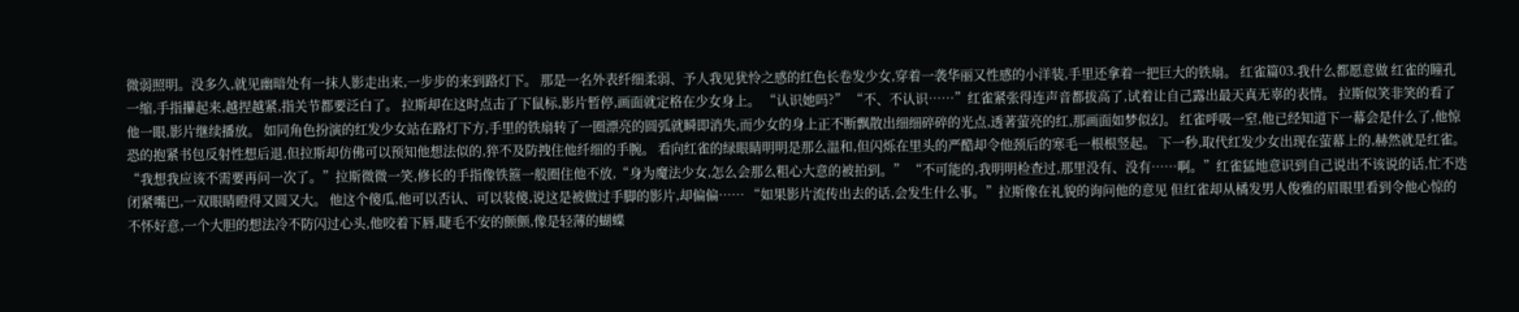微弱照明。没多久,就见幽暗处有一抹人影走出来,一步步的来到路灯下。 那是一名外表纤细柔弱、予人我见犹怜之感的红色长卷发少女,穿着一袭华丽又性感的小洋装,手里还拿着一把巨大的铁扇。 红雀篇03.我什么都愿意做 红雀的瞳孔一缩,手指攥起来,越捏越紧,指关节都要泛白了。 拉斯却在这时点击了下鼠标,影片暂停,画面就定格在少女身上。 “认识她吗?” “不、不认识……”红雀紧张得连声音都拔高了,试着让自己露出最天真无辜的表情。 拉斯似笑非笑的看了他一眼,影片继续播放。 如同角色扮演的红发少女站在路灯下方,手里的铁扇转了一圈漂亮的圆弧就瞬即消失,而少女的身上正不断飘散出细细碎碎的光点,透著萤亮的红,那画面如梦似幻。 红雀呼吸一窒,他已经知道下一幕会是什么了,他惊恐的抱紧书包反射性想后退,但拉斯却仿佛可以预知他想法似的,猝不及防拽住他纤细的手腕。 看向红雀的绿眼睛明明是那么温和,但闪烁在里头的严酷却令他颈后的寒毛一根根竖起。 下一秒,取代红发少女出现在萤幕上的,赫然就是红雀。 “我想我应该不需要再问一次了。”拉斯微微一笑,修长的手指像铁箍一般圈住他不放,“身为魔法少女,怎么会那么粗心大意的被拍到。” “不可能的,我明明检查过,那里没有、没有……啊。”红雀猛地意识到自己说出不该说的话,忙不迭闭紧嘴巴,一双眼睛瞪得又圆又大。 他这个傻瓜,他可以否认、可以装傻,说这是被做过手脚的影片,却偏偏…… “如果影片流传出去的话,会发生什么事。”拉斯像在礼貌的询问他的意见 但红雀却从橘发男人俊雅的眉眼里看到令他心惊的不怀好意,一个大胆的想法冷不防闪过心头,他咬着下唇,睫毛不安的颤颤,像是轻薄的蝴蝶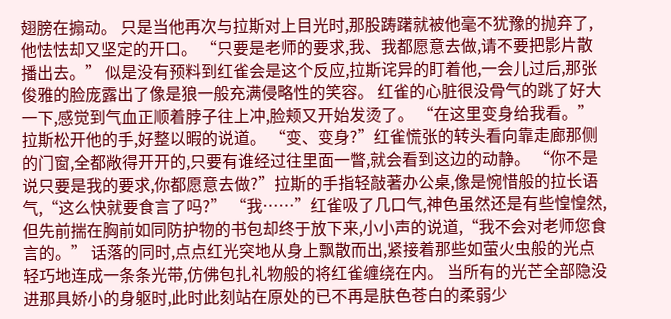翅膀在搧动。 只是当他再次与拉斯对上目光时,那股踌躇就被他毫不犹豫的抛弃了,他怯怯却又坚定的开口。 “只要是老师的要求,我、我都愿意去做,请不要把影片散播出去。” 似是没有预料到红雀会是这个反应,拉斯诧异的盯着他,一会儿过后,那张俊雅的脸庞露出了像是狼一般充满侵略性的笑容。 红雀的心脏很没骨气的跳了好大一下,感觉到气血正顺着脖子往上冲,脸颊又开始发烫了。 “在这里变身给我看。”拉斯松开他的手,好整以暇的说道。 “变、变身?”红雀慌张的转头看向靠走廊那侧的门窗,全都敞得开开的,只要有谁经过往里面一瞥,就会看到这边的动静。 “你不是说只要是我的要求,你都愿意去做?”拉斯的手指轻敲著办公桌,像是惋惜般的拉长语气,“这么快就要食言了吗?” “我……”红雀吸了几口气,神色虽然还是有些惶惶然,但先前揣在胸前如同防护物的书包却终于放下来,小小声的说道,“我不会对老师您食言的。” 话落的同时,点点红光突地从身上飘散而出,紧接着那些如萤火虫般的光点轻巧地连成一条条光带,仿佛包扎礼物般的将红雀缠绕在内。 当所有的光芒全部隐没进那具娇小的身躯时,此时此刻站在原处的已不再是肤色苍白的柔弱少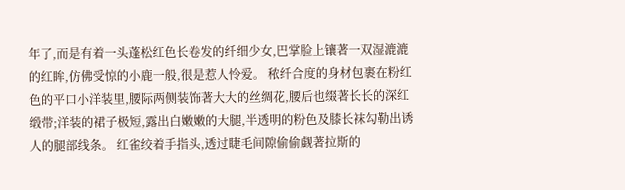年了,而是有着一头蓬松红色长卷发的纤细少女,巴掌脸上镶著一双湿漉漉的红眸,仿佛受惊的小鹿一般,很是惹人怜爱。 秾纤合度的身材包裹在粉红色的平口小洋装里,腰际两侧装饰著大大的丝绸花,腰后也缀著长长的深红缎带;洋装的裙子极短,露出白嫩嫩的大腿,半透明的粉色及膝长袜勾勒出诱人的腿部线条。 红雀绞着手指头,透过睫毛间隙偷偷觑著拉斯的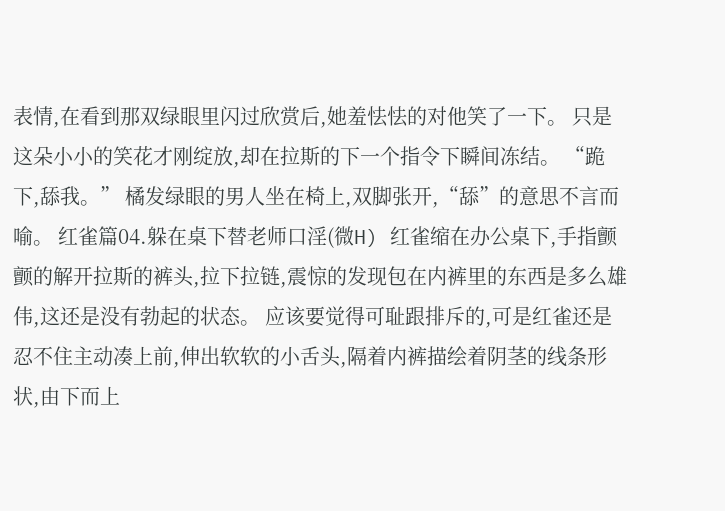表情,在看到那双绿眼里闪过欣赏后,她羞怯怯的对他笑了一下。 只是这朵小小的笑花才刚绽放,却在拉斯的下一个指令下瞬间冻结。 “跪下,舔我。” 橘发绿眼的男人坐在椅上,双脚张开,“舔”的意思不言而喻。 红雀篇04.躲在桌下替老师口淫(微H) 红雀缩在办公桌下,手指颤颤的解开拉斯的裤头,拉下拉链,震惊的发现包在内裤里的东西是多么雄伟,这还是没有勃起的状态。 应该要觉得可耻跟排斥的,可是红雀还是忍不住主动凑上前,伸出软软的小舌头,隔着内裤描绘着阴茎的线条形状,由下而上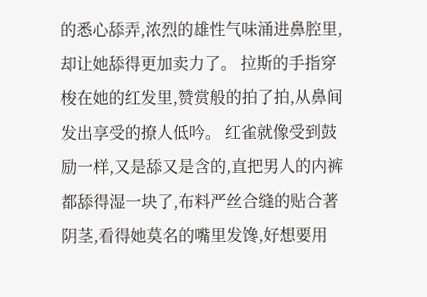的悉心舔弄,浓烈的雄性气味涌进鼻腔里,却让她舔得更加卖力了。 拉斯的手指穿梭在她的红发里,赞赏般的拍了拍,从鼻间发出享受的撩人低吟。 红雀就像受到鼓励一样,又是舔又是含的,直把男人的内裤都舔得湿一块了,布料严丝合缝的贴合著阴茎,看得她莫名的嘴里发馋,好想要用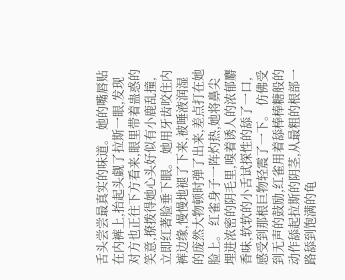舌头尝尝最真实的味道。 她的嘴唇贴在内裤上,抬起头觑了拉斯一眼,发现对方也正往下方看来,眼里带着蛊惑的笑意,撩拨得她心头好似有小鹿乱撞,立即红著脸垂下眼。 她用牙齿咬住内裤边缘,慢慢地褪了下来,被唾液润湿的庞然大物顿时弹了出来,差点打在她脸上。 红雀身子一阵灼热,她将鼻尖埋进浓密的阴毛里,嗅着诱人的浓郁麝香味,软软的小舌试探性的舔了一口,感受到那根巨物轻震了一下。 仿佛受到无声的鼓励,红雀用着舔棒棒糖般的动作舔起拉斯的阴茎,从最粗的根部一路舔到饱满的龟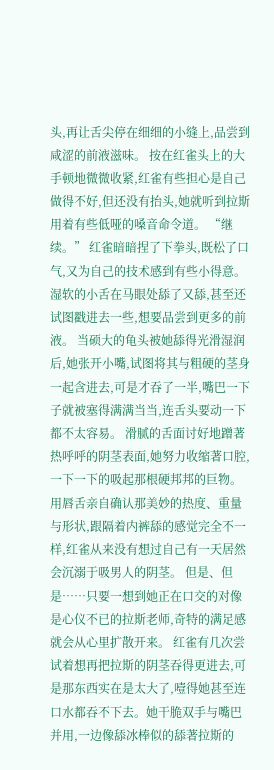头,再让舌尖停在细细的小缝上,品尝到咸涩的前液滋味。 按在红雀头上的大手顿地微微收紧,红雀有些担心是自己做得不好,但还没有抬头,她就听到拉斯用着有些低哑的嗓音命令道。 “继续。” 红雀暗暗捏了下拳头,既松了口气,又为自己的技术感到有些小得意。湿软的小舌在马眼处舔了又舔,甚至还试图戳进去一些,想要品尝到更多的前液。 当硕大的龟头被她舔得光滑湿润后,她张开小嘴,试图将其与粗硬的茎身一起含进去,可是才吞了一半,嘴巴一下子就被塞得满满当当,连舌头要动一下都不太容易。 滑腻的舌面讨好地蹭著热呼呼的阴茎表面,她努力收缩著口腔,一下一下的吸起那根硬邦邦的巨物。 用唇舌亲自确认那美妙的热度、重量与形状,跟隔着内裤舔的感觉完全不一样,红雀从来没有想过自己有一天居然会沉溺于吸男人的阴茎。 但是、但是……只要一想到她正在口交的对像是心仪不已的拉斯老师,奇特的满足感就会从心里扩散开来。 红雀有几次尝试着想再把拉斯的阴茎吞得更进去,可是那东西实在是太大了,噎得她甚至连口水都吞不下去。她干脆双手与嘴巴并用,一边像舔冰棒似的舔著拉斯的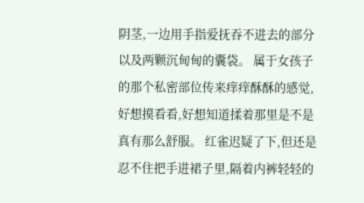阴茎,一边用手指爱抚吞不进去的部分以及两颗沉甸甸的囊袋。 属于女孩子的那个私密部位传来痒痒酥酥的感觉,好想摸看看,好想知道揉着那里是不是真有那么舒服。 红雀迟疑了下,但还是忍不住把手进裙子里,隔着内裤轻轻的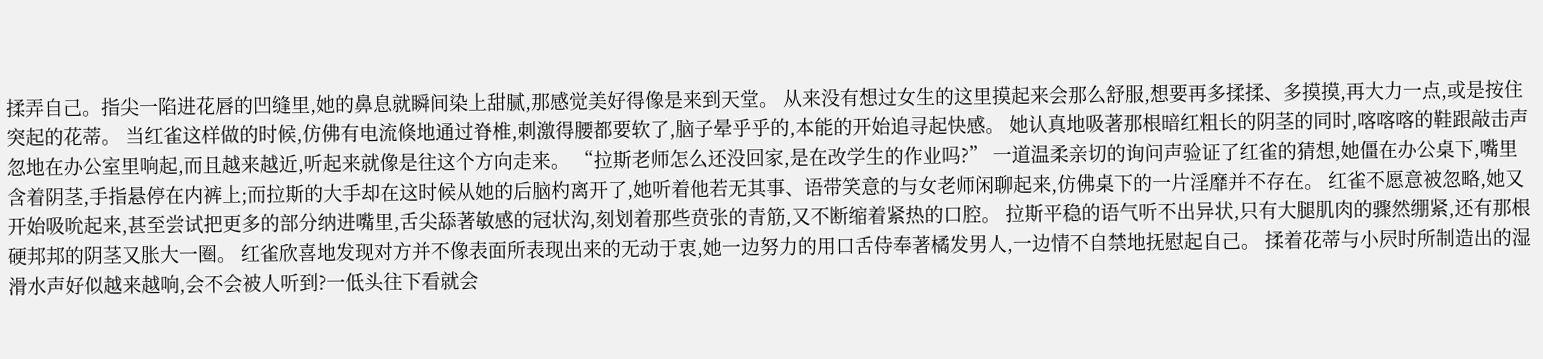揉弄自己。指尖一陷进花唇的凹缝里,她的鼻息就瞬间染上甜腻,那感觉美好得像是来到天堂。 从来没有想过女生的这里摸起来会那么舒服,想要再多揉揉、多摸摸,再大力一点,或是按住突起的花蒂。 当红雀这样做的时候,仿佛有电流倏地通过脊椎,刺激得腰都要软了,脑子晕乎乎的,本能的开始追寻起快感。 她认真地吸著那根暗红粗长的阴茎的同时,喀喀喀的鞋跟敲击声忽地在办公室里响起,而且越来越近,听起来就像是往这个方向走来。 “拉斯老师怎么还没回家,是在改学生的作业吗?” 一道温柔亲切的询问声验证了红雀的猜想,她僵在办公桌下,嘴里含着阴茎,手指悬停在内裤上;而拉斯的大手却在这时候从她的后脑杓离开了,她听着他若无其事、语带笑意的与女老师闲聊起来,仿佛桌下的一片淫靡并不存在。 红雀不愿意被忽略,她又开始吸吮起来,甚至尝试把更多的部分纳进嘴里,舌尖舔著敏感的冠状沟,刻划着那些贲张的青筋,又不断缩着紧热的口腔。 拉斯平稳的语气听不出异状,只有大腿肌肉的骤然绷紧,还有那根硬邦邦的阴茎又胀大一圈。 红雀欣喜地发现对方并不像表面所表现出来的无动于衷,她一边努力的用口舌侍奉著橘发男人,一边情不自禁地抚慰起自己。 揉着花蒂与小屄时所制造出的湿滑水声好似越来越响,会不会被人听到?一低头往下看就会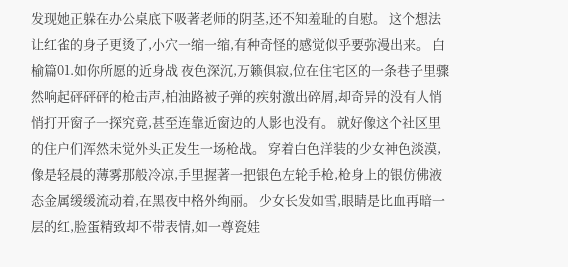发现她正躲在办公桌底下吸著老师的阴茎,还不知羞耻的自慰。 这个想法让红雀的身子更烫了,小穴一缩一缩,有种奇怪的感觉似乎要弥漫出来。 白榆篇01.如你所愿的近身战 夜色深沉,万籁俱寂,位在住宅区的一条巷子里骤然响起砰砰砰的枪击声,柏油路被子弹的疾射激出碎屑,却奇异的没有人悄悄打开窗子一探究竟,甚至连靠近窗边的人影也没有。 就好像这个社区里的住户们浑然未觉外头正发生一场枪战。 穿着白色洋装的少女神色淡漠,像是轻晨的薄雾那般冷凉,手里握著一把银色左轮手枪,枪身上的银仿佛液态金属缓缓流动着,在黑夜中格外绚丽。 少女长发如雪,眼睛是比血再暗一层的红,脸蛋精致却不带表情,如一尊瓷娃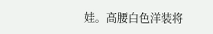娃。高腰白色洋装将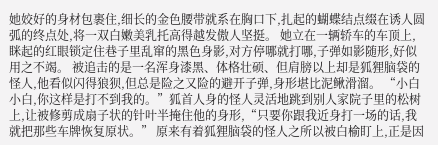她姣好的身材包裹住,细长的金色腰带就系在胸口下,扎起的蝴蝶结点缀在诱人圆弧的终点处,将一双白嫩美乳托高得越发傲人坚挺。 她立在一辆轿车的车顶上,眯起的红眼锁定住巷子里乱窜的黑色身影,对方停哪就打哪,子弹如影随形,好似用之不竭。 被追击的是一名浑身漆黑、体格壮硕、但肩膀以上却是狐狸脑袋的怪人,他看似闪得狼狈,但总是险之又险的避开子弹,身形堪比泥鳅滑溜。 “小白小白,你这样是打不到我的。”狐首人身的怪人灵活地跳到别人家院子里的松树上,让被修剪成扇子状的针叶半掩住他的身形,“只要你跟我近身打一场的话,我就把那些车牌恢复原状。” 原来有着狐狸脑袋的怪人之所以被白榆盯上,正是因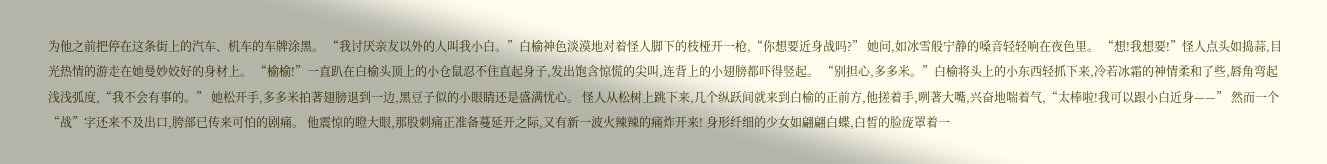为他之前把停在这条街上的汽车、机车的车牌涂黑。 “我讨厌亲友以外的人叫我小白。”白榆神色淡漠地对着怪人脚下的枝桠开一枪,“你想要近身战吗?” 她问,如冰雪般宁静的嗓音轻轻响在夜色里。 “想!我想要!”怪人点头如捣蒜,目光热情的游走在她曼妙姣好的身材上。 “榆榆!”一直趴在白榆头顶上的小仓鼠忍不住直起身子,发出饱含惊慌的尖叫,连背上的小翅膀都吓得竖起。 “别担心,多多米。”白榆将头上的小东西轻抓下来,冷若冰霜的神情柔和了些,唇角弯起浅浅弧度,“我不会有事的。” 她松开手,多多米拍著翅膀退到一边,黑豆子似的小眼睛还是盛满忧心。 怪人从松树上跳下来,几个纵跃间就来到白榆的正前方,他搓着手,咧著大嘴,兴奋地喘着气,“太棒啦!我可以跟小白近身——” 然而一个“战”字还来不及出口,胯部已传来可怕的剧痛。 他震惊的瞪大眼,那股刺痛正准备蔓延开之际,又有新一波火辣辣的痛炸开来! 身形纤细的少女如翩翩白蝶,白皙的脸庞罩着一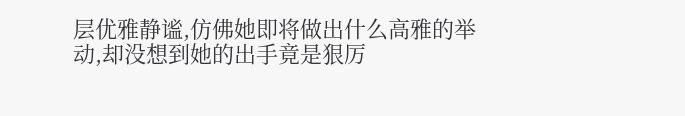层优雅静谧,仿佛她即将做出什么高雅的举动,却没想到她的出手竟是狠厉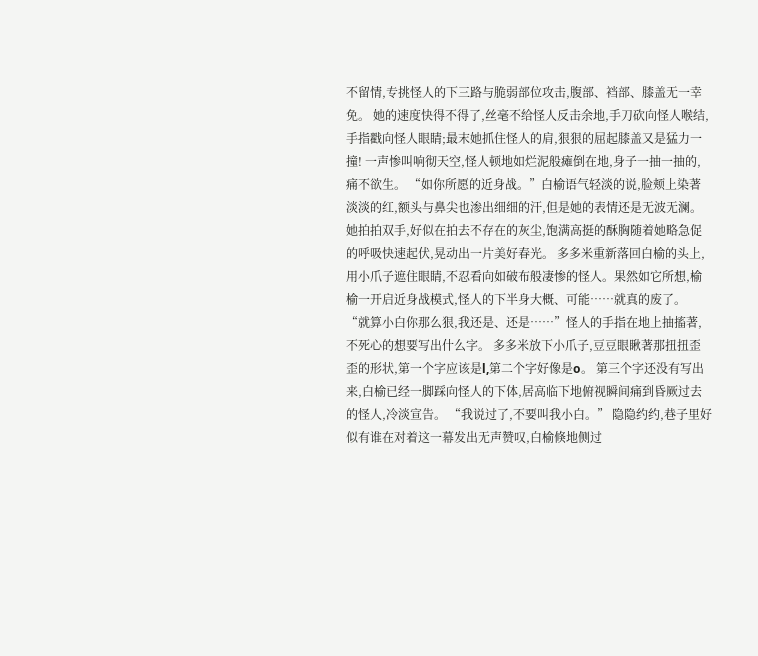不留情,专挑怪人的下三路与脆弱部位攻击,腹部、裆部、膝盖无一幸免。 她的速度快得不得了,丝毫不给怪人反击余地,手刀砍向怪人喉结,手指戳向怪人眼睛;最末她抓住怪人的肩,狠狠的屈起膝盖又是猛力一撞! 一声惨叫响彻天空,怪人顿地如烂泥般瘫倒在地,身子一抽一抽的,痛不欲生。 “如你所愿的近身战。”白榆语气轻淡的说,脸颊上染著淡淡的红,额头与鼻尖也渗出细细的汗,但是她的表情还是无波无澜。 她拍拍双手,好似在拍去不存在的灰尘,饱满高挺的酥胸随着她略急促的呼吸快速起伏,晃动出一片美好春光。 多多米重新落回白榆的头上,用小爪子遮住眼睛,不忍看向如破布般凄惨的怪人。果然如它所想,榆榆一开启近身战模式,怪人的下半身大概、可能……就真的废了。 “就算小白你那么狠,我还是、还是……”怪人的手指在地上抽搐著,不死心的想要写出什么字。 多多米放下小爪子,豆豆眼瞅著那扭扭歪歪的形状,第一个字应该是l,第二个字好像是o。 第三个字还没有写出来,白榆已经一脚踩向怪人的下体,居高临下地俯视瞬间痛到昏厥过去的怪人,冷淡宣告。 “我说过了,不要叫我小白。” 隐隐约约,巷子里好似有谁在对着这一幕发出无声赞叹,白榆倏地侧过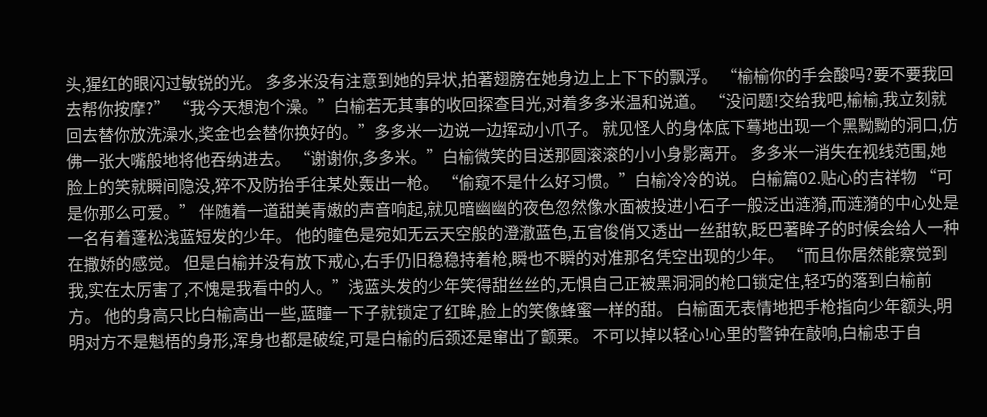头,猩红的眼闪过敏锐的光。 多多米没有注意到她的异状,拍著翅膀在她身边上上下下的飘浮。 “榆榆你的手会酸吗?要不要我回去帮你按摩?” “我今天想泡个澡。”白榆若无其事的收回探查目光,对着多多米温和说道。 “没问题!交给我吧,榆榆,我立刻就回去替你放洗澡水,奖金也会替你换好的。”多多米一边说一边挥动小爪子。 就见怪人的身体底下蓦地出现一个黑黝黝的洞口,仿佛一张大嘴般地将他吞纳进去。 “谢谢你,多多米。”白榆微笑的目送那圆滚滚的小小身影离开。 多多米一消失在视线范围,她脸上的笑就瞬间隐没,猝不及防抬手往某处轰出一枪。 “偷窥不是什么好习惯。”白榆冷冷的说。 白榆篇02.贴心的吉祥物 “可是你那么可爱。” 伴随着一道甜美青嫩的声音响起,就见暗幽幽的夜色忽然像水面被投进小石子一般泛出涟漪,而涟漪的中心处是一名有着蓬松浅蓝短发的少年。 他的瞳色是宛如无云天空般的澄澈蓝色,五官俊俏又透出一丝甜软,眨巴著眸子的时候会给人一种在撒娇的感觉。 但是白榆并没有放下戒心,右手仍旧稳稳持着枪,瞬也不瞬的对准那名凭空出现的少年。 “而且你居然能察觉到我,实在太厉害了,不愧是我看中的人。”浅蓝头发的少年笑得甜丝丝的,无惧自己正被黑洞洞的枪口锁定住,轻巧的落到白榆前方。 他的身高只比白榆高出一些,蓝瞳一下子就锁定了红眸,脸上的笑像蜂蜜一样的甜。 白榆面无表情地把手枪指向少年额头,明明对方不是魁梧的身形,浑身也都是破绽,可是白榆的后颈还是窜出了颤栗。 不可以掉以轻心!心里的警钟在敲响,白榆忠于自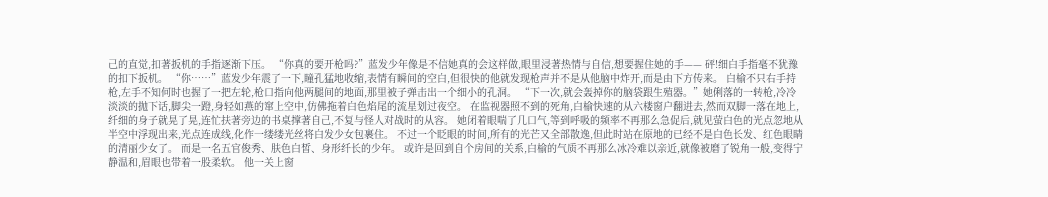己的直觉,扣著扳机的手指逐渐下压。 “你真的要开枪吗?”蓝发少年像是不信她真的会这样做,眼里浸著热情与自信,想要握住她的手—— 砰!细白手指毫不犹豫的扣下扳机。 “你……”蓝发少年震了一下,瞳孔猛地收缩,表情有瞬间的空白,但很快的他就发现枪声并不是从他脑中炸开,而是由下方传来。 白榆不只右手持枪,左手不知何时也握了一把左轮,枪口指向他两腿间的地面,那里被子弹击出一个细小的孔洞。 “下一次,就会轰掉你的脑袋跟生殖器。”她俐落的一转枪,冷冷淡淡的抛下话,脚尖一蹬,身轻如燕的窜上空中,仿佛拖着白色焰尾的流星划过夜空。 在监视器照不到的死角,白榆快速的从六楼窗户翻进去,然而双脚一落在地上,纤细的身子就晃了晃,连忙扶著旁边的书桌撑著自己,不复与怪人对战时的从容。 她闭着眼喘了几口气,等到呼吸的频率不再那么急促后,就见萤白色的光点忽地从半空中浮现出来,光点连成线,化作一缕缕光丝将白发少女包裹住。 不过一个眨眼的时间,所有的光芒又全部散逸,但此时站在原地的已经不是白色长发、红色眼睛的清丽少女了。 而是一名五官俊秀、肤色白皙、身形纤长的少年。 或许是回到自个房间的关系,白榆的气质不再那么冰冷难以亲近,就像被磨了锐角一般,变得宁静温和,眉眼也带着一股柔软。 他一关上窗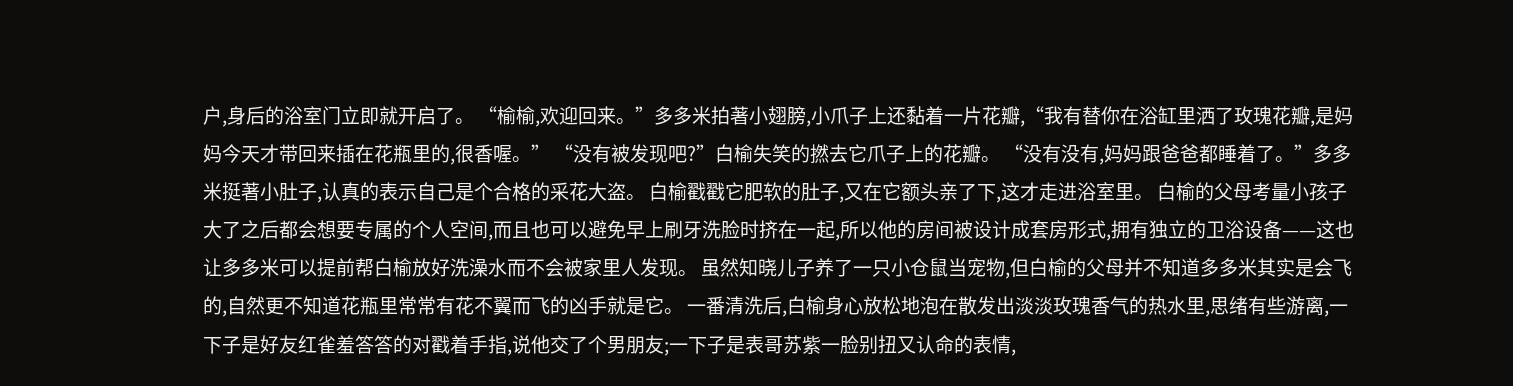户,身后的浴室门立即就开启了。 “榆榆,欢迎回来。”多多米拍著小翅膀,小爪子上还黏着一片花瓣,“我有替你在浴缸里洒了玫瑰花瓣,是妈妈今天才带回来插在花瓶里的,很香喔。” “没有被发现吧?”白榆失笑的撚去它爪子上的花瓣。 “没有没有,妈妈跟爸爸都睡着了。”多多米挺著小肚子,认真的表示自己是个合格的采花大盗。 白榆戳戳它肥软的肚子,又在它额头亲了下,这才走进浴室里。 白榆的父母考量小孩子大了之后都会想要专属的个人空间,而且也可以避免早上刷牙洗脸时挤在一起,所以他的房间被设计成套房形式,拥有独立的卫浴设备——这也让多多米可以提前帮白榆放好洗澡水而不会被家里人发现。 虽然知晓儿子养了一只小仓鼠当宠物,但白榆的父母并不知道多多米其实是会飞的,自然更不知道花瓶里常常有花不翼而飞的凶手就是它。 一番清洗后,白榆身心放松地泡在散发出淡淡玫瑰香气的热水里,思绪有些游离,一下子是好友红雀羞答答的对戳着手指,说他交了个男朋友;一下子是表哥苏紫一脸别扭又认命的表情,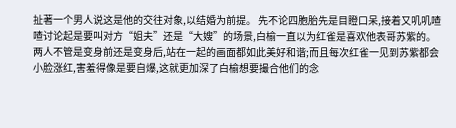扯著一个男人说这是他的交往对象,以结婚为前提。 先不论四胞胎先是目瞪口呆,接着又叽叽喳喳讨论起是要叫对方“姐夫”还是“大嫂”的场景,白榆一直以为红雀是喜欢他表哥苏紫的。 两人不管是变身前还是变身后,站在一起的画面都如此美好和谐;而且每次红雀一见到苏紫都会小脸涨红,害羞得像是要自爆,这就更加深了白榆想要撮合他们的念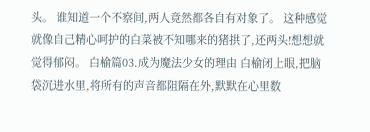头。 谁知道一个不察间,两人竟然都各自有对象了。 这种感觉就像自己精心呵护的白菜被不知哪来的猪拱了,还两头!想想就觉得郁闷。 白榆篇03.成为魔法少女的理由 白榆闭上眼,把脑袋沉进水里,将所有的声音都阻隔在外,默默在心里数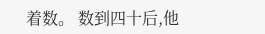着数。 数到四十后,他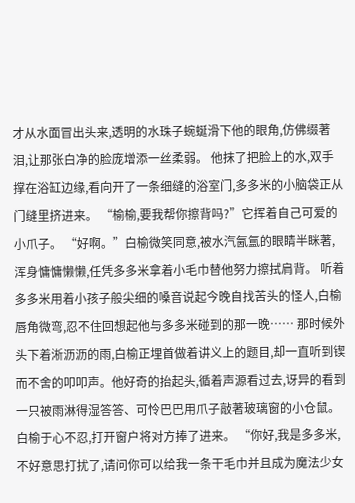才从水面冒出头来,透明的水珠子蜿蜒滑下他的眼角,仿佛缀著泪,让那张白净的脸庞增添一丝柔弱。 他抹了把脸上的水,双手撑在浴缸边缘,看向开了一条细缝的浴室门,多多米的小脑袋正从门缝里挤进来。 “榆榆,要我帮你擦背吗?”它挥着自己可爱的小爪子。 “好啊。”白榆微笑同意,被水汽氤氲的眼睛半眯著,浑身慵慵懒懒,任凭多多米拿着小毛巾替他努力擦拭肩背。 听着多多米用着小孩子般尖细的嗓音说起今晚自找苦头的怪人,白榆唇角微弯,忍不住回想起他与多多米碰到的那一晚…… 那时候外头下着淅沥沥的雨,白榆正埋首做着讲义上的题目,却一直听到锲而不舍的叩叩声。他好奇的抬起头,循着声源看过去,讶异的看到一只被雨淋得湿答答、可怜巴巴用爪子敲著玻璃窗的小仓鼠。 白榆于心不忍,打开窗户将对方捧了进来。 “你好,我是多多米,不好意思打扰了,请问你可以给我一条干毛巾并且成为魔法少女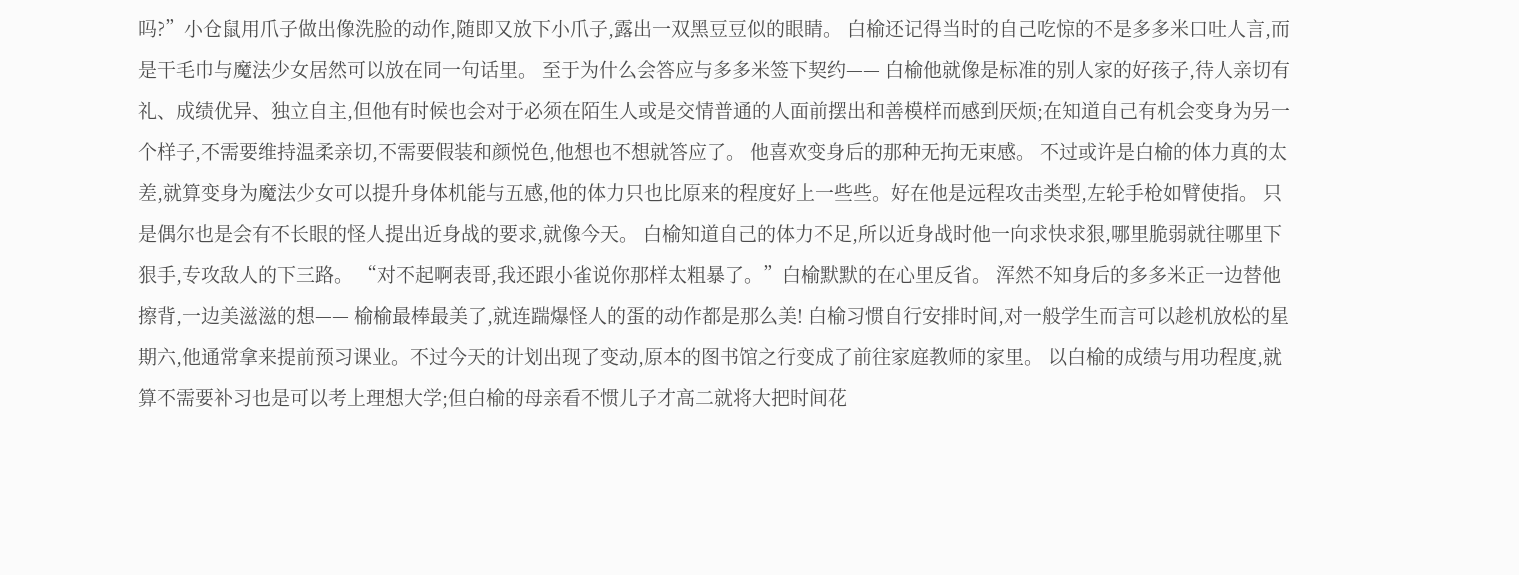吗?”小仓鼠用爪子做出像洗脸的动作,随即又放下小爪子,露出一双黑豆豆似的眼睛。 白榆还记得当时的自己吃惊的不是多多米口吐人言,而是干毛巾与魔法少女居然可以放在同一句话里。 至于为什么会答应与多多米签下契约—— 白榆他就像是标准的别人家的好孩子,待人亲切有礼、成绩优异、独立自主,但他有时候也会对于必须在陌生人或是交情普通的人面前摆出和善模样而感到厌烦;在知道自己有机会变身为另一个样子,不需要维持温柔亲切,不需要假装和颜悦色,他想也不想就答应了。 他喜欢变身后的那种无拘无束感。 不过或许是白榆的体力真的太差,就算变身为魔法少女可以提升身体机能与五感,他的体力只也比原来的程度好上一些些。好在他是远程攻击类型,左轮手枪如臂使指。 只是偶尔也是会有不长眼的怪人提出近身战的要求,就像今天。 白榆知道自己的体力不足,所以近身战时他一向求快求狠,哪里脆弱就往哪里下狠手,专攻敌人的下三路。 “对不起啊表哥,我还跟小雀说你那样太粗暴了。”白榆默默的在心里反省。 浑然不知身后的多多米正一边替他擦背,一边美滋滋的想—— 榆榆最棒最美了,就连踹爆怪人的蛋的动作都是那么美! 白榆习惯自行安排时间,对一般学生而言可以趁机放松的星期六,他通常拿来提前预习课业。不过今天的计划出现了变动,原本的图书馆之行变成了前往家庭教师的家里。 以白榆的成绩与用功程度,就算不需要补习也是可以考上理想大学;但白榆的母亲看不惯儿子才高二就将大把时间花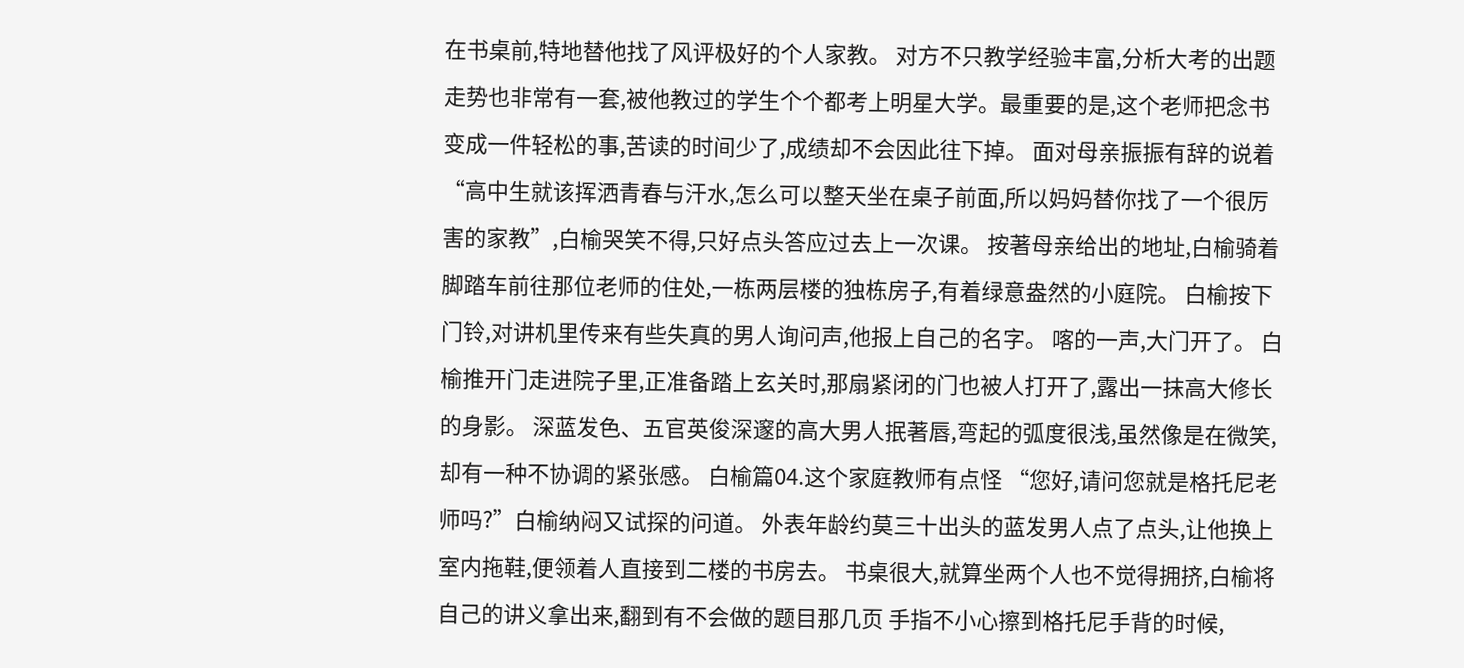在书桌前,特地替他找了风评极好的个人家教。 对方不只教学经验丰富,分析大考的出题走势也非常有一套,被他教过的学生个个都考上明星大学。最重要的是,这个老师把念书变成一件轻松的事,苦读的时间少了,成绩却不会因此往下掉。 面对母亲振振有辞的说着“高中生就该挥洒青春与汗水,怎么可以整天坐在桌子前面,所以妈妈替你找了一个很厉害的家教”,白榆哭笑不得,只好点头答应过去上一次课。 按著母亲给出的地址,白榆骑着脚踏车前往那位老师的住处,一栋两层楼的独栋房子,有着绿意盎然的小庭院。 白榆按下门铃,对讲机里传来有些失真的男人询问声,他报上自己的名字。 喀的一声,大门开了。 白榆推开门走进院子里,正准备踏上玄关时,那扇紧闭的门也被人打开了,露出一抹高大修长的身影。 深蓝发色、五官英俊深邃的高大男人抿著唇,弯起的弧度很浅,虽然像是在微笑,却有一种不协调的紧张感。 白榆篇04.这个家庭教师有点怪 “您好,请问您就是格托尼老师吗?”白榆纳闷又试探的问道。 外表年龄约莫三十出头的蓝发男人点了点头,让他换上室内拖鞋,便领着人直接到二楼的书房去。 书桌很大,就算坐两个人也不觉得拥挤,白榆将自己的讲义拿出来,翻到有不会做的题目那几页 手指不小心擦到格托尼手背的时候,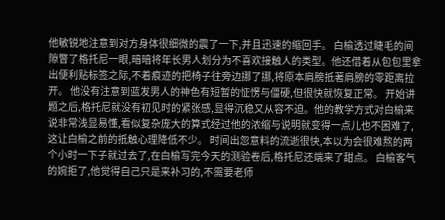他敏锐地注意到对方身体很细微的震了一下,并且迅速的缩回手。 白榆透过睫毛的间隙瞥了格托尼一眼,暗暗将年长男人划分为不喜欢接触人的类型。他还借着从包包里拿出便利贴标签之际,不着痕迹的把椅子往旁边挪了挪,将原本肩膀抵著肩膀的零距离拉开。 他没有注意到蓝发男人的神色有短暂的怔愣与僵硬,但很快就恢复正常。 开始讲题之后,格托尼就没有初见时的紧张感,显得沉稳又从容不迫。他的教学方式对白榆来说非常浅显易懂,看似复杂庞大的算式经过他的浓缩与说明就变得一点儿也不困难了,这让白榆之前的抵触心理降低不少。 时间出忽意料的流逝很快,本以为会很难熬的两个小时一下子就过去了,在白榆写完今天的测验卷后,格托尼还端来了甜点。 白榆客气的婉拒了,他觉得自己只是来补习的,不需要老师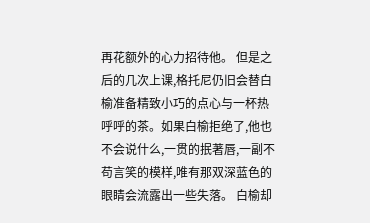再花额外的心力招待他。 但是之后的几次上课,格托尼仍旧会替白榆准备精致小巧的点心与一杯热呼呼的茶。如果白榆拒绝了,他也不会说什么,一贯的抿著唇,一副不苟言笑的模样,唯有那双深蓝色的眼睛会流露出一些失落。 白榆却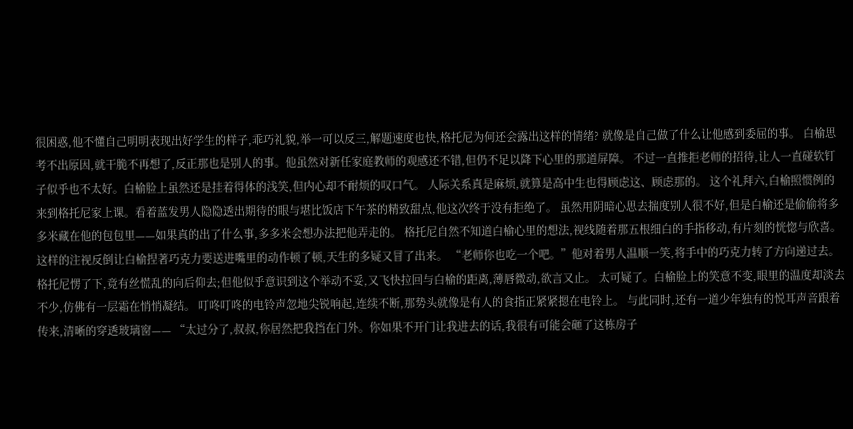很困惑,他不懂自己明明表现出好学生的样子,乖巧礼貌,举一可以反三,解题速度也快,格托尼为何还会露出这样的情绪? 就像是自己做了什么让他感到委屈的事。 白榆思考不出原因,就干脆不再想了,反正那也是别人的事。他虽然对新任家庭教师的观感还不错,但仍不足以降下心里的那道屏障。 不过一直推拒老师的招待,让人一直碰软钉子似乎也不太好。白榆脸上虽然还是挂着得体的浅笑,但内心却不耐烦的叹口气。 人际关系真是麻烦,就算是高中生也得顾虑这、顾虑那的。 这个礼拜六,白榆照惯例的来到格托尼家上课。看着蓝发男人隐隐透出期待的眼与堪比饭店下午茶的精致甜点,他这次终于没有拒绝了。 虽然用阴暗心思去揣度别人很不好,但是白榆还是偷偷将多多米藏在他的包包里——如果真的出了什么事,多多米会想办法把他弄走的。 格托尼自然不知道白榆心里的想法,视线随着那五根细白的手指移动,有片刻的恍惚与欣喜。这样的注视反倒让白榆捏著巧克力要送进嘴里的动作顿了顿,天生的多疑又冒了出来。 “老师你也吃一个吧。”他对着男人温顺一笑,将手中的巧克力转了方向递过去。 格托尼愣了下,竟有丝慌乱的向后仰去;但他似乎意识到这个举动不妥,又飞快拉回与白榆的距离,薄唇微动,欲言又止。 太可疑了。白榆脸上的笑意不变,眼里的温度却淡去不少,仿佛有一层霜在悄悄凝结。 叮咚叮咚的电铃声忽地尖锐响起,连续不断,那势头就像是有人的食指正紧紧摁在电铃上。 与此同时,还有一道少年独有的悦耳声音跟着传来,清晰的穿透玻璃窗—— “太过分了,叔叔,你居然把我挡在门外。你如果不开门让我进去的话,我很有可能会砸了这栋房子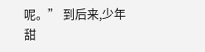呢。” 到后来,少年甜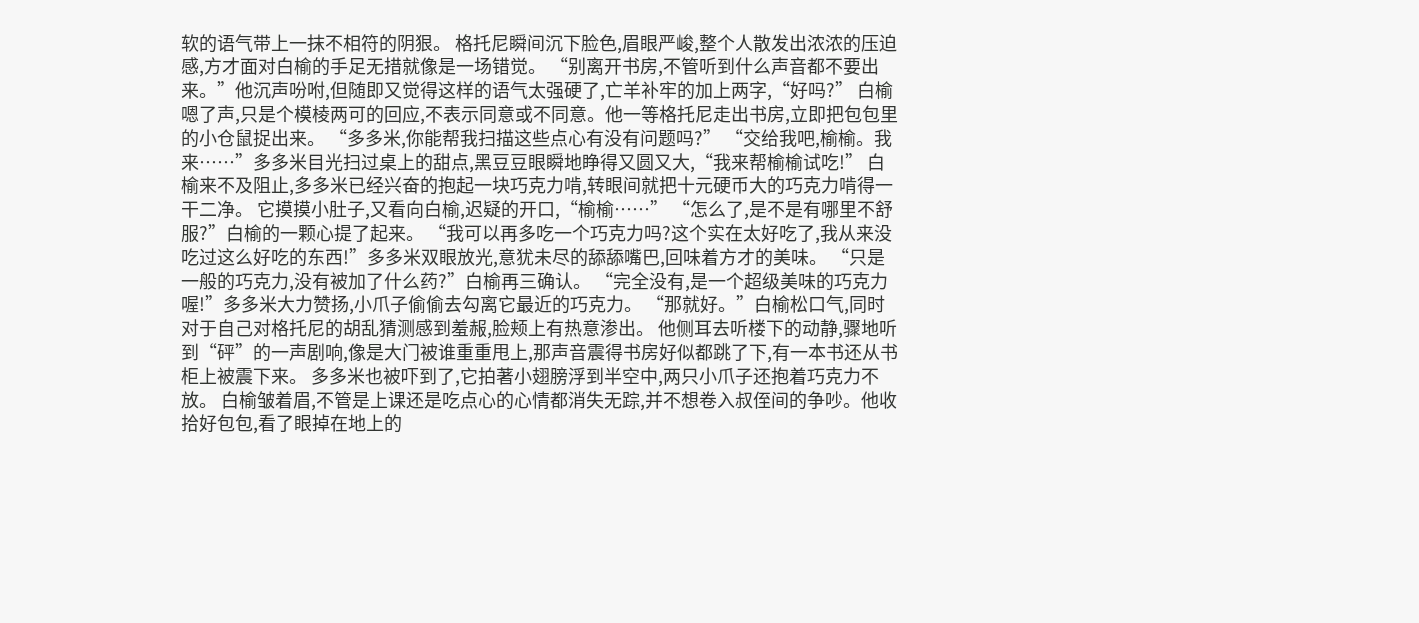软的语气带上一抹不相符的阴狠。 格托尼瞬间沉下脸色,眉眼严峻,整个人散发出浓浓的压迫感,方才面对白榆的手足无措就像是一场错觉。 “别离开书房,不管听到什么声音都不要出来。”他沉声吩咐,但随即又觉得这样的语气太强硬了,亡羊补牢的加上两字,“好吗?” 白榆嗯了声,只是个模棱两可的回应,不表示同意或不同意。他一等格托尼走出书房,立即把包包里的小仓鼠捉出来。 “多多米,你能帮我扫描这些点心有没有问题吗?” “交给我吧,榆榆。我来……”多多米目光扫过桌上的甜点,黑豆豆眼瞬地睁得又圆又大,“我来帮榆榆试吃!” 白榆来不及阻止,多多米已经兴奋的抱起一块巧克力啃,转眼间就把十元硬币大的巧克力啃得一干二净。 它摸摸小肚子,又看向白榆,迟疑的开口,“榆榆……” “怎么了,是不是有哪里不舒服?”白榆的一颗心提了起来。 “我可以再多吃一个巧克力吗?这个实在太好吃了,我从来没吃过这么好吃的东西!”多多米双眼放光,意犹未尽的舔舔嘴巴,回味着方才的美味。 “只是一般的巧克力,没有被加了什么药?”白榆再三确认。 “完全没有,是一个超级美味的巧克力喔!”多多米大力赞扬,小爪子偷偷去勾离它最近的巧克力。 “那就好。”白榆松口气,同时对于自己对格托尼的胡乱猜测感到羞赧,脸颊上有热意渗出。 他侧耳去听楼下的动静,骤地听到“砰”的一声剧响,像是大门被谁重重甩上,那声音震得书房好似都跳了下,有一本书还从书柜上被震下来。 多多米也被吓到了,它拍著小翅膀浮到半空中,两只小爪子还抱着巧克力不放。 白榆皱着眉,不管是上课还是吃点心的心情都消失无踪,并不想卷入叔侄间的争吵。他收拾好包包,看了眼掉在地上的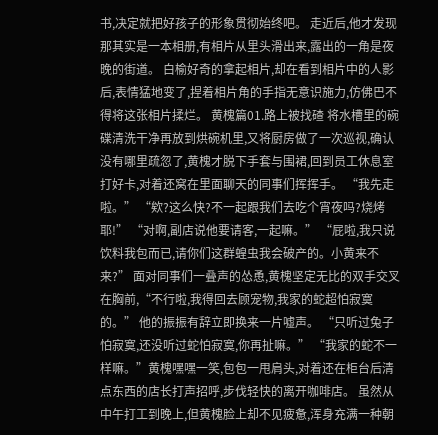书,决定就把好孩子的形象贯彻始终吧。 走近后,他才发现那其实是一本相册,有相片从里头滑出来,露出的一角是夜晚的街道。 白榆好奇的拿起相片,却在看到相片中的人影后,表情猛地变了,捏着相片角的手指无意识施力,仿佛巴不得将这张相片揉烂。 黄槐篇01.路上被找碴 将水槽里的碗碟清洗干净再放到烘碗机里,又将厨房做了一次巡视,确认没有哪里疏忽了,黄槐才脱下手套与围裙,回到员工休息室打好卡,对着还窝在里面聊天的同事们挥挥手。 “我先走啦。” “欸?这么快?不一起跟我们去吃个宵夜吗?烧烤耶!” “对啊,副店说他要请客,一起嘛。” “屁啦,我只说饮料我包而已,请你们这群蝗虫我会破产的。小黄来不来?” 面对同事们一叠声的怂恿,黄槐坚定无比的双手交叉在胸前,“不行啦,我得回去顾宠物,我家的蛇超怕寂寞的。” 他的振振有辞立即换来一片嘘声。 “只听过兔子怕寂寞,还没听过蛇怕寂寞,你再扯嘛。” “我家的蛇不一样嘛。”黄槐嘿嘿一笑,包包一甩肩头,对着还在柜台后清点东西的店长打声招呼,步伐轻快的离开咖啡店。 虽然从中午打工到晚上,但黄槐脸上却不见疲惫,浑身充满一种朝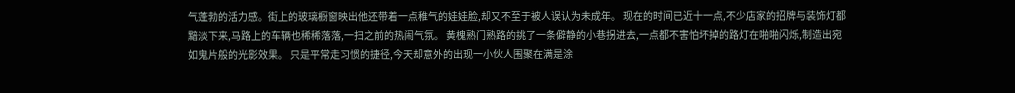气蓬勃的活力感。街上的玻璃橱窗映出他还带着一点稚气的娃娃脸,却又不至于被人误认为未成年。 现在的时间已近十一点,不少店家的招牌与装饰灯都黯淡下来,马路上的车辆也稀稀落落,一扫之前的热闹气氛。 黄槐熟门熟路的挑了一条僻静的小巷拐进去,一点都不害怕坏掉的路灯在啪啪闪烁,制造出宛如鬼片般的光影效果。 只是平常走习惯的捷径,今天却意外的出现一小伙人围聚在满是涂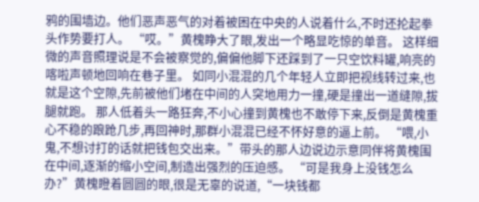鸦的围墙边。他们恶声恶气的对着被困在中央的人说着什么,不时还抡起拳头作势要打人。 “哎。”黄槐睁大了眼,发出一个略显吃惊的单音。 这样细微的声音照理说是不会被察觉的,偏偏他脚下还踩到了一只空饮料罐,响亮的喀啦声顿地回响在巷子里。 如同小混混的几个年轻人立即把视线转过来,也就是这个空隙,先前被他们堵在中间的人突地用力一撞,硬是撞出一道缝隙,拔腿就跑。 那人低着头一路狂奔,不小心撞到黄槐也不敢停下来,反倒是黄槐重心不稳的踉跄几步,再回神时,那群小混混已经不怀好意的逼上前。 “喂,小鬼,不想讨打的话就把钱包交出来。”带头的那人边说边示意同伴将黄槐围在中间,逐渐的缩小空间,制造出强烈的压迫感。 “可是我身上没钱怎么办?”黄槐瞪着圆圆的眼,很是无辜的说道,“一块钱都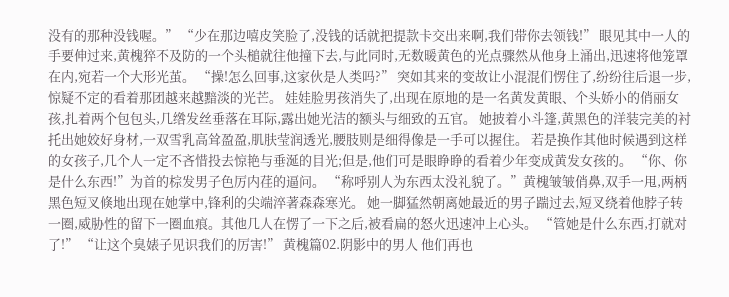没有的那种没钱喔。” “少在那边嘻皮笑脸了,没钱的话就把提款卡交出来啊,我们带你去领钱!” 眼见其中一人的手要伸过来,黄槐猝不及防的一个头槌就往他撞下去,与此同时,无数暖黄色的光点骤然从他身上涌出,迅速将他笼罩在内,宛若一个大形光茧。 “操!怎么回事,这家伙是人类吗?” 突如其来的变故让小混混们愣住了,纷纷往后退一步,惊疑不定的看着那团越来越黯淡的光芒。 娃娃脸男孩消失了,出现在原地的是一名黄发黄眼、个头娇小的俏丽女孩,扎着两个包包头,几绺发丝垂落在耳际,露出她光洁的额头与细致的五官。 她披着小斗篷,黄黑色的洋装完美的衬托出她姣好身材,一双雪乳高耸盈盈,肌肤莹润透光,腰肢则是细得像是一手可以握住。 若是换作其他时候遇到这样的女孩子,几个人一定不吝惜投去惊艳与垂涎的目光;但是,他们可是眼睁睁的看着少年变成黄发女孩的。 “你、你是什么东西!”为首的棕发男子色厉内荏的逼问。 “称呼别人为东西太没礼貌了。”黄槐皱皱俏鼻,双手一甩,两柄黑色短叉倏地出现在她掌中,锋利的尖端淬著森森寒光。 她一脚猛然朝离她最近的男子踹过去,短叉绕着他脖子转一圈,威胁性的留下一圈血痕。其他几人在愣了一下之后,被看扁的怒火迅速冲上心头。 “管她是什么东西,打就对了!” “让这个臭婊子见识我们的厉害!” 黄槐篇02.阴影中的男人 他们再也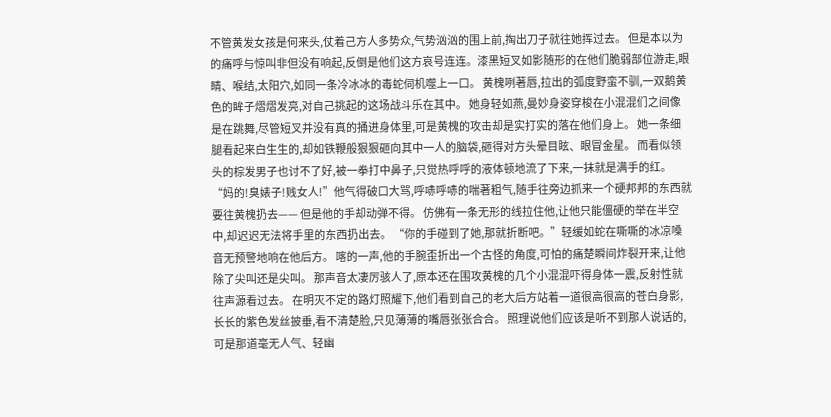不管黄发女孩是何来头,仗着己方人多势众,气势汹汹的围上前,掏出刀子就往她挥过去。 但是本以为的痛呼与惊叫非但没有响起,反倒是他们这方哀号连连。漆黑短叉如影随形的在他们脆弱部位游走,眼睛、喉结,太阳穴,如同一条冷冰冰的毒蛇伺机噬上一口。 黄槐咧著唇,拉出的弧度野蛮不驯,一双鹅黄色的眸子熠熠发亮,对自己挑起的这场战斗乐在其中。 她身轻如燕,曼妙身姿穿梭在小混混们之间像是在跳舞,尽管短叉并没有真的捅进身体里,可是黄槐的攻击却是实打实的落在他们身上。 她一条细腿看起来白生生的,却如铁鞭般狠狠砸向其中一人的脑袋,砸得对方头晕目眩、眼冒金星。 而看似领头的棕发男子也讨不了好,被一拳打中鼻子,只觉热呼呼的液体顿地流了下来,一抹就是满手的红。 “妈的!臭婊子!贱女人!”他气得破口大骂,呼哧呼哧的喘著粗气,随手往旁边抓来一个硬邦邦的东西就要往黄槐扔去—— 但是他的手却动弹不得。 仿佛有一条无形的线拉住他,让他只能僵硬的举在半空中,却迟迟无法将手里的东西扔出去。 “你的手碰到了她,那就折断吧。”轻缓如蛇在嘶嘶的冰凉嗓音无预警地响在他后方。 喀的一声,他的手腕歪折出一个古怪的角度,可怕的痛楚瞬间炸裂开来,让他除了尖叫还是尖叫。 那声音太凄厉骇人了,原本还在围攻黄槐的几个小混混吓得身体一震,反射性就往声源看过去。 在明灭不定的路灯照耀下,他们看到自己的老大后方站着一道很高很高的苍白身影,长长的紫色发丝披垂,看不清楚脸,只见薄薄的嘴唇张张合合。 照理说他们应该是听不到那人说话的,可是那道毫无人气、轻幽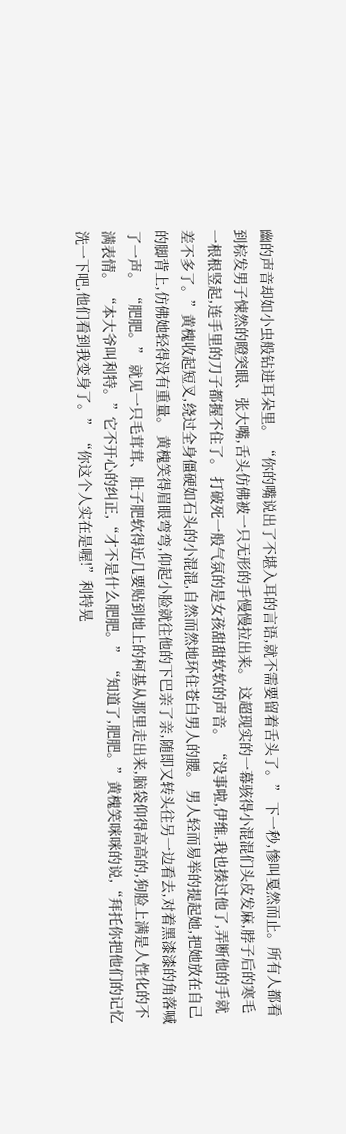幽的声音却如小虫般钻进耳朵里。 “你的嘴说出了不堪入耳的言语,就不需要留着舌头了。” 下一秒,惨叫戛然而止。所有人都看到棕发男子悚然的瞪突眼、张大嘴,舌头仿佛被一只无形的手慢慢拉出来。 这超现实的一幕骇得小混混们头皮发麻,脖子后的寒毛一根根竖起,连手里的刀子都握不住了。 打破死一般气氛的是女孩甜甜软软的声音。 “没事啦,伊维,我也揍过他了,弄断他的手就差不多了。”黄槐收起短叉,绕过全身僵硬如石头的小混混,自然而然地环住苍白男人的腰。 男人轻而易举的提起她,把她放在自己的脚背上,仿佛她轻得没有重量。 黄槐笑得眉眼弯弯,仰起小脸就往他的下巴亲了亲,随即又转头往另一边看去,对着黑漆漆的角落喊了一声。 “肥肥。” 就见一只毛茸茸、肚子肥软得近几要贴到地上的柯基从那里走出来,脑袋仰得高高的,狗脸上满是人性化的不满表情。 “本大爷叫利特。”它不开心的纠正,“才不是什么肥肥。” “知道了,肥肥。”黄槐笑咪咪的说,“拜托你把他们的记忆洗一下吧,他们看到我变身了。” “你这个人实在是喔!”利特晃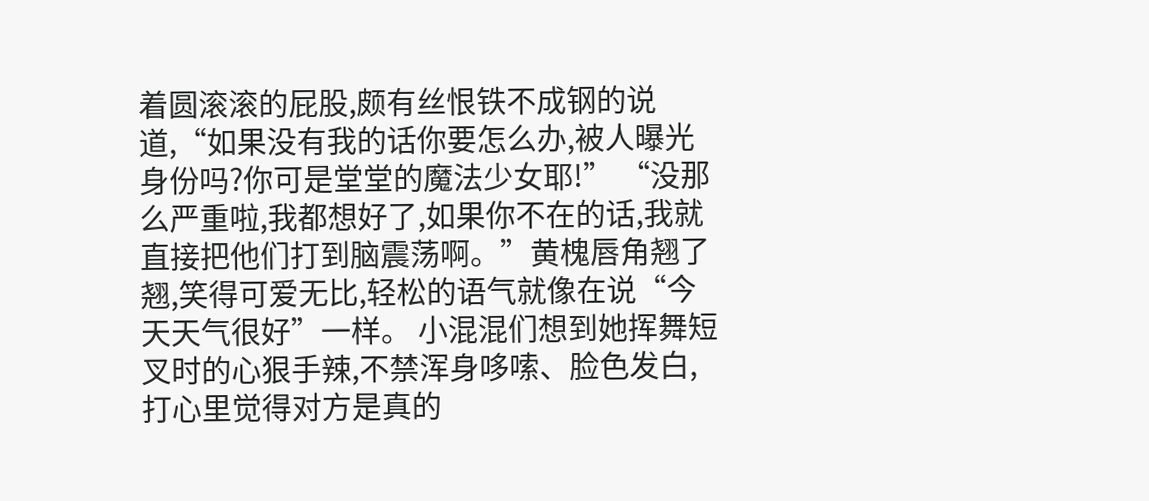着圆滚滚的屁股,颇有丝恨铁不成钢的说道,“如果没有我的话你要怎么办,被人曝光身份吗?你可是堂堂的魔法少女耶!” “没那么严重啦,我都想好了,如果你不在的话,我就直接把他们打到脑震荡啊。”黄槐唇角翘了翘,笑得可爱无比,轻松的语气就像在说“今天天气很好”一样。 小混混们想到她挥舞短叉时的心狠手辣,不禁浑身哆嗦、脸色发白,打心里觉得对方是真的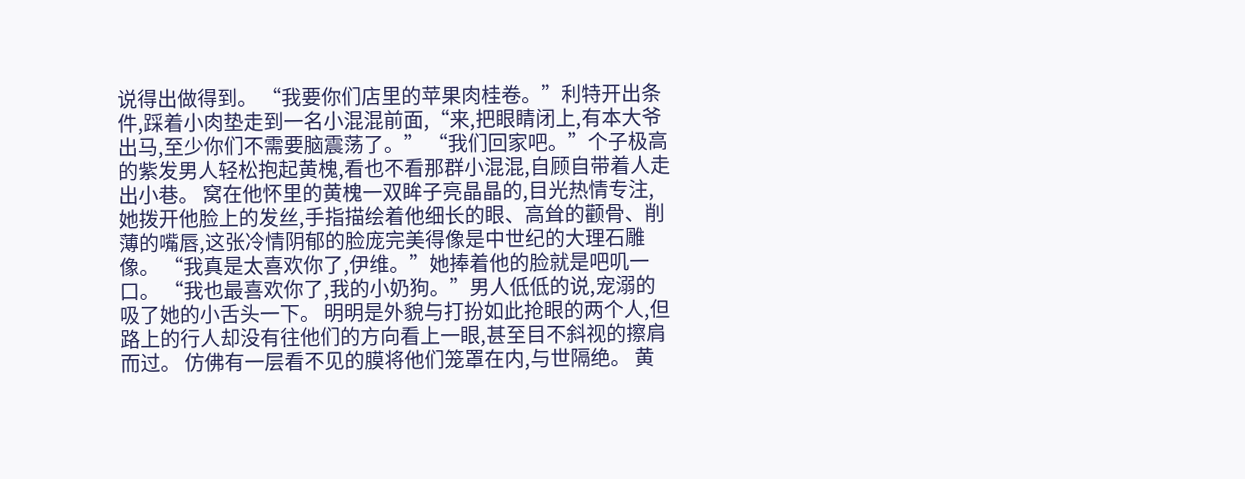说得出做得到。 “我要你们店里的苹果肉桂卷。”利特开出条件,踩着小肉垫走到一名小混混前面,“来,把眼睛闭上,有本大爷出马,至少你们不需要脑震荡了。” “我们回家吧。”个子极高的紫发男人轻松抱起黄槐,看也不看那群小混混,自顾自带着人走出小巷。 窝在他怀里的黄槐一双眸子亮晶晶的,目光热情专注,她拨开他脸上的发丝,手指描绘着他细长的眼、高耸的颧骨、削薄的嘴唇,这张冷情阴郁的脸庞完美得像是中世纪的大理石雕像。 “我真是太喜欢你了,伊维。”她捧着他的脸就是吧叽一口。 “我也最喜欢你了,我的小奶狗。”男人低低的说,宠溺的吸了她的小舌头一下。 明明是外貌与打扮如此抢眼的两个人,但路上的行人却没有往他们的方向看上一眼,甚至目不斜视的擦肩而过。 仿佛有一层看不见的膜将他们笼罩在内,与世隔绝。 黄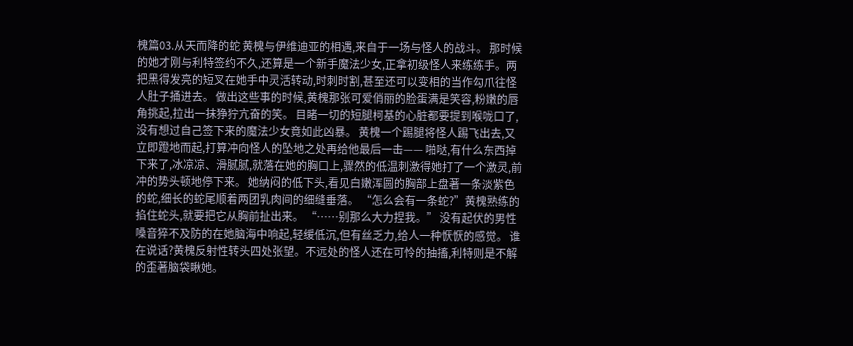槐篇03.从天而降的蛇 黄槐与伊维迪亚的相遇,来自于一场与怪人的战斗。 那时候的她才刚与利特签约不久,还算是一个新手魔法少女,正拿初级怪人来练练手。两把黑得发亮的短叉在她手中灵活转动,时刺时割,甚至还可以变相的当作勾爪往怪人肚子捅进去。 做出这些事的时候,黄槐那张可爱俏丽的脸蛋满是笑容,粉嫩的唇角挑起,拉出一抹狰狞亢奋的笑。 目睹一切的短腿柯基的心脏都要提到喉咙口了,没有想过自己签下来的魔法少女竟如此凶暴。 黄槐一个踢腿将怪人踢飞出去,又立即蹬地而起,打算冲向怪人的坠地之处再给他最后一击—— 啪哒,有什么东西掉下来了,冰凉凉、滑腻腻,就落在她的胸口上,骤然的低温刺激得她打了一个激灵,前冲的势头顿地停下来。 她纳闷的低下头,看见白嫩浑圆的胸部上盘著一条淡紫色的蛇,细长的蛇尾顺着两团乳肉间的细缝垂落。 “怎么会有一条蛇?”黄槐熟练的掐住蛇头,就要把它从胸前扯出来。 “……别那么大力捏我。” 没有起伏的男性嗓音猝不及防的在她脑海中响起,轻缓低沉,但有丝乏力,给人一种恹恹的感觉。 谁在说话?黄槐反射性转头四处张望。不远处的怪人还在可怜的抽搐,利特则是不解的歪著脑袋瞅她。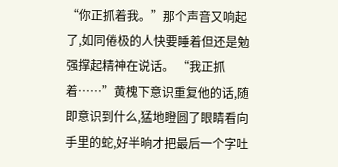“你正抓着我。”那个声音又响起了,如同倦极的人快要睡着但还是勉强撑起精神在说话。 “我正抓着……”黄槐下意识重复他的话,随即意识到什么,猛地瞪圆了眼睛看向手里的蛇,好半晌才把最后一个字吐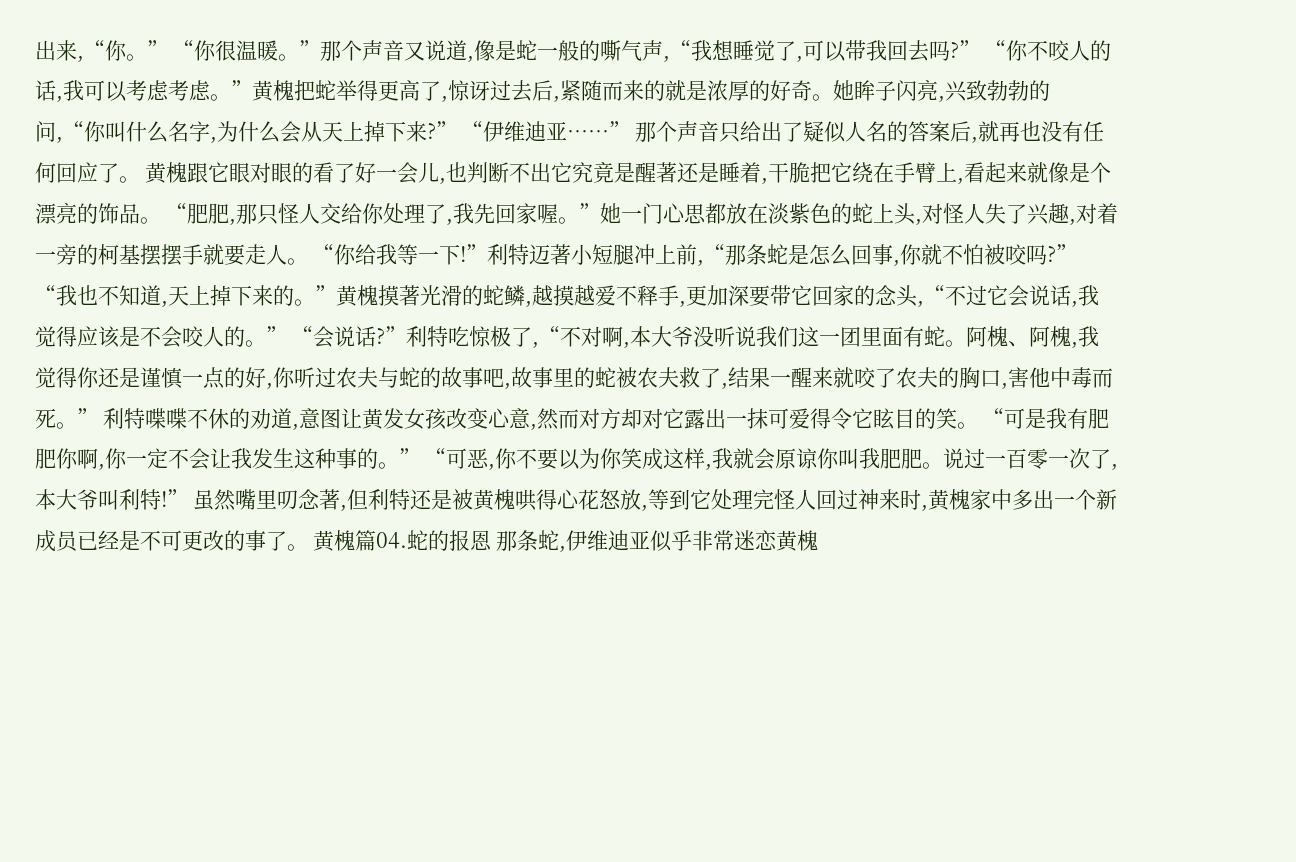出来,“你。” “你很温暖。”那个声音又说道,像是蛇一般的嘶气声,“我想睡觉了,可以带我回去吗?” “你不咬人的话,我可以考虑考虑。”黄槐把蛇举得更高了,惊讶过去后,紧随而来的就是浓厚的好奇。她眸子闪亮,兴致勃勃的问,“你叫什么名字,为什么会从天上掉下来?” “伊维迪亚……” 那个声音只给出了疑似人名的答案后,就再也没有任何回应了。 黄槐跟它眼对眼的看了好一会儿,也判断不出它究竟是醒著还是睡着,干脆把它绕在手臂上,看起来就像是个漂亮的饰品。 “肥肥,那只怪人交给你处理了,我先回家喔。”她一门心思都放在淡紫色的蛇上头,对怪人失了兴趣,对着一旁的柯基摆摆手就要走人。 “你给我等一下!”利特迈著小短腿冲上前,“那条蛇是怎么回事,你就不怕被咬吗?” “我也不知道,天上掉下来的。”黄槐摸著光滑的蛇鳞,越摸越爱不释手,更加深要带它回家的念头,“不过它会说话,我觉得应该是不会咬人的。” “会说话?”利特吃惊极了,“不对啊,本大爷没听说我们这一团里面有蛇。阿槐、阿槐,我觉得你还是谨慎一点的好,你听过农夫与蛇的故事吧,故事里的蛇被农夫救了,结果一醒来就咬了农夫的胸口,害他中毒而死。” 利特喋喋不休的劝道,意图让黄发女孩改变心意,然而对方却对它露出一抹可爱得令它眩目的笑。 “可是我有肥肥你啊,你一定不会让我发生这种事的。” “可恶,你不要以为你笑成这样,我就会原谅你叫我肥肥。说过一百零一次了,本大爷叫利特!” 虽然嘴里叨念著,但利特还是被黄槐哄得心花怒放,等到它处理完怪人回过神来时,黄槐家中多出一个新成员已经是不可更改的事了。 黄槐篇04.蛇的报恩 那条蛇,伊维迪亚似乎非常迷恋黄槐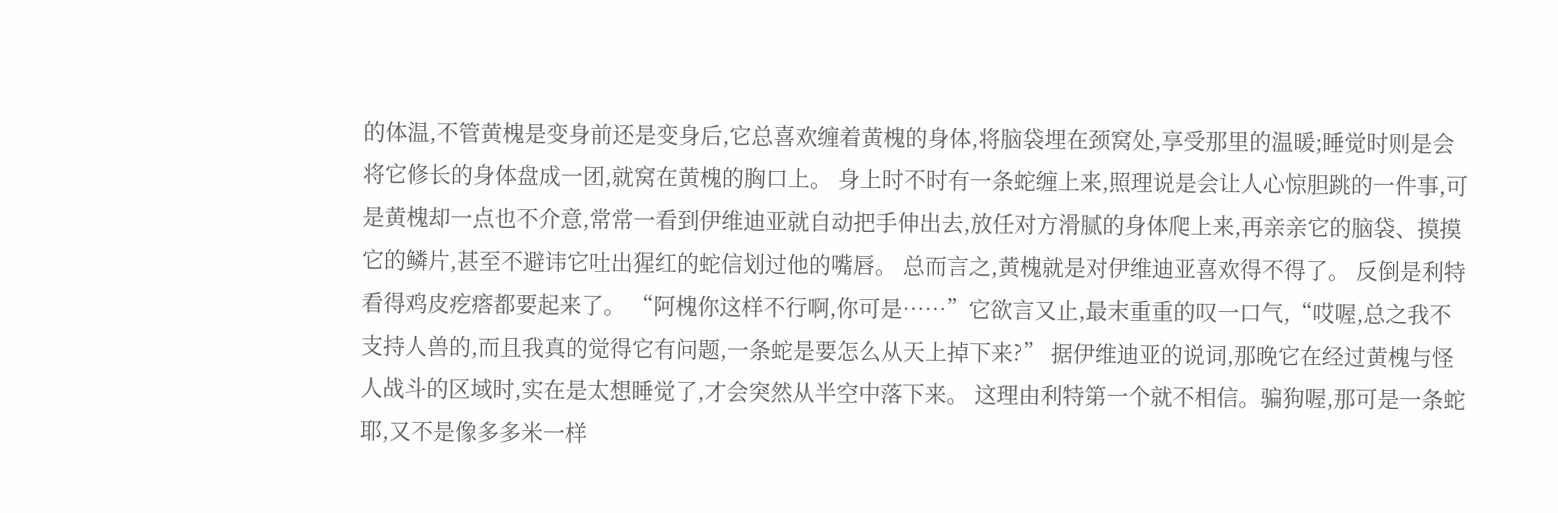的体温,不管黄槐是变身前还是变身后,它总喜欢缠着黄槐的身体,将脑袋埋在颈窝处,享受那里的温暖;睡觉时则是会将它修长的身体盘成一团,就窝在黄槐的胸口上。 身上时不时有一条蛇缠上来,照理说是会让人心惊胆跳的一件事,可是黄槐却一点也不介意,常常一看到伊维迪亚就自动把手伸出去,放任对方滑腻的身体爬上来,再亲亲它的脑袋、摸摸它的鳞片,甚至不避讳它吐出猩红的蛇信划过他的嘴唇。 总而言之,黄槐就是对伊维迪亚喜欢得不得了。 反倒是利特看得鸡皮疙瘩都要起来了。 “阿槐你这样不行啊,你可是……”它欲言又止,最末重重的叹一口气,“哎喔,总之我不支持人兽的,而且我真的觉得它有问题,一条蛇是要怎么从天上掉下来?” 据伊维迪亚的说词,那晚它在经过黄槐与怪人战斗的区域时,实在是太想睡觉了,才会突然从半空中落下来。 这理由利特第一个就不相信。骗狗喔,那可是一条蛇耶,又不是像多多米一样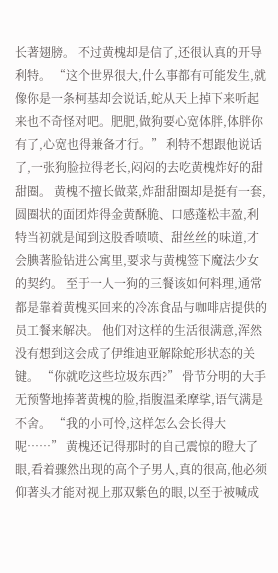长著翅膀。 不过黄槐却是信了,还很认真的开导利特。 “这个世界很大,什么事都有可能发生,就像你是一条柯基却会说话,蛇从天上掉下来听起来也不奇怪对吧。肥肥,做狗要心宽体胖,体胖你有了,心宽也得兼备才行。” 利特不想跟他说话了,一张狗脸拉得老长,闷闷的去吃黄槐炸好的甜甜圈。 黄槐不擅长做菜,炸甜甜圈却是挺有一套,圆圈状的面团炸得金黄酥脆、口感蓬松丰盈,利特当初就是闻到这股香喷喷、甜丝丝的味道,才会腆著脸钻进公寓里,要求与黄槐签下魔法少女的契约。 至于一人一狗的三餐该如何料理,通常都是靠着黄槐买回来的冷冻食品与咖啡店提供的员工餐来解决。 他们对这样的生活很满意,浑然没有想到这会成了伊维迪亚解除蛇形状态的关键。 “你就吃这些垃圾东西?” 骨节分明的大手无预警地捧著黄槐的脸,指腹温柔摩挲,语气满是不舍。 “我的小可怜,这样怎么会长得大呢……” 黄槐还记得那时的自己震惊的瞪大了眼,看着骤然出现的高个子男人,真的很高,他必须仰著头才能对视上那双紫色的眼,以至于被喊成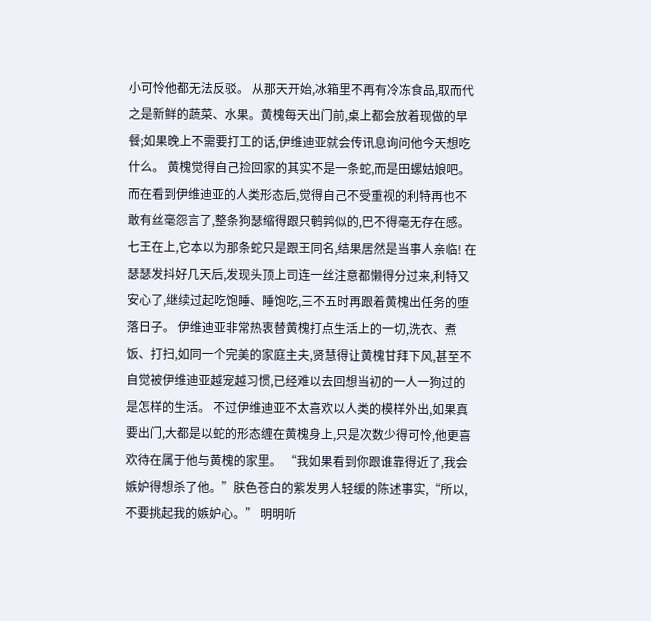小可怜他都无法反驳。 从那天开始,冰箱里不再有冷冻食品,取而代之是新鲜的蔬菜、水果。黄槐每天出门前,桌上都会放着现做的早餐;如果晚上不需要打工的话,伊维迪亚就会传讯息询问他今天想吃什么。 黄槐觉得自己捡回家的其实不是一条蛇,而是田螺姑娘吧。 而在看到伊维迪亚的人类形态后,觉得自己不受重视的利特再也不敢有丝毫怨言了,整条狗瑟缩得跟只鹌鹑似的,巴不得毫无存在感。 七王在上,它本以为那条蛇只是跟王同名,结果居然是当事人亲临! 在瑟瑟发抖好几天后,发现头顶上司连一丝注意都懒得分过来,利特又安心了,继续过起吃饱睡、睡饱吃,三不五时再跟着黄槐出任务的堕落日子。 伊维迪亚非常热衷替黄槐打点生活上的一切,洗衣、煮饭、打扫,如同一个完美的家庭主夫,贤慧得让黄槐甘拜下风,甚至不自觉被伊维迪亚越宠越习惯,已经难以去回想当初的一人一狗过的是怎样的生活。 不过伊维迪亚不太喜欢以人类的模样外出,如果真要出门,大都是以蛇的形态缠在黄槐身上,只是次数少得可怜,他更喜欢待在属于他与黄槐的家里。 “我如果看到你跟谁靠得近了,我会嫉妒得想杀了他。”肤色苍白的紫发男人轻缓的陈述事实,“所以,不要挑起我的嫉妒心。” 明明听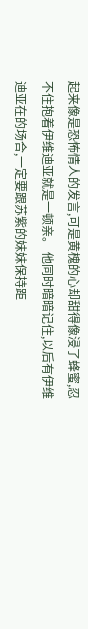起来像是恐怖情人的发言,可是黄槐的心却甜得像浸了蜂蜜,忍不住抱着伊维迪亚就是一顿亲。 他同时暗暗记住,以后有伊维迪亚在的场合,一定要跟苏紫的妹妹保持距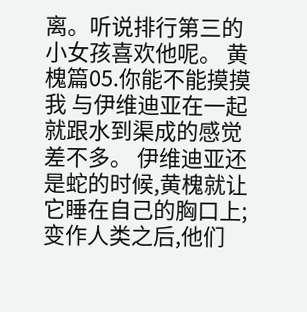离。听说排行第三的小女孩喜欢他呢。 黄槐篇05.你能不能摸摸我 与伊维迪亚在一起就跟水到渠成的感觉差不多。 伊维迪亚还是蛇的时候,黄槐就让它睡在自己的胸口上;变作人类之后,他们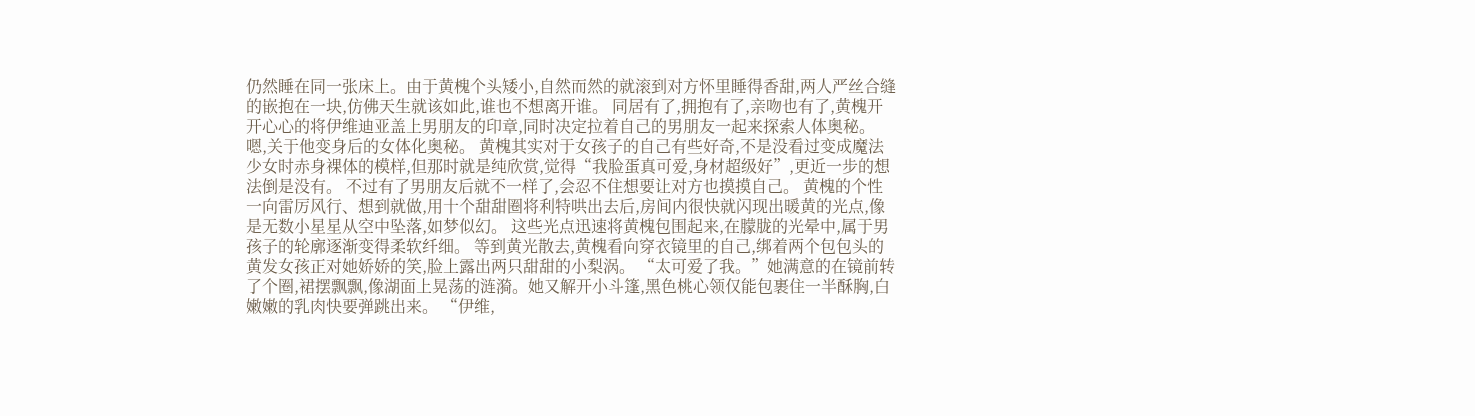仍然睡在同一张床上。由于黄槐个头矮小,自然而然的就滚到对方怀里睡得香甜,两人严丝合缝的嵌抱在一块,仿佛天生就该如此,谁也不想离开谁。 同居有了,拥抱有了,亲吻也有了,黄槐开开心心的将伊维迪亚盖上男朋友的印章,同时决定拉着自己的男朋友一起来探索人体奥秘。 嗯,关于他变身后的女体化奥秘。 黄槐其实对于女孩子的自己有些好奇,不是没看过变成魔法少女时赤身裸体的模样,但那时就是纯欣赏,觉得“我脸蛋真可爱,身材超级好”,更近一步的想法倒是没有。 不过有了男朋友后就不一样了,会忍不住想要让对方也摸摸自己。 黄槐的个性一向雷厉风行、想到就做,用十个甜甜圈将利特哄出去后,房间内很快就闪现出暖黄的光点,像是无数小星星从空中坠落,如梦似幻。 这些光点迅速将黄槐包围起来,在朦胧的光晕中,属于男孩子的轮廓逐渐变得柔软纤细。 等到黄光散去,黄槐看向穿衣镜里的自己,绑着两个包包头的黄发女孩正对她娇娇的笑,脸上露出两只甜甜的小梨涡。 “太可爱了我。”她满意的在镜前转了个圈,裙摆飘飘,像湖面上晃荡的涟漪。她又解开小斗篷,黑色桃心领仅能包裹住一半酥胸,白嫩嫩的乳肉快要弹跳出来。 “伊维,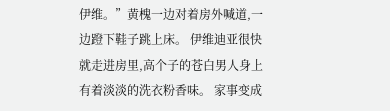伊维。”黄槐一边对着房外喊道,一边蹬下鞋子跳上床。 伊维迪亚很快就走进房里,高个子的苍白男人身上有着淡淡的洗衣粉香味。 家事变成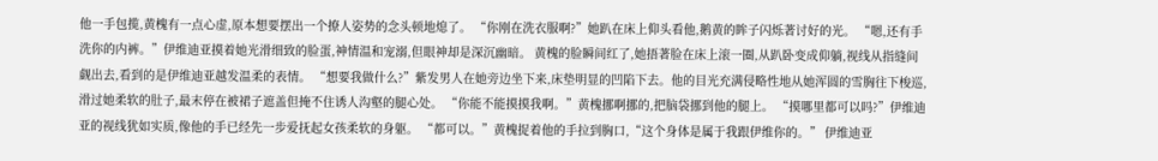他一手包揽,黄槐有一点心虚,原本想要摆出一个撩人姿势的念头顿地熄了。 “你刚在洗衣服啊?”她趴在床上仰头看他,鹅黄的眸子闪烁著讨好的光。 “嗯,还有手洗你的内裤。”伊维迪亚摸着她光滑细致的脸蛋,神情温和宠溺,但眼神却是深沉幽暗。 黄槐的脸瞬间红了,她捂著脸在床上滚一圈,从趴卧变成仰躺,视线从指缝间觑出去,看到的是伊维迪亚越发温柔的表情。 “想要我做什么?”紫发男人在她旁边坐下来,床垫明显的凹陷下去。他的目光充满侵略性地从她浑圆的雪胸往下梭巡,滑过她柔软的肚子,最末停在被裙子遮盖但掩不住诱人沟壑的腿心处。 “你能不能摸摸我啊。”黄槐挪啊挪的,把脑袋挪到他的腿上。 “摸哪里都可以吗?”伊维迪亚的视线犹如实质,像他的手已经先一步爱抚起女孩柔软的身躯。 “都可以。”黄槐捉着他的手拉到胸口,“这个身体是属于我跟伊维你的。” 伊维迪亚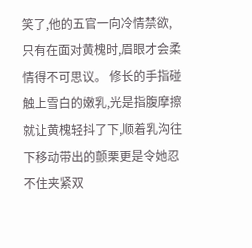笑了,他的五官一向冷情禁欲,只有在面对黄槐时,眉眼才会柔情得不可思议。 修长的手指碰触上雪白的嫩乳,光是指腹摩擦就让黄槐轻抖了下,顺着乳沟往下移动带出的颤栗更是令她忍不住夹紧双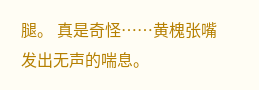腿。 真是奇怪……黄槐张嘴发出无声的喘息。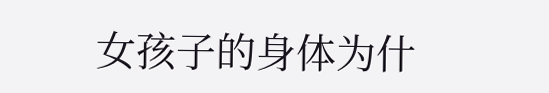女孩子的身体为什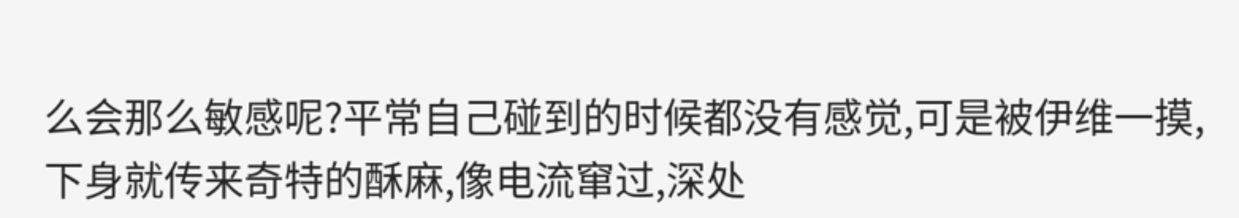么会那么敏感呢?平常自己碰到的时候都没有感觉,可是被伊维一摸,下身就传来奇特的酥麻,像电流窜过,深处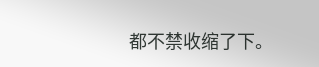都不禁收缩了下。